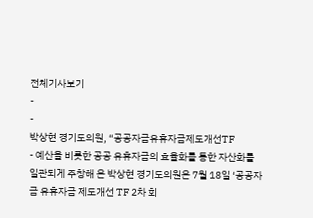전체기사보기
-
-
박상현 경기도의원, “공공자금유휴자금제도개선TF
- 예산을 비롯한 공공 유휴자금의 효율화를 통한 자산화를 일관되게 주창해 온 박상현 경기도의원은 7월 18일 ‘공공자금 유휴자금 제도개선 TF 2차 회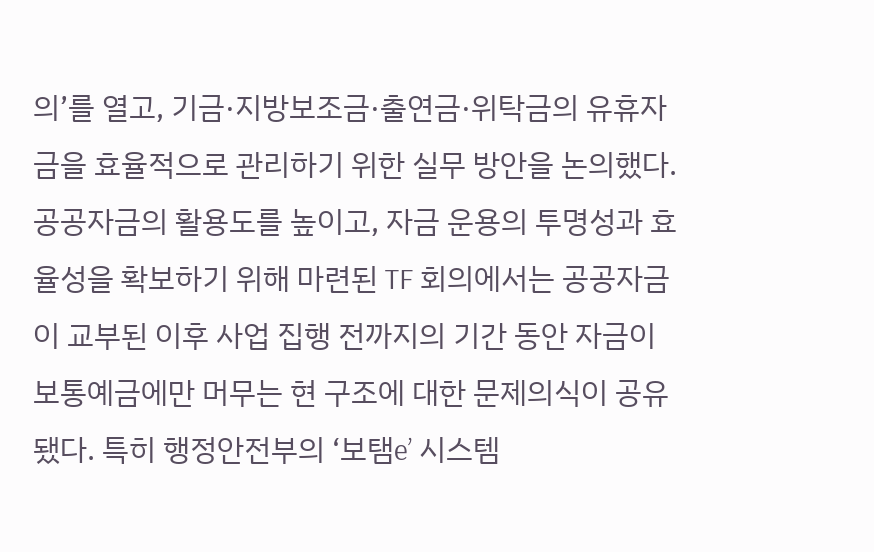의’를 열고, 기금·지방보조금·출연금·위탁금의 유휴자금을 효율적으로 관리하기 위한 실무 방안을 논의했다. 공공자금의 활용도를 높이고, 자금 운용의 투명성과 효율성을 확보하기 위해 마련된 TF 회의에서는 공공자금이 교부된 이후 사업 집행 전까지의 기간 동안 자금이 보통예금에만 머무는 현 구조에 대한 문제의식이 공유됐다. 특히 행정안전부의 ‘보탬e’ 시스템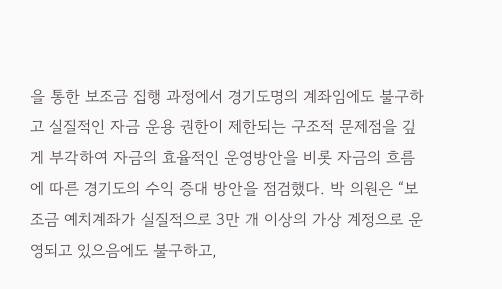을 통한 보조금 집행 과정에서 경기도명의 계좌임에도 불구하고 실질적인 자금 운용 권한이 제한되는 구조적 문제점을 깊게 부각하여 자금의 효율적인 운영방안을 비롯 자금의 흐름에 따른 경기도의 수익 증대 방안을 점검했다. 박 의원은 “보조금 예치계좌가 실질적으로 3만 개 이상의 가상 계정으로 운영되고 있으음에도 불구하고,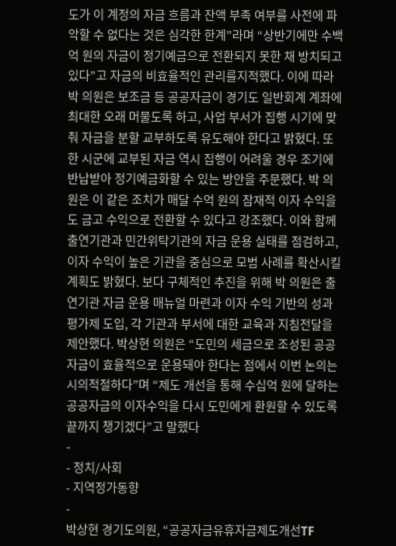도가 이 계정의 자금 흐름과 잔액 부족 여부를 사전에 파악할 수 없다는 것은 심각한 한계”라며 “상반기에만 수백억 원의 자금이 정기예금으로 전환되지 못한 채 방치되고 있다”고 자금의 비효율적인 관리를지적했다. 이에 따라 박 의원은 보조금 등 공공자금이 경기도 일반회계 계좌에 최대한 오래 머물도록 하고, 사업 부서가 집행 시기에 맞춰 자금을 분할 교부하도록 유도해야 한다고 밝혔다. 또한 시군에 교부된 자금 역시 집행이 어려울 경우 조기에 반납받아 정기예금화할 수 있는 방안을 주문했다. 박 의원은 이 같은 조치가 매달 수억 원의 잠재적 이자 수익을 도 금고 수익으로 전환할 수 있다고 강조했다. 이와 함께 출연기관과 민간위탁기관의 자금 운용 실태를 점검하고, 이자 수익이 높은 기관을 중심으로 모범 사례를 확산시킬 계획도 밝혔다. 보다 구체적인 추진을 위해 박 의원은 출연기관 자금 운용 매뉴얼 마련과 이자 수익 기반의 성과 평가제 도입, 각 기관과 부서에 대한 교육과 지침전달을 제안했다. 박상현 의원은 “도민의 세금으로 조성된 공공자금이 효율적으로 운용돼야 한다는 점에서 이번 논의는 시의적절하다”며 “제도 개선을 통해 수십억 원에 달하는 공공자금의 이자수익을 다시 도민에게 환원할 수 있도록 끝까지 챙기겠다”고 말했다
-
- 정치/사회
- 지역정가동향
-
박상현 경기도의원, “공공자금유휴자금제도개선TF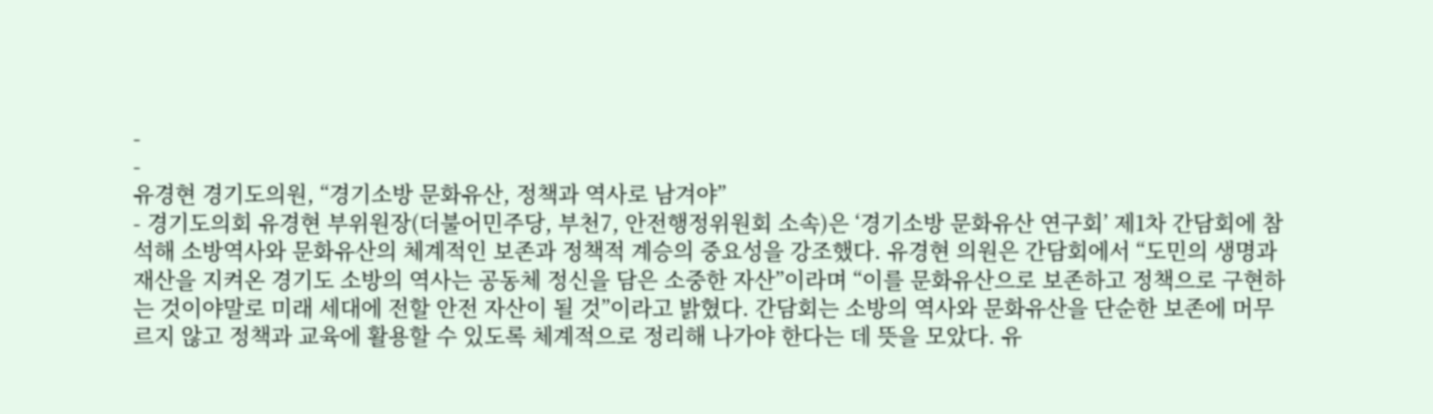-
-
유경현 경기도의원, “경기소방 문화유산, 정책과 역사로 남겨야”
- 경기도의회 유경현 부위원장(더불어민주당, 부천7, 안전행정위원회 소속)은 ‘경기소방 문화유산 연구회’ 제1차 간담회에 참석해 소방역사와 문화유산의 체계적인 보존과 정책적 계승의 중요성을 강조했다. 유경현 의원은 간담회에서 “도민의 생명과 재산을 지켜온 경기도 소방의 역사는 공동체 정신을 담은 소중한 자산”이라며 “이를 문화유산으로 보존하고 정책으로 구현하는 것이야말로 미래 세대에 전할 안전 자산이 될 것”이라고 밝혔다. 간담회는 소방의 역사와 문화유산을 단순한 보존에 머무르지 않고 정책과 교육에 활용할 수 있도록 체계적으로 정리해 나가야 한다는 데 뜻을 모았다. 유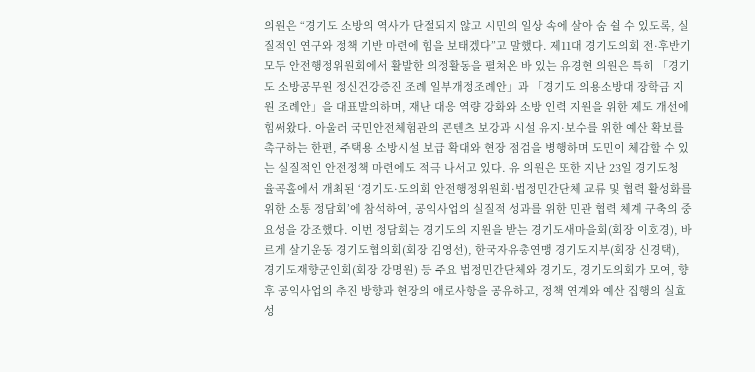의원은 “경기도 소방의 역사가 단절되지 않고 시민의 일상 속에 살아 숨 쉴 수 있도록, 실질적인 연구와 정책 기반 마련에 힘을 보태겠다”고 말했다. 제11대 경기도의회 전·후반기 모두 안전행정위원회에서 활발한 의정활동을 펼쳐온 바 있는 유경현 의원은 특히 「경기도 소방공무원 정신건강증진 조례 일부개정조례안」과 「경기도 의용소방대 장학금 지원 조례안」을 대표발의하며, 재난 대응 역량 강화와 소방 인력 지원을 위한 제도 개선에 힘써왔다. 아울러 국민안전체험관의 콘텐츠 보강과 시설 유지·보수를 위한 예산 확보를 촉구하는 한편, 주택용 소방시설 보급 확대와 현장 점검을 병행하며 도민이 체감할 수 있는 실질적인 안전정책 마련에도 적극 나서고 있다. 유 의원은 또한 지난 23일 경기도청 율곡홀에서 개최된 ‘경기도·도의회 안전행정위원회·법정민간단체 교류 및 협력 활성화를 위한 소통 정담회’에 참석하여, 공익사업의 실질적 성과를 위한 민관 협력 체계 구축의 중요성을 강조했다. 이번 정담회는 경기도의 지원을 받는 경기도새마을회(회장 이호경), 바르게 살기운동 경기도협의회(회장 김영선), 한국자유총연맹 경기도지부(회장 신경택), 경기도재향군인회(회장 강명원) 등 주요 법정민간단체와 경기도, 경기도의회가 모여, 향후 공익사업의 추진 방향과 현장의 애로사항을 공유하고, 정책 연계와 예산 집행의 실효성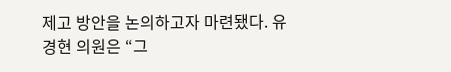제고 방안을 논의하고자 마련됐다. 유경현 의원은 “그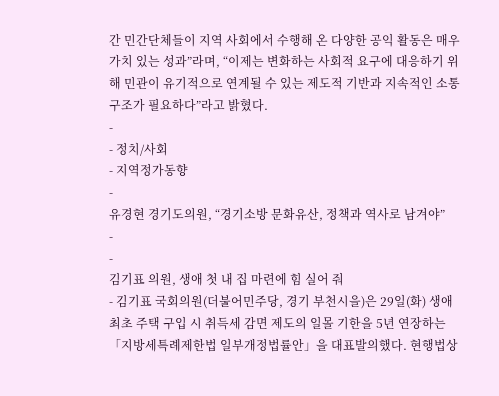간 민간단체들이 지역 사회에서 수행해 온 다양한 공익 활동은 매우 가치 있는 성과”라며, “이제는 변화하는 사회적 요구에 대응하기 위해 민관이 유기적으로 연계될 수 있는 제도적 기반과 지속적인 소통 구조가 필요하다”라고 밝혔다.
-
- 정치/사회
- 지역정가동향
-
유경현 경기도의원, “경기소방 문화유산, 정책과 역사로 남겨야”
-
-
김기표 의원, 생애 첫 내 집 마련에 힘 실어 줘
- 김기표 국회의원(더불어민주당, 경기 부천시을)은 29일(화) 생애 최초 주택 구입 시 취득세 감면 제도의 일몰 기한을 5년 연장하는 「지방세특례제한법 일부개정법률안」을 대표발의했다. 현행법상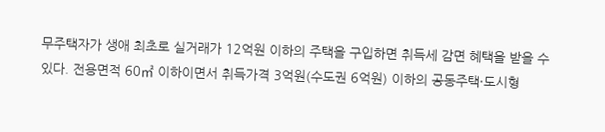무주택자가 생애 최초로 실거래가 12억원 이하의 주택을 구입하면 취득세 감면 혜택을 받을 수 있다. 전용면적 60㎡ 이하이면서 취득가격 3억원(수도권 6억원) 이하의 공동주택·도시형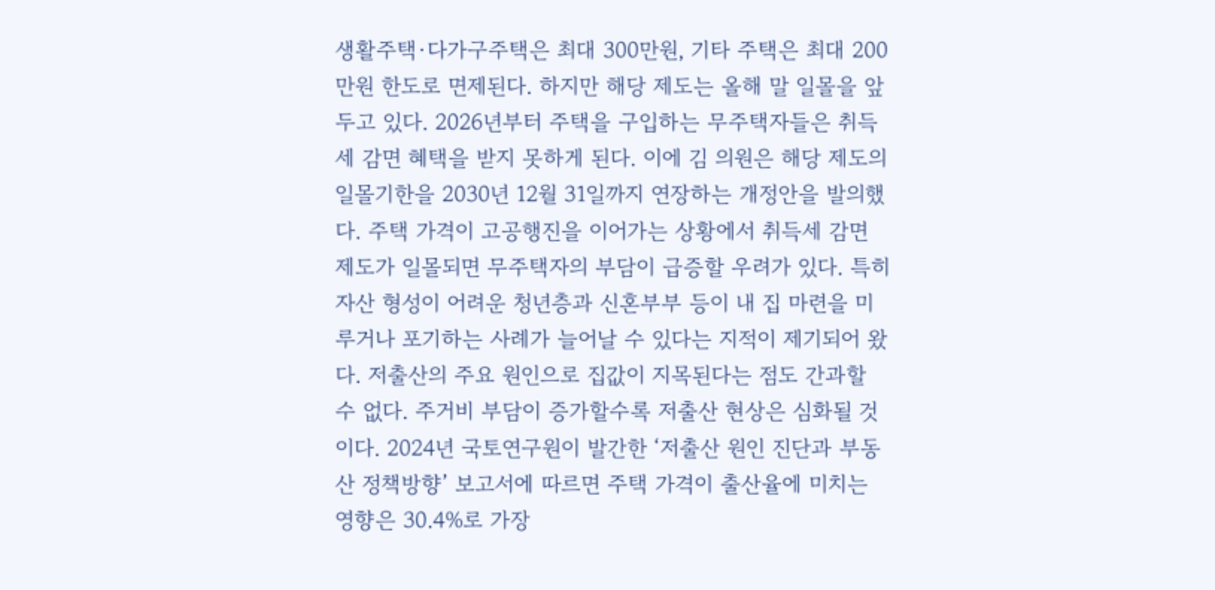생활주택·다가구주택은 최대 300만원, 기타 주택은 최대 200만원 한도로 면제된다. 하지만 해당 제도는 올해 말 일몰을 앞두고 있다. 2026년부터 주택을 구입하는 무주택자들은 취득세 감면 혜택을 받지 못하게 된다. 이에 김 의원은 해당 제도의 일몰기한을 2030년 12월 31일까지 연장하는 개정안을 발의했다. 주택 가격이 고공행진을 이어가는 상황에서 취득세 감면 제도가 일몰되면 무주택자의 부담이 급증할 우려가 있다. 특히 자산 형성이 어려운 청년층과 신혼부부 등이 내 집 마련을 미루거나 포기하는 사례가 늘어날 수 있다는 지적이 제기되어 왔다. 저출산의 주요 원인으로 집값이 지목된다는 점도 간과할 수 없다. 주거비 부담이 증가할수록 저출산 현상은 심화될 것이다. 2024년 국토연구원이 발간한 ‘저출산 원인 진단과 부동산 정책방향’ 보고서에 따르면 주택 가격이 출산율에 미치는 영향은 30.4%로 가장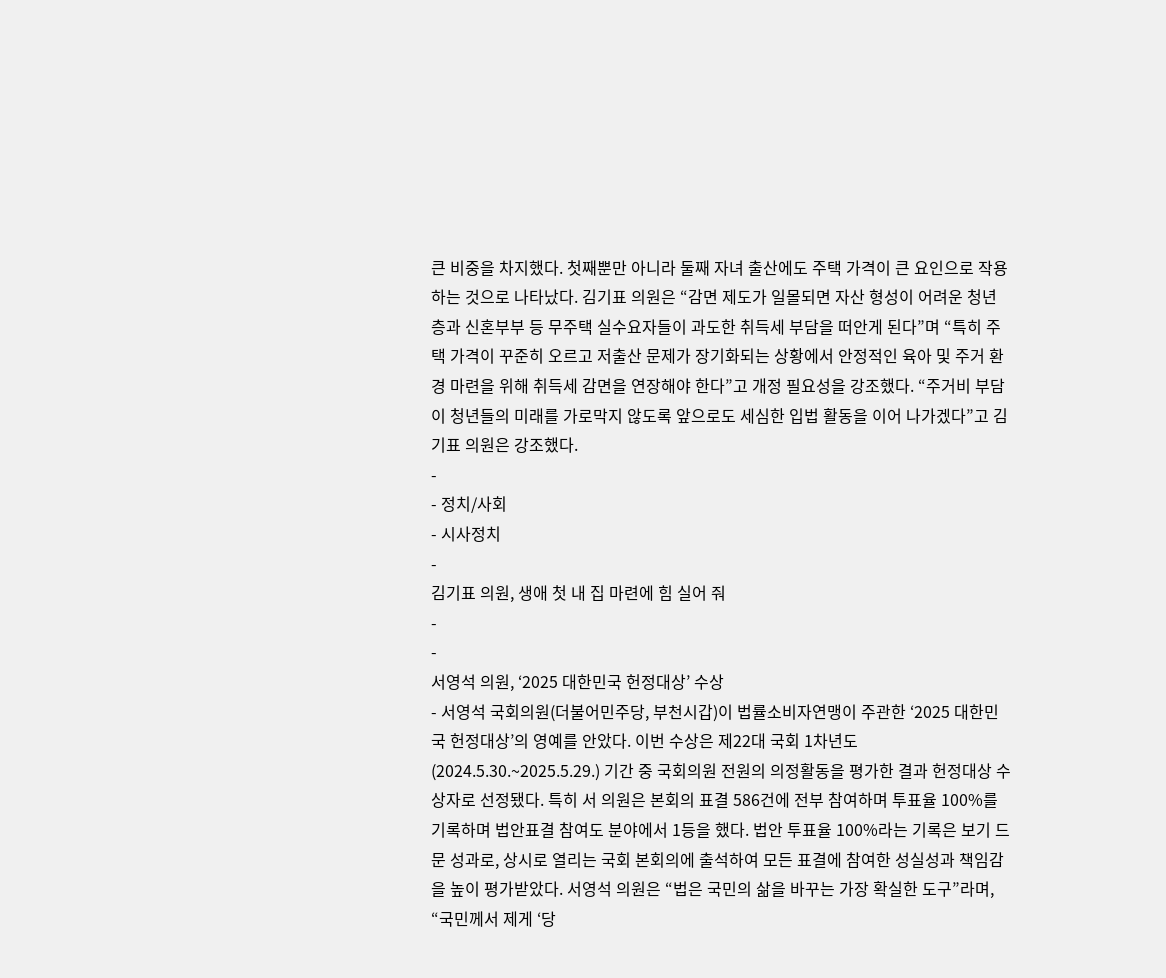큰 비중을 차지했다. 첫째뿐만 아니라 둘째 자녀 출산에도 주택 가격이 큰 요인으로 작용하는 것으로 나타났다. 김기표 의원은 “감면 제도가 일몰되면 자산 형성이 어려운 청년층과 신혼부부 등 무주택 실수요자들이 과도한 취득세 부담을 떠안게 된다”며 “특히 주택 가격이 꾸준히 오르고 저출산 문제가 장기화되는 상황에서 안정적인 육아 및 주거 환경 마련을 위해 취득세 감면을 연장해야 한다”고 개정 필요성을 강조했다. “주거비 부담이 청년들의 미래를 가로막지 않도록 앞으로도 세심한 입법 활동을 이어 나가겠다”고 김기표 의원은 강조했다.
-
- 정치/사회
- 시사정치
-
김기표 의원, 생애 첫 내 집 마련에 힘 실어 줘
-
-
서영석 의원, ‘2025 대한민국 헌정대상’ 수상
- 서영석 국회의원(더불어민주당, 부천시갑)이 법률소비자연맹이 주관한 ‘2025 대한민국 헌정대상’의 영예를 안았다. 이번 수상은 제22대 국회 1차년도(2024.5.30.~2025.5.29.) 기간 중 국회의원 전원의 의정활동을 평가한 결과 헌정대상 수상자로 선정됐다. 특히 서 의원은 본회의 표결 586건에 전부 참여하며 투표율 100%를 기록하며 법안표결 참여도 분야에서 1등을 했다. 법안 투표율 100%라는 기록은 보기 드문 성과로, 상시로 열리는 국회 본회의에 출석하여 모든 표결에 참여한 성실성과 책임감을 높이 평가받았다. 서영석 의원은 “법은 국민의 삶을 바꾸는 가장 확실한 도구”라며, “국민께서 제게 ‘당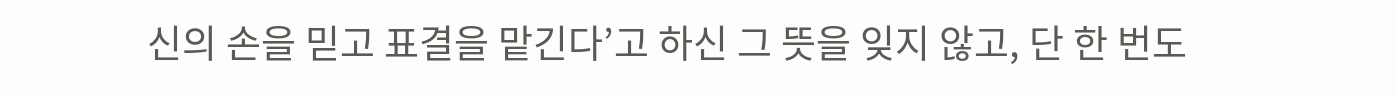신의 손을 믿고 표결을 맡긴다’고 하신 그 뜻을 잊지 않고, 단 한 번도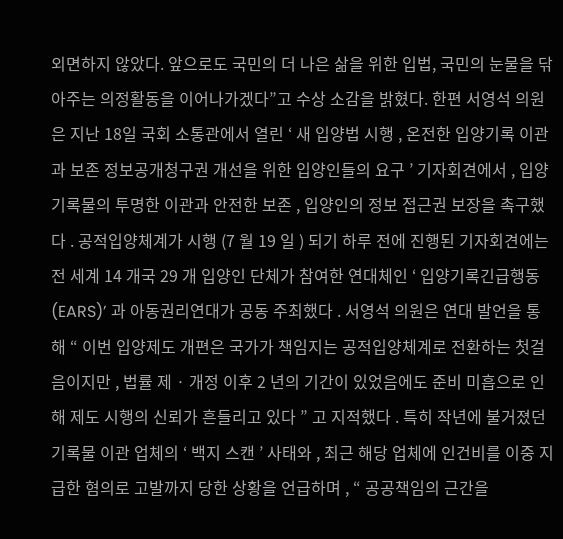외면하지 않았다. 앞으로도 국민의 더 나은 삶을 위한 입법, 국민의 눈물을 닦아주는 의정활동을 이어나가겠다”고 수상 소감을 밝혔다. 한편 서영석 의원은 지난 18일 국회 소통관에서 열린 ‘ 새 입양법 시행 , 온전한 입양기록 이관과 보존 정보공개청구권 개선을 위한 입양인들의 요구 ’ 기자회견에서 , 입양기록물의 투명한 이관과 안전한 보존 , 입양인의 정보 접근권 보장을 촉구했다 . 공적입양체계가 시행 (7 월 19 일 ) 되기 하루 전에 진행된 기자회견에는 전 세계 14 개국 29 개 입양인 단체가 참여한 연대체인 ‘ 입양기록긴급행동 (EARS)’ 과 아동권리연대가 공동 주최했다 . 서영석 의원은 연대 발언을 통해 “ 이번 입양제도 개편은 국가가 책임지는 공적입양체계로 전환하는 첫걸음이지만 , 법률 제 · 개정 이후 2 년의 기간이 있었음에도 준비 미흡으로 인해 제도 시행의 신뢰가 흔들리고 있다 ” 고 지적했다 . 특히 작년에 불거졌던 기록물 이관 업체의 ‘ 백지 스캔 ’ 사태와 , 최근 해당 업체에 인건비를 이중 지급한 혐의로 고발까지 당한 상황을 언급하며 , “ 공공책임의 근간을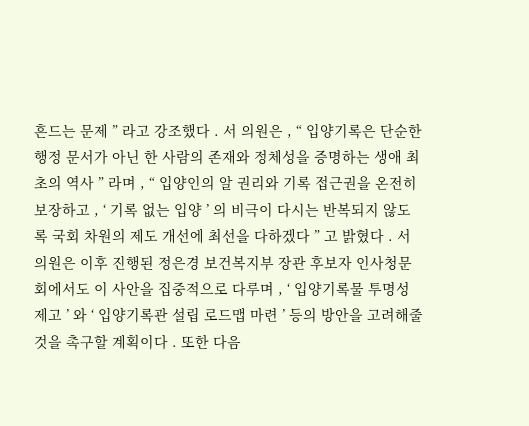흔드는 문제 ” 라고 강조했다 . 서 의원은 , “ 입양기록은 단순한 행정 문서가 아닌 한 사람의 존재와 정체성을 증명하는 생애 최초의 역사 ” 라며 , “ 입양인의 알 권리와 기록 접근권을 온전히 보장하고 , ‘ 기록 없는 입양 ’ 의 비극이 다시는 반복되지 않도록 국회 차원의 제도 개선에 최선을 다하겠다 ” 고 밝혔다 . 서 의원은 이후 진행된 정은경 보건복지부 장관 후보자 인사청문회에서도 이 사안을 집중적으로 다루며 , ‘ 입양기록물 투명성 제고 ’ 와 ‘ 입양기록관 설립 로드맵 마련 ’ 등의 방안을 고려해줄 것을 촉구할 계획이다 . 또한 다음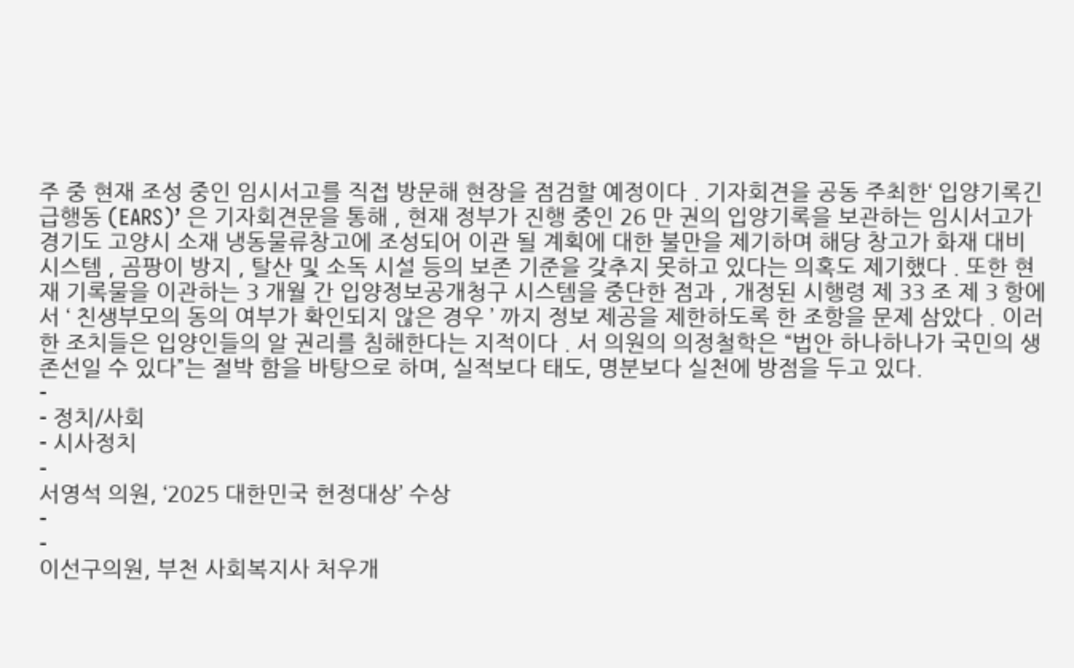주 중 현재 조성 중인 임시서고를 직접 방문해 현장을 점검할 예정이다 . 기자회견을 공동 주최한‘ 입양기록긴급행동 (EARS)’ 은 기자회견문을 통해 , 현재 정부가 진행 중인 26 만 권의 입양기록을 보관하는 임시서고가 경기도 고양시 소재 냉동물류창고에 조성되어 이관 될 계획에 대한 불만을 제기하며 해당 창고가 화재 대비 시스템 , 곰팡이 방지 , 탈산 및 소독 시설 등의 보존 기준을 갖추지 못하고 있다는 의혹도 제기했다 . 또한 현재 기록물을 이관하는 3 개월 간 입양정보공개청구 시스템을 중단한 점과 , 개정된 시행령 제 33 조 제 3 항에서 ‘ 친생부모의 동의 여부가 확인되지 않은 경우 ’ 까지 정보 제공을 제한하도록 한 조항을 문제 삼았다 . 이러한 조치들은 입양인들의 알 권리를 침해한다는 지적이다 . 서 의원의 의정철학은 “법안 하나하나가 국민의 생존선일 수 있다”는 절박 함을 바탕으로 하며, 실적보다 태도, 명분보다 실천에 방점을 두고 있다.
-
- 정치/사회
- 시사정치
-
서영석 의원, ‘2025 대한민국 헌정대상’ 수상
-
-
이선구의원, 부천 사회복지사 처우개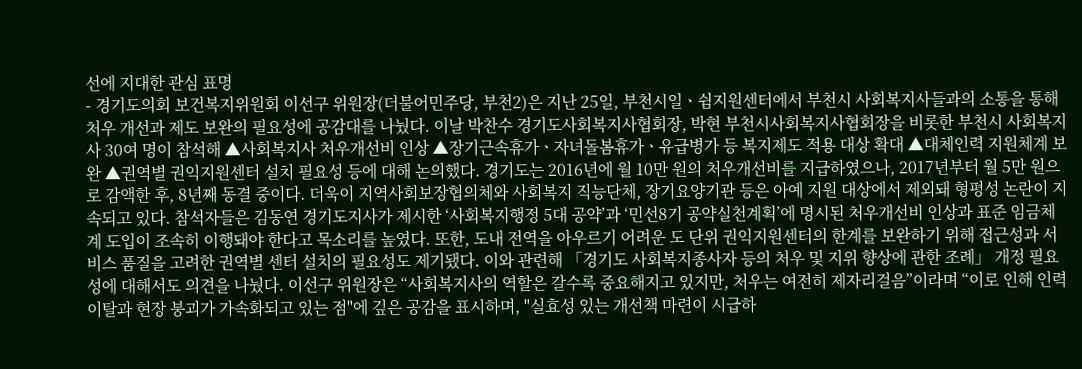선에 지대한 관심 표명
- 경기도의회 보건복지위원회 이선구 위원장(더불어민주당, 부천2)은 지난 25일, 부천시일ㆍ쉼지원센터에서 부천시 사회복지사들과의 소통을 통해 처우 개선과 제도 보완의 필요성에 공감대를 나눴다. 이날 박찬수 경기도사회복지사협회장, 박현 부천시사회복지사협회장을 비롯한 부천시 사회복지사 30여 명이 참석해 ▲사회복지사 처우개선비 인상 ▲장기근속휴가ㆍ자녀돌봄휴가ㆍ유급병가 등 복지제도 적용 대상 확대 ▲대체인력 지원체계 보완 ▲권역별 권익지원센터 설치 필요성 등에 대해 논의했다. 경기도는 2016년에 월 10만 원의 처우개선비를 지급하였으나, 2017년부터 월 5만 원으로 감액한 후, 8년째 동결 중이다. 더욱이 지역사회보장협의체와 사회복지 직능단체, 장기요양기관 등은 아예 지원 대상에서 제외돼 형평성 논란이 지속되고 있다. 참석자들은 김동연 경기도지사가 제시한 ‘사회복지행정 5대 공약’과 ‘민선8기 공약실천계획’에 명시된 처우개선비 인상과 표준 임금체계 도입이 조속히 이행돼야 한다고 목소리를 높였다. 또한, 도내 전역을 아우르기 어려운 도 단위 권익지원센터의 한계를 보완하기 위해 접근성과 서비스 품질을 고려한 권역별 센터 설치의 필요성도 제기됐다. 이와 관련해 「경기도 사회복지종사자 등의 처우 및 지위 향상에 관한 조례」 개정 필요성에 대해서도 의견을 나눴다. 이선구 위원장은 “사회복지사의 역할은 갈수록 중요해지고 있지만, 처우는 여전히 제자리걸음”이라며 “이로 인해 인력 이탈과 현장 붕괴가 가속화되고 있는 점"에 깊은 공감을 표시하며, "실효성 있는 개선책 마련이 시급하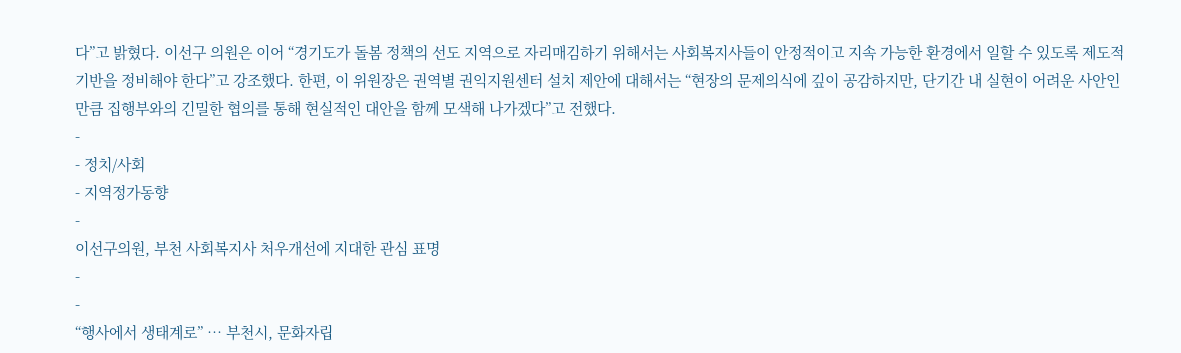다”고 밝혔다. 이선구 의원은 이어 “경기도가 돌봄 정책의 선도 지역으로 자리매김하기 위해서는 사회복지사들이 안정적이고 지속 가능한 환경에서 일할 수 있도록 제도적 기반을 정비해야 한다”고 강조했다. 한편, 이 위원장은 권역별 권익지원센터 설치 제안에 대해서는 “현장의 문제의식에 깊이 공감하지만, 단기간 내 실현이 어려운 사안인 만큼 집행부와의 긴밀한 협의를 통해 현실적인 대안을 함께 모색해 나가겠다”고 전했다.
-
- 정치/사회
- 지역정가동향
-
이선구의원, 부천 사회복지사 처우개선에 지대한 관심 표명
-
-
“행사에서 생태계로” … 부천시, 문화자립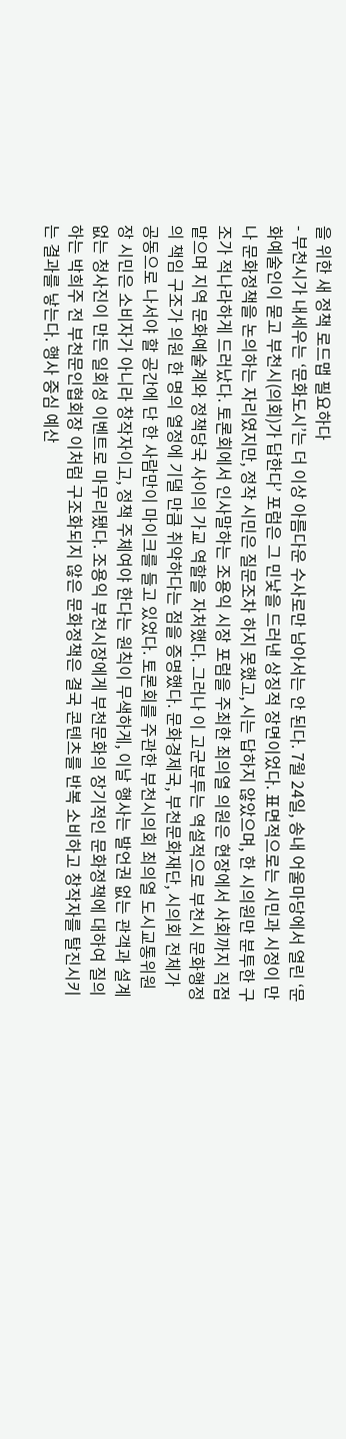을 위한 새 정책 로드맵 필요하다
- 부천시가 내세우는 ‘문화도시’는 더 이상 아름다운 수사로만 남아서는 안 된다. 7월 24일, 송내 어울마당에서 열린 ‘문화예술인이 묻고 부천시(의회)가 답한다’ 포럼은 그 민낯을 드러낸 상징적 장면이었다. 표면적으로는 시민과 시정이 만나 문화정책을 논의하는 자리였지만, 정작 시민은 질문조차 하지 못했고, 시는 답하지 않았으며, 한 시의원만 분투한 구조가 적나라하게 드러났다. 토론회에서 인사말하는 조용익 시장 포럼을 주최한 최의열 의원은 현장에서 사회까지 직접 맡으며 지역 문화예술계와 정책당국 사이의 가교 역할을 자처했다. 그러나 이 고군분투는 역설적으로 부천시 문화행정의 책임 구조가 의원 한 명의 열정에 기댈 만큼 취약하다는 점을 증명했다. 문화경제국, 부천문화재단, 시의회 전체가 공동으로 나서야 할 공간에 단 한 사람만이 마이크를 들고 있었다. 토론회를 주관한 부천시의회 최의열 도시교통위원장 시민은 소비자가 아니라 창작자이고, 정책 주체여야 한다는 원칙이 무색하게, 이날 행사는 발언권 없는 관객과 설계 없는 청사진이 만든 일회성 이벤트로 마무리됐다. 조용익 부천시장에게 부천문화의 장기적인 문화정책에 대하여 질의하는 박희주 전 부천문인협회장 이처럼 구조화되지 않은 문화정책은 결국 콘텐츠를 반복 소비하고 창작자를 탈진시키는 결과를 낳는다. 행사 중심 예산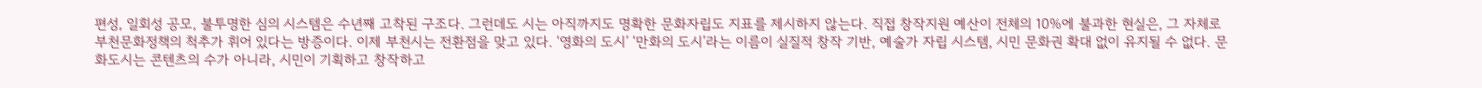편성, 일회성 공모, 불투명한 심의 시스템은 수년째 고착된 구조다. 그런데도 시는 아직까지도 명확한 문화자립도 지표를 제시하지 않는다. 직접 창작지원 예산이 전체의 10%에 불과한 현실은, 그 자체로 부천문화정책의 척추가 휘어 있다는 방증이다. 이제 부천시는 전환점을 맞고 있다. ‘영화의 도시’ ‘만화의 도시’라는 이름이 실질적 창작 기반, 예술가 자립 시스템, 시민 문화권 확대 없이 유지될 수 없다. 문화도시는 콘텐츠의 수가 아니라, 시민이 기획하고 창작하고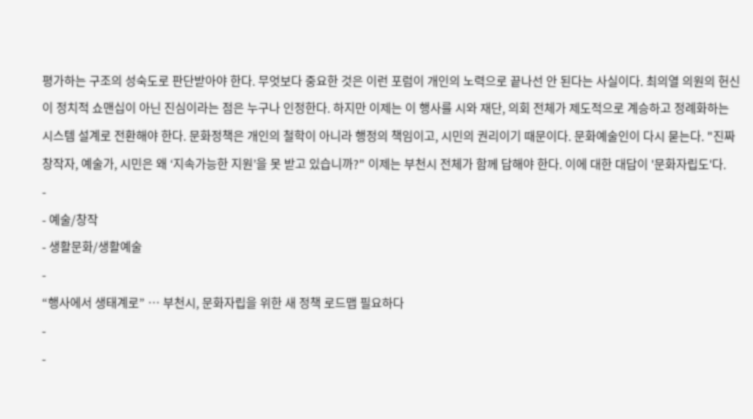평가하는 구조의 성숙도로 판단받아야 한다. 무엇보다 중요한 것은 이런 포럼이 개인의 노력으로 끝나선 안 된다는 사실이다. 최의열 의원의 헌신이 정치적 쇼맨십이 아닌 진심이라는 점은 누구나 인정한다. 하지만 이제는 이 행사를 시와 재단, 의회 전체가 제도적으로 계승하고 정례화하는 시스템 설계로 전환해야 한다. 문화정책은 개인의 철학이 아니라 행정의 책임이고, 시민의 권리이기 때문이다. 문화예술인이 다시 묻는다. "진짜 창작자, 예술가, 시민은 왜 ‘지속가능한 지원’을 못 받고 있습니까?" 이제는 부천시 전체가 함께 답해야 한다. 이에 대한 대답이 '문화자립도'다.
-
- 예술/창작
- 생활문화/생활예술
-
“행사에서 생태계로” … 부천시, 문화자립을 위한 새 정책 로드맵 필요하다
-
-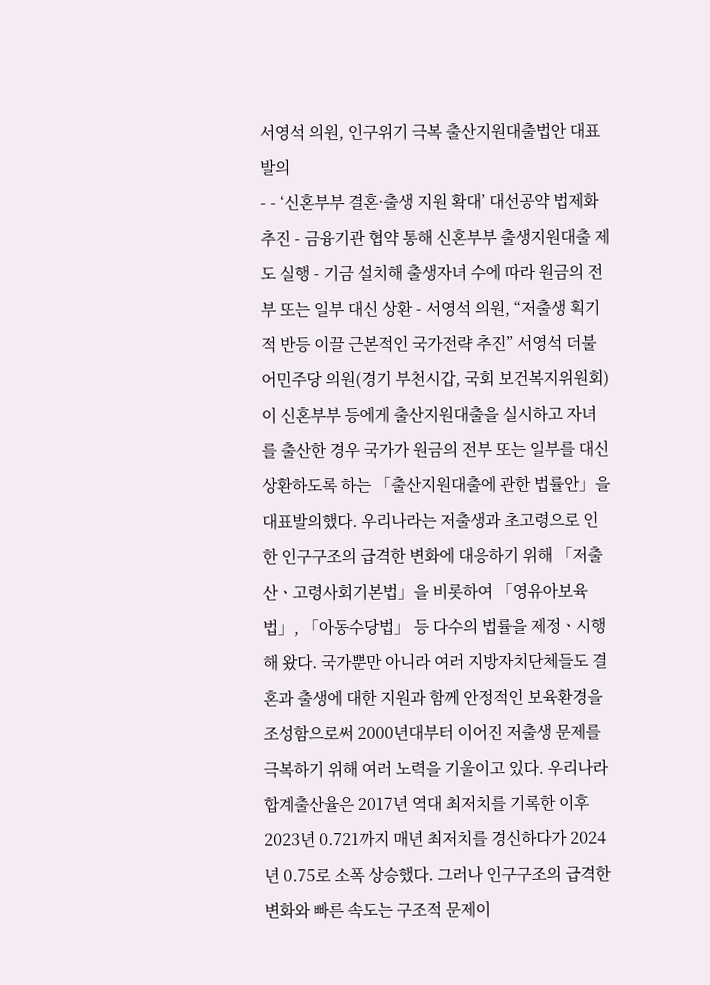서영석 의원, 인구위기 극복 출산지원대출법안 대표발의
- - ‘신혼부부 결혼·출생 지원 확대’ 대선공약 법제화 추진 - 금융기관 협약 통해 신혼부부 출생지원대출 제도 실행 - 기금 설치해 출생자녀 수에 따라 원금의 전부 또는 일부 대신 상환 - 서영석 의원, “저출생 획기적 반등 이끌 근본적인 국가전략 추진” 서영석 더불어민주당 의원(경기 부천시갑, 국회 보건복지위원회)이 신혼부부 등에게 출산지원대출을 실시하고 자녀를 출산한 경우 국가가 원금의 전부 또는 일부를 대신 상환하도록 하는 「출산지원대출에 관한 법률안」을 대표발의했다. 우리나라는 저출생과 초고령으로 인한 인구구조의 급격한 변화에 대응하기 위해 「저출산ㆍ고령사회기본법」을 비롯하여 「영유아보육법」, 「아동수당법」 등 다수의 법률을 제정ㆍ시행해 왔다. 국가뿐만 아니라 여러 지방자치단체들도 결혼과 출생에 대한 지원과 함께 안정적인 보육환경을 조성함으로써 2000년대부터 이어진 저출생 문제를 극복하기 위해 여러 노력을 기울이고 있다. 우리나라 합계출산율은 2017년 역대 최저치를 기록한 이후 2023년 0.721까지 매년 최저치를 경신하다가 2024년 0.75로 소폭 상승했다. 그러나 인구구조의 급격한 변화와 빠른 속도는 구조적 문제이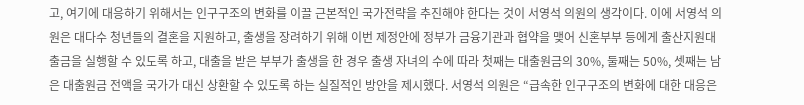고, 여기에 대응하기 위해서는 인구구조의 변화를 이끌 근본적인 국가전략을 추진해야 한다는 것이 서영석 의원의 생각이다. 이에 서영석 의원은 대다수 청년들의 결혼을 지원하고, 출생을 장려하기 위해 이번 제정안에 정부가 금융기관과 협약을 맺어 신혼부부 등에게 출산지원대출금을 실행할 수 있도록 하고, 대출을 받은 부부가 출생을 한 경우 출생 자녀의 수에 따라 첫째는 대출원금의 30%, 둘째는 50%, 셋째는 남은 대출원금 전액을 국가가 대신 상환할 수 있도록 하는 실질적인 방안을 제시했다. 서영석 의원은 “급속한 인구구조의 변화에 대한 대응은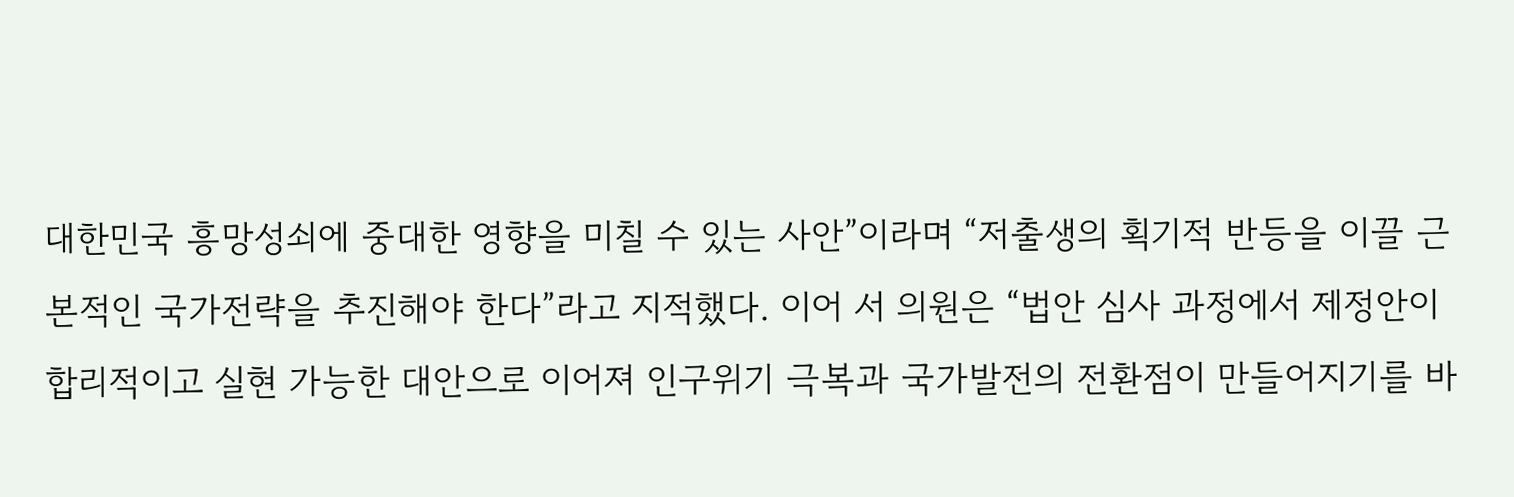대한민국 흥망성쇠에 중대한 영향을 미칠 수 있는 사안”이라며 “저출생의 획기적 반등을 이끌 근본적인 국가전략을 추진해야 한다”라고 지적했다. 이어 서 의원은 “법안 심사 과정에서 제정안이 합리적이고 실현 가능한 대안으로 이어져 인구위기 극복과 국가발전의 전환점이 만들어지기를 바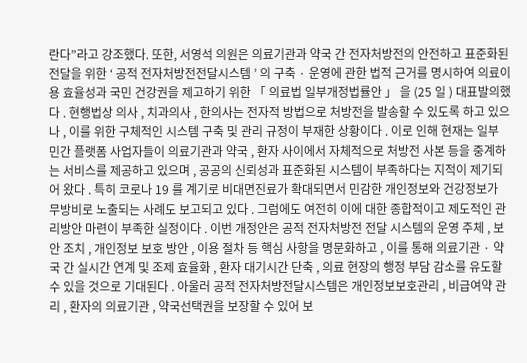란다”라고 강조했다. 또한, 서영석 의원은 의료기관과 약국 간 전자처방전의 안전하고 표준화된 전달을 위한 ‘ 공적 전자처방전전달시스템 ’ 의 구축 · 운영에 관한 법적 근거를 명시하여 의료이용 효율성과 국민 건강권을 제고하기 위한 「 의료법 일부개정법률안 」 을 (25 일 ) 대표발의했다 . 현행법상 의사 , 치과의사 , 한의사는 전자적 방법으로 처방전을 발송할 수 있도록 하고 있으나 , 이를 위한 구체적인 시스템 구축 및 관리 규정이 부재한 상황이다 . 이로 인해 현재는 일부 민간 플랫폼 사업자들이 의료기관과 약국 , 환자 사이에서 자체적으로 처방전 사본 등을 중계하는 서비스를 제공하고 있으며 , 공공의 신뢰성과 표준화된 시스템이 부족하다는 지적이 제기되어 왔다 . 특히 코로나 19 를 계기로 비대면진료가 확대되면서 민감한 개인정보와 건강정보가 무방비로 노출되는 사례도 보고되고 있다 . 그럼에도 여전히 이에 대한 종합적이고 제도적인 관리방안 마련이 부족한 실정이다 . 이번 개정안은 공적 전자처방전 전달 시스템의 운영 주체 , 보안 조치 , 개인정보 보호 방안 , 이용 절차 등 핵심 사항을 명문화하고 , 이를 통해 의료기관 · 약국 간 실시간 연계 및 조제 효율화 , 환자 대기시간 단축 , 의료 현장의 행정 부담 감소를 유도할 수 있을 것으로 기대된다 . 아울러 공적 전자처방전달시스템은 개인정보보호관리 , 비급여약 관리 , 환자의 의료기관 , 약국선택권을 보장할 수 있어 보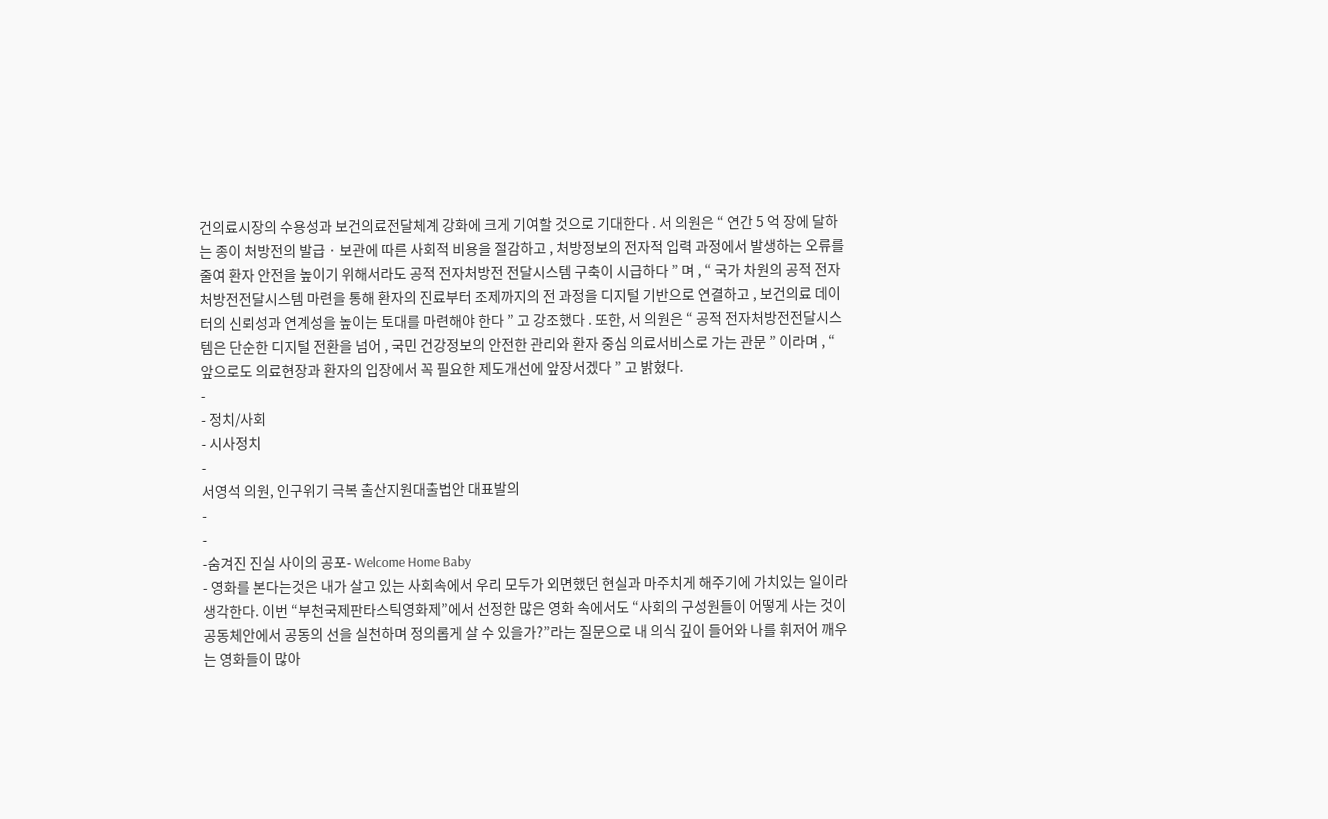건의료시장의 수용성과 보건의료전달체계 강화에 크게 기여할 것으로 기대한다 . 서 의원은 “ 연간 5 억 장에 달하는 종이 처방전의 발급 · 보관에 따른 사회적 비용을 절감하고 , 처방정보의 전자적 입력 과정에서 발생하는 오류를 줄여 환자 안전을 높이기 위해서라도 공적 전자처방전 전달시스템 구축이 시급하다 ” 며 , “ 국가 차원의 공적 전자처방전전달시스템 마련을 통해 환자의 진료부터 조제까지의 전 과정을 디지털 기반으로 연결하고 , 보건의료 데이터의 신뢰성과 연계성을 높이는 토대를 마련해야 한다 ” 고 강조했다 . 또한, 서 의원은 “ 공적 전자처방전전달시스템은 단순한 디지털 전환을 넘어 , 국민 건강정보의 안전한 관리와 환자 중심 의료서비스로 가는 관문 ” 이라며 , “ 앞으로도 의료현장과 환자의 입장에서 꼭 필요한 제도개선에 앞장서겠다 ” 고 밝혔다.
-
- 정치/사회
- 시사정치
-
서영석 의원, 인구위기 극복 출산지원대출법안 대표발의
-
-
-숨겨진 진실 사이의 공포- Welcome Home Baby
- 영화를 본다는것은 내가 살고 있는 사회속에서 우리 모두가 외면했던 현실과 마주치게 해주기에 가치있는 일이라 생각한다. 이번 “부천국제판타스틱영화제”에서 선정한 많은 영화 속에서도 “사회의 구성원들이 어떻게 사는 것이 공동체안에서 공동의 선을 실천하며 정의롭게 살 수 있을가?”라는 질문으로 내 의식 깊이 들어와 나를 휘저어 깨우는 영화들이 많아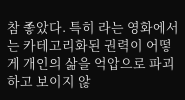참 좋았다. 특히 라는 영화에서는 카테고리화된 권력이 어떻게 개인의 삶을 억압으로 파괴하고 보이지 않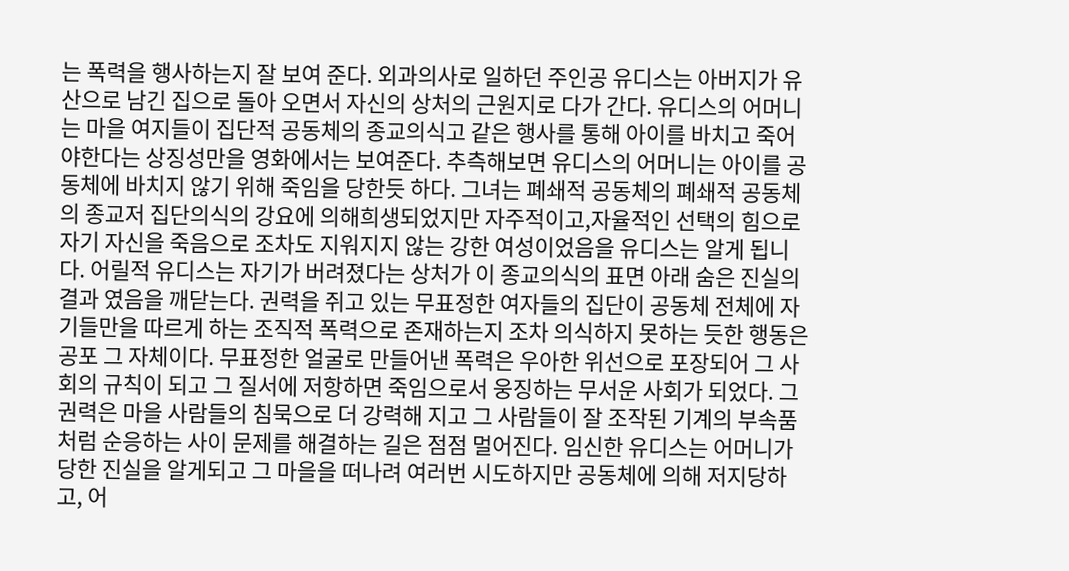는 폭력을 행사하는지 잘 보여 준다. 외과의사로 일하던 주인공 유디스는 아버지가 유산으로 남긴 집으로 돌아 오면서 자신의 상처의 근원지로 다가 간다. 유디스의 어머니는 마을 여지들이 집단적 공동체의 종교의식고 같은 행사를 통해 아이를 바치고 죽어야한다는 상징성만을 영화에서는 보여준다. 추측해보면 유디스의 어머니는 아이를 공동체에 바치지 않기 위해 죽임을 당한듯 하다. 그녀는 폐쇄적 공동체의 폐쇄적 공동체의 종교저 집단의식의 강요에 의해희생되었지만 자주적이고,자율적인 선택의 힘으로 자기 자신을 죽음으로 조차도 지워지지 않는 강한 여성이었음을 유디스는 알게 됩니다. 어릴적 유디스는 자기가 버려졌다는 상처가 이 종교의식의 표면 아래 숨은 진실의 결과 였음을 깨닫는다. 권력을 쥐고 있는 무표정한 여자들의 집단이 공동체 전체에 자기들만을 따르게 하는 조직적 폭력으로 존재하는지 조차 의식하지 못하는 듯한 행동은 공포 그 자체이다. 무표정한 얼굴로 만들어낸 폭력은 우아한 위선으로 포장되어 그 사회의 규칙이 되고 그 질서에 저항하면 죽임으로서 웅징하는 무서운 사회가 되었다. 그 권력은 마을 사람들의 침묵으로 더 강력해 지고 그 사람들이 잘 조작된 기계의 부속품처럼 순응하는 사이 문제를 해결하는 길은 점점 멀어진다. 임신한 유디스는 어머니가 당한 진실을 알게되고 그 마을을 떠나려 여러번 시도하지만 공동체에 의해 저지당하고, 어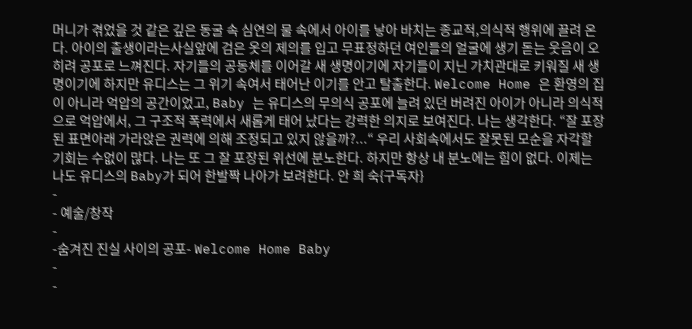머니가 겪었을 것 같은 깊은 동굴 속 심연의 물 속에서 아이를 낳아 바치는 종교적,의식적 행위에 끌려 온다. 아이의 출생이라는사실앞에 검은 옷의 제의를 입고 무표정하던 여인들의 얼굴에 생기 돋는 웃음이 오히려 공포로 느껴진다. 자기들의 공동체를 이어갈 새 생명이기에 자기들이 지닌 가치관대로 키워질 새 생명이기에 하지만 유디스는 그 위기 속여서 태어난 이기를 안고 탈출한다. Welcome Home 은 환영의 집이 아니라 억압의 공간이었고, Baby 는 유디스의 무의식 공포에 늘려 있던 버려진 아이가 아니라 의식적으로 억압에서, 그 구조적 폭력에서 새롭게 태어 났다는 강력한 의지로 보여진다. 나는 생각한다. “잘 포장된 표면아래 가라앉은 권력에 의해 조정되고 있지 않을까?...“ 우리 사회속에서도 잘못된 모순을 자각할 기회는 수없이 많다. 나는 또 그 잘 포장된 위선에 분노한다. 하지만 항상 내 분노에는 힘이 없다. 이제는 나도 유디스의 Baby가 되어 한발짝 나아가 보려한다. 안 희 숙{구독자}
-
- 예술/창작
-
-숨겨진 진실 사이의 공포- Welcome Home Baby
-
-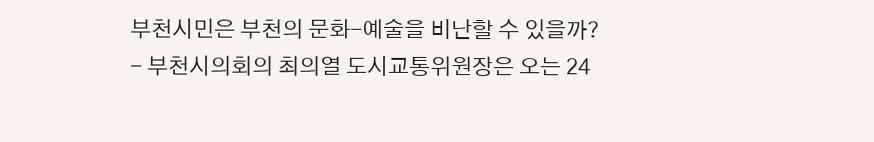부천시민은 부천의 문화-예술을 비난할 수 있을까?
- 부천시의회의 최의열 도시교통위원장은 오는 24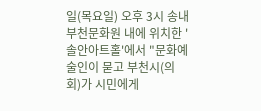일(목요일) 오후 3시 송내 부천문화원 내에 위치한 '솔안아트홀'에서 "문화예술인이 묻고 부천시(의회)가 시민에게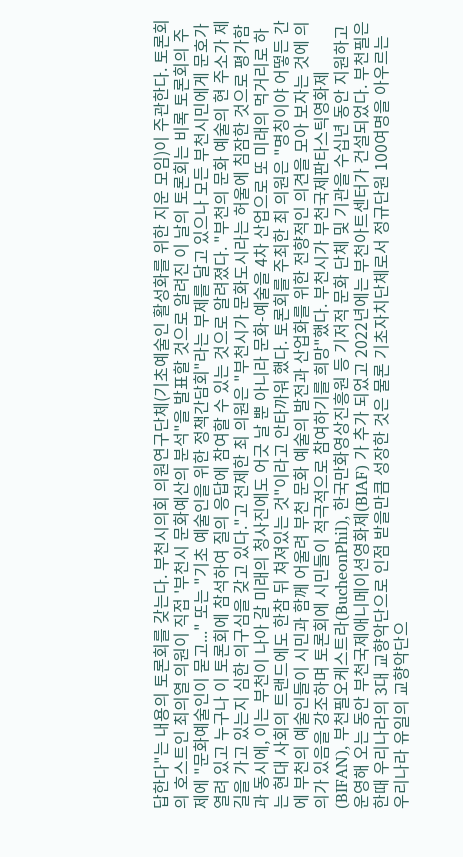답한다"는 내용의 토론회를 갖는다. 부천시의회 의원연구단체(기초예술인 활성화를 위한 지운 모임)이 주관한다. 토론회의 호스트인 최의열 의원이 직접 '부천시 문화예산의 분석"을 발표할 것으로 알려진 이 날의 토론회는 비록 토론회의 주제에 "문화예술인이 묻고..." 또는 "기초 예술인을 위한 정책간담회"라는 부제를 달고 있으나 모든 부천시민에게 문호가 열려 있고 누구나 이 토론회에 참석하여 질의 응답에 참여할 수 있는 것으로 알려졌다. "부천의 문화 예술의 현 주소가 제 길을 가고 있는지 심한 의구심을 갖고 있다."고 전제한 최 의원은 "부천시가 문화도시라는 허울에 침잠한 것으로 평가함과 동시에, 이는 부천이 나아 갈 미래의 청사진에도 어긋 날 뿐 아니라 문화-예술을 4차 산업으로 또 미래의 먹거리로 하는 현대 사회의 트랜드에도 한참 뒤 쳐져있는 것"이라고 안타까워 했다. 토론회를 주최한 최 의원은 "명칭이야 어떻든 간에 부천의 예술인들이 시민과 함께 어울려 부천 문화 예술의 발전과 산업화를 위한 전향적인 의견을 모아 보자는 것에 의의가 있음을 강조하며 토론회에 시민들이 적극적으로 참여하기를 희망"했다. 부천시가 부천국제판타스틱영화제(BIFAN), 부천필오케스트라(BucheonPhil), 한국만화영상진흥원 등 기저적 문화 단체 및 기관을 수십년 동안 지원하고 운영해 오는 동안 부천국제애니메이션영화제(BIAF) 가 추가 되었고 2022년에는 부천아트센터가 건설되었다. 부천필은 한때 우리나라의 3대 교향악단으로 인점 받을만큼 성장한 것은 물론 기초자치단체로서 정규단원 100여명을 아우르는 우리나라 유일의 교향악단으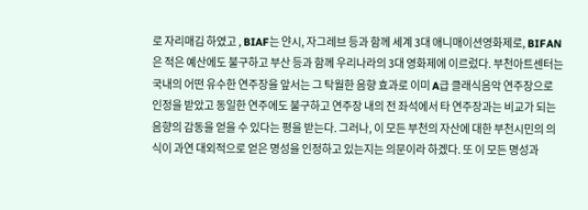로 자리매김 하였고 , BIAF는 얀시, 자그레브 등과 함께 세계 3대 애니매이션영화제로, BIFAN은 적은 예산에도 불구하고 부산 등과 함께 우리나라의 3대 영화제에 이르렀다. 부천아트센터는 국내의 어떤 유수한 연주장을 앞서는 그 탁월한 음향 효과로 이미 A급 클래식음악 연주장으로 인정을 받았고 동일한 연주에도 불구하고 연주장 내의 전 좌석에서 타 연주장과는 비교가 되는 음향의 감동을 얻을 수 있다는 평을 받는다. 그러나, 이 모든 부천의 자산에 대한 부천시민의 의식이 과연 대외적으로 얻은 명성을 인정하고 있는지는 의문이라 하겠다. 또 이 모든 명성과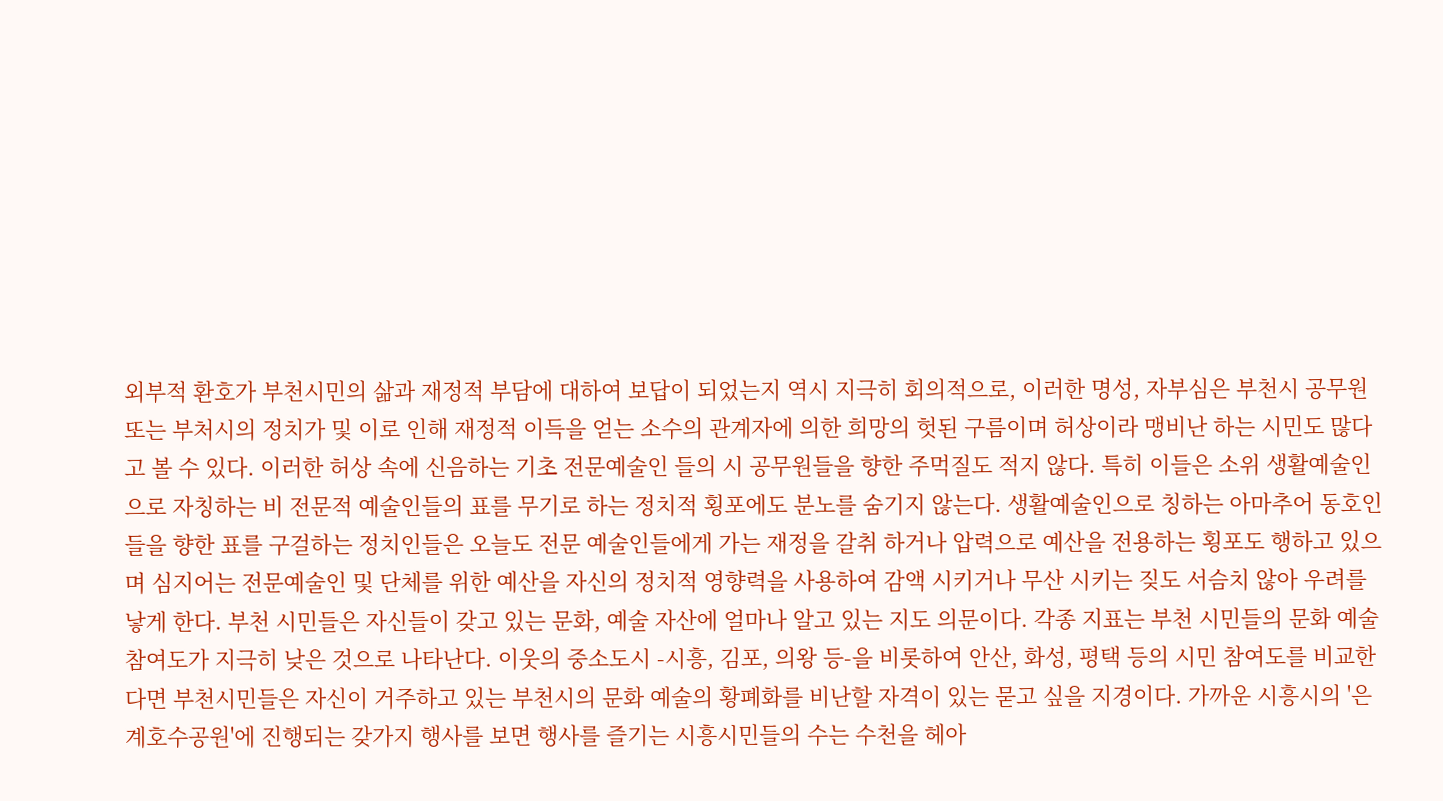외부적 환호가 부천시민의 삶과 재정적 부담에 대하여 보답이 되었는지 역시 지극히 회의적으로, 이러한 명성, 자부심은 부천시 공무원 또는 부처시의 정치가 및 이로 인해 재정적 이득을 얻는 소수의 관계자에 의한 희망의 헛된 구름이며 허상이라 맹비난 하는 시민도 많다고 볼 수 있다. 이러한 허상 속에 신음하는 기초 전문예술인 들의 시 공무원들을 향한 주먹질도 적지 않다. 특히 이들은 소위 생활예술인으로 자칭하는 비 전문적 예술인들의 표를 무기로 하는 정치적 횡포에도 분노를 숨기지 않는다. 생활예술인으로 칭하는 아마추어 동호인들을 향한 표를 구걸하는 정치인들은 오늘도 전문 예술인들에게 가는 재정을 갈취 하거나 압력으로 예산을 전용하는 횡포도 행하고 있으며 심지어는 전문예술인 및 단체를 위한 예산을 자신의 정치적 영향력을 사용하여 감액 시키거나 무산 시키는 짖도 서슴치 않아 우려를 낳게 한다. 부천 시민들은 자신들이 갖고 있는 문화, 예술 자산에 얼마나 알고 있는 지도 의문이다. 각종 지표는 부천 시민들의 문화 예술 참여도가 지극히 낮은 것으로 나타난다. 이웃의 중소도시 -시흥, 김포, 의왕 등-을 비롯하여 안산, 화성, 평택 등의 시민 참여도를 비교한다면 부천시민들은 자신이 거주하고 있는 부천시의 문화 예술의 황폐화를 비난할 자격이 있는 묻고 싶을 지경이다. 가까운 시흥시의 '은계호수공원'에 진행되는 갖가지 행사를 보면 행사를 즐기는 시흥시민들의 수는 수천을 헤아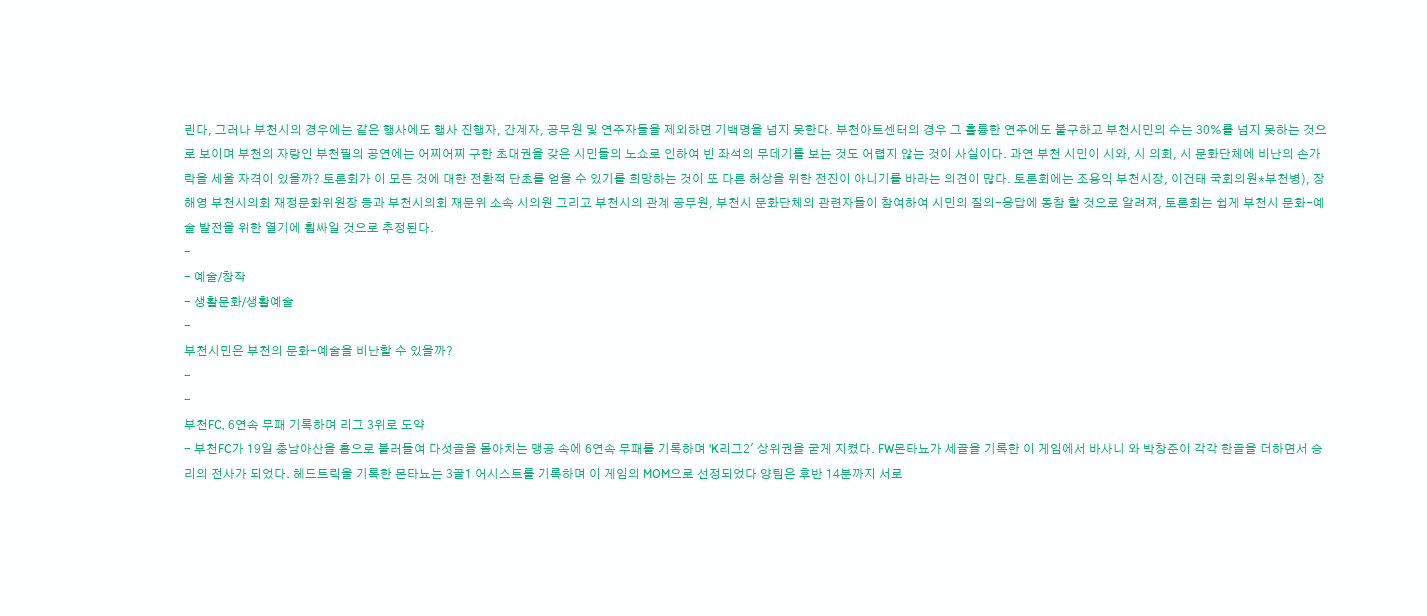린다, 그러나 부천시의 경우에는 같은 행사에도 행사 진행자, 간계자, 공무원 및 연주자들을 제외하면 기백명을 넘지 못한다. 부천아트센터의 경우 그 훌륭한 연주에도 불구하고 부천시민의 수는 30%를 넘지 못하는 것으로 보이며 부천의 자랑인 부천필의 공연에는 어찌어찌 구한 초대권을 갖은 시민들의 노쇼로 인하여 빈 좌석의 무데기를 보는 것도 어렵지 않는 것이 사실이다. 과연 부천 시민이 시와, 시 의회, 시 문화단체에 비난의 손가락을 세울 자격이 있을까? 토론회가 이 모든 것에 대한 전환적 단초를 얻을 수 있기를 희망하는 것이 또 다른 허상을 위한 전진이 아니기를 바라는 의견이 많다. 토론회에는 조용익 부천시장, 이건태 국회의원*부천병), 장해영 부천시의회 재정문화위원장 등과 부천시의회 재문위 소속 시의원 그리고 부천시의 관계 공무원, 부천시 문화단체의 관련자들이 참여하여 시민의 질의-응답에 동참 할 것으로 알려져, 토론회는 쉽게 부천시 문화-예술 발전을 위한 열기에 휩싸일 것으로 추정된다.
-
- 예술/창작
- 생활문화/생활예술
-
부천시민은 부천의 문화-예술을 비난할 수 있을까?
-
-
부천FC, 6연속 무패 기록하며 리그 3위로 도약
- 부천FC가 19일 충남아산을 홈으로 불러들여 다섯골을 몰아치는 맹공 속에 6연속 무패를 기록하며 'K리그2' 상위권을 굳게 지켰다. FW몬타뇨가 세골을 기록한 이 게임에서 바사니 와 박창준이 각각 한골을 더하면서 승리의 전사가 되었다. 헤드트릭을 기록한 몬타뇨는 3골1 어시스트를 기록하며 이 게임의 MOM으로 선정되었다 양팀은 후반 14분까지 서로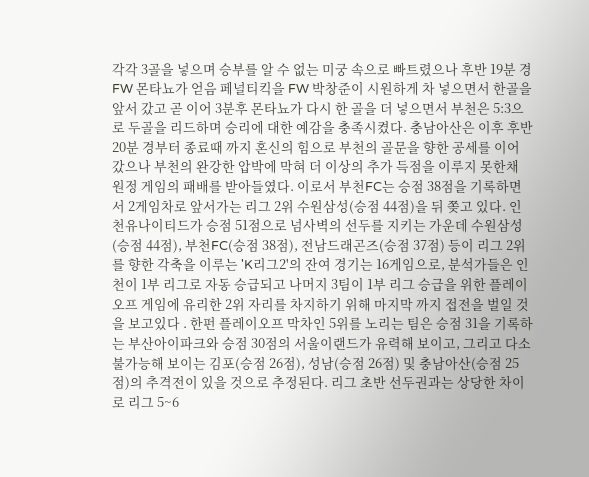각각 3골을 넣으며 승부를 알 수 없는 미궁 속으로 빠트렸으나 후반 19분 경 FW 몬타뇨가 얻음 페널티킥을 FW 박창준이 시원하게 차 넣으면서 한골을 앞서 갔고 곧 이어 3분후 몬타뇨가 다시 한 골을 더 넣으면서 부천은 5:3으로 두골을 리드하며 승리에 대한 예감을 충족시켰다. 충남아산은 이후 후반 20분 경부터 종료때 까지 혼신의 힘으로 부천의 골문을 향한 공세를 이어 갔으나 부천의 완강한 압박에 막혀 더 이상의 추가 득점을 이루지 못한채 원정 게임의 패배를 받아들였다. 이로서 부천FC는 승점 38점을 기록하면서 2게임차로 앞서가는 리그 2위 수원삼성(승점 44점)을 뒤 쫒고 있다. 인천유나이티드가 승점 51점으로 넘사벽의 선두를 지키는 가운데 수원삼성(승점 44점), 부천FC(승점 38점), 전남드래곤즈(승점 37점) 등이 리그 2위를 향한 각축을 이루는 'K리그2'의 잔여 경기는 16게임으로, 분석가들은 인천이 1부 리그로 자동 승급되고 나머지 3팀이 1부 리그 승급을 위한 플레이오프 게임에 유리한 2위 자리를 차지하기 위해 마지막 까지 접전을 벌일 것을 보고있다 . 한펀 플레이오프 막차인 5위를 노리는 팀은 승점 31을 기록하는 부산아이파크와 승점 30점의 서울이랜드가 유력해 보이고, 그리고 다소 불가능해 보이는 김포(승점 26점), 성남(승점 26점) 및 충남아산(승점 25점)의 추격전이 있을 것으로 추정된다. 리그 초반 선두권과는 상당한 차이로 리그 5~6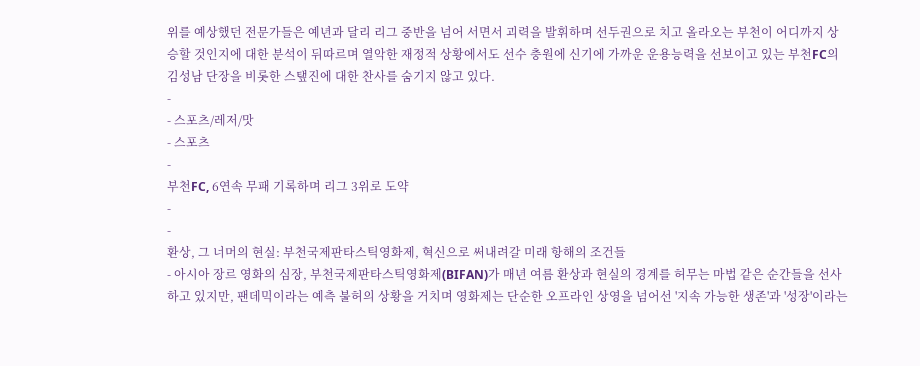위를 예상했던 전문가들은 예년과 달리 리그 중반을 넘어 서면서 괴력을 발휘하며 선두권으로 치고 올라오는 부천이 어디까지 상승할 것인지에 대한 분석이 뒤따르며 열악한 재정적 상황에서도 선수 충원에 신기에 가까운 운용능력을 선보이고 있는 부천FC의 김성남 단장을 비롯한 스탶진에 대한 찬사를 숨기지 않고 있다.
-
- 스포츠/레저/맛
- 스포츠
-
부천FC, 6연속 무패 기록하며 리그 3위로 도약
-
-
환상, 그 너머의 현실: 부천국제판타스틱영화제, 혁신으로 써내려갈 미래 항해의 조건들
- 아시아 장르 영화의 심장, 부천국제판타스틱영화제(BIFAN)가 매년 여름 환상과 현실의 경계를 허무는 마법 같은 순간들을 선사하고 있지만, 팬데믹이라는 예측 불허의 상황을 거치며 영화제는 단순한 오프라인 상영을 넘어선 '지속 가능한 생존'과 '성장'이라는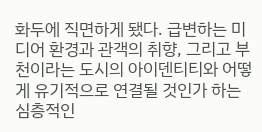화두에 직면하게 됐다. 급변하는 미디어 환경과 관객의 취향, 그리고 부천이라는 도시의 아이덴티티와 어떻게 유기적으로 연결될 것인가 하는 심층적인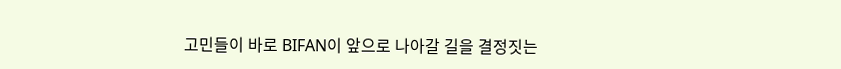고민들이 바로 BIFAN이 앞으로 나아갈 길을 결정짓는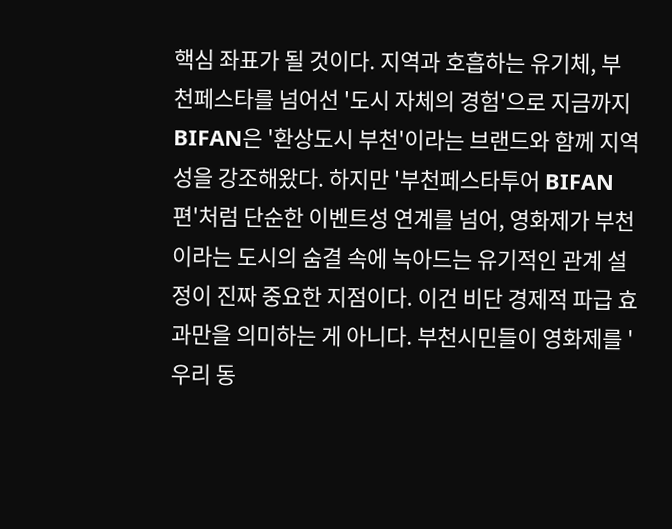핵심 좌표가 될 것이다. 지역과 호흡하는 유기체, 부천페스타를 넘어선 '도시 자체의 경험'으로 지금까지 BIFAN은 '환상도시 부천'이라는 브랜드와 함께 지역성을 강조해왔다. 하지만 '부천페스타투어 BIFAN 편'처럼 단순한 이벤트성 연계를 넘어, 영화제가 부천이라는 도시의 숨결 속에 녹아드는 유기적인 관계 설정이 진짜 중요한 지점이다. 이건 비단 경제적 파급 효과만을 의미하는 게 아니다. 부천시민들이 영화제를 '우리 동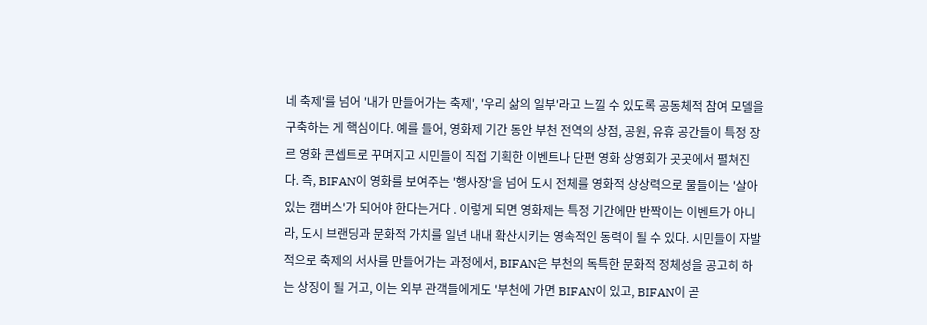네 축제'를 넘어 '내가 만들어가는 축제', '우리 삶의 일부'라고 느낄 수 있도록 공동체적 참여 모델을 구축하는 게 핵심이다. 예를 들어, 영화제 기간 동안 부천 전역의 상점, 공원, 유휴 공간들이 특정 장르 영화 콘셉트로 꾸며지고 시민들이 직접 기획한 이벤트나 단편 영화 상영회가 곳곳에서 펼쳐진다. 즉, BIFAN이 영화를 보여주는 '행사장'을 넘어 도시 전체를 영화적 상상력으로 물들이는 '살아있는 캠버스'가 되어야 한다는거다 . 이렇게 되면 영화제는 특정 기간에만 반짝이는 이벤트가 아니라, 도시 브랜딩과 문화적 가치를 일년 내내 확산시키는 영속적인 동력이 될 수 있다. 시민들이 자발적으로 축제의 서사를 만들어가는 과정에서, BIFAN은 부천의 독특한 문화적 정체성을 공고히 하는 상징이 될 거고, 이는 외부 관객들에게도 '부천에 가면 BIFAN이 있고, BIFAN이 곧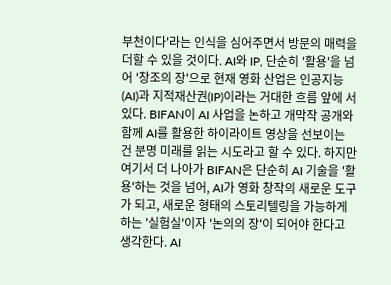부천이다'라는 인식을 심어주면서 방문의 매력을 더할 수 있을 것이다. AI와 IP, 단순히 '활용'을 넘어 '창조의 장'으로 현재 영화 산업은 인공지능(AI)과 지적재산권(IP)이라는 거대한 흐름 앞에 서 있다. BIFAN이 AI 사업을 논하고 개막작 공개와 함께 AI를 활용한 하이라이트 영상을 선보이는 건 분명 미래를 읽는 시도라고 할 수 있다. 하지만 여기서 더 나아가 BIFAN은 단순히 AI 기술을 '활용'하는 것을 넘어, AI가 영화 창작의 새로운 도구가 되고, 새로운 형태의 스토리텔링을 가능하게 하는 '실험실'이자 '논의의 장'이 되어야 한다고 생각한다. AI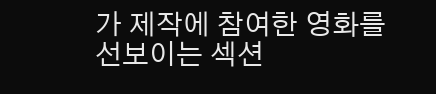가 제작에 참여한 영화를 선보이는 섹션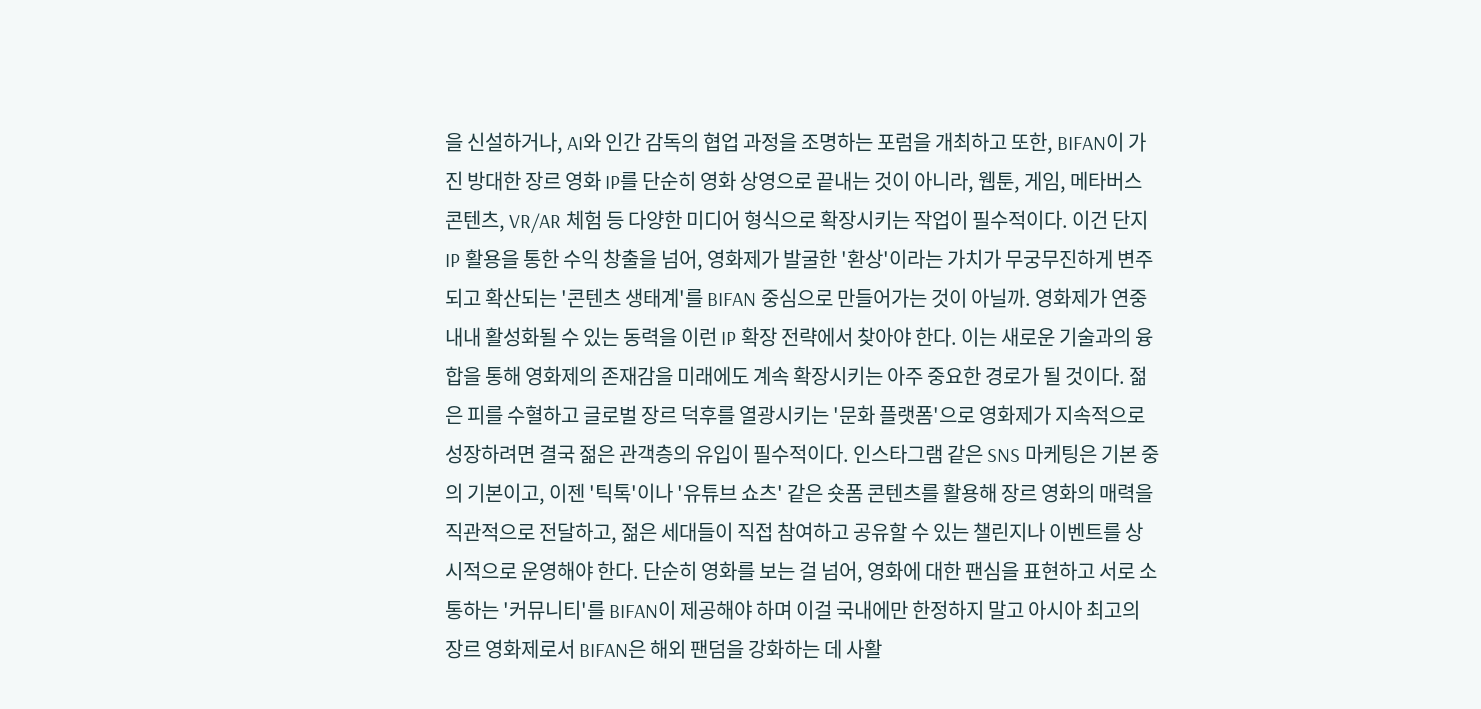을 신설하거나, AI와 인간 감독의 협업 과정을 조명하는 포럼을 개최하고 또한, BIFAN이 가진 방대한 장르 영화 IP를 단순히 영화 상영으로 끝내는 것이 아니라, 웹툰, 게임, 메타버스 콘텐츠, VR/AR 체험 등 다양한 미디어 형식으로 확장시키는 작업이 필수적이다. 이건 단지 IP 활용을 통한 수익 창출을 넘어, 영화제가 발굴한 '환상'이라는 가치가 무궁무진하게 변주되고 확산되는 '콘텐츠 생태계'를 BIFAN 중심으로 만들어가는 것이 아닐까. 영화제가 연중 내내 활성화될 수 있는 동력을 이런 IP 확장 전략에서 찾아야 한다. 이는 새로운 기술과의 융합을 통해 영화제의 존재감을 미래에도 계속 확장시키는 아주 중요한 경로가 될 것이다. 젊은 피를 수혈하고 글로벌 장르 덕후를 열광시키는 '문화 플랫폼'으로 영화제가 지속적으로 성장하려면 결국 젊은 관객층의 유입이 필수적이다. 인스타그램 같은 SNS 마케팅은 기본 중의 기본이고, 이젠 '틱톡'이나 '유튜브 쇼츠' 같은 숏폼 콘텐츠를 활용해 장르 영화의 매력을 직관적으로 전달하고, 젊은 세대들이 직접 참여하고 공유할 수 있는 챌린지나 이벤트를 상시적으로 운영해야 한다. 단순히 영화를 보는 걸 넘어, 영화에 대한 팬심을 표현하고 서로 소통하는 '커뮤니티'를 BIFAN이 제공해야 하며 이걸 국내에만 한정하지 말고 아시아 최고의 장르 영화제로서 BIFAN은 해외 팬덤을 강화하는 데 사활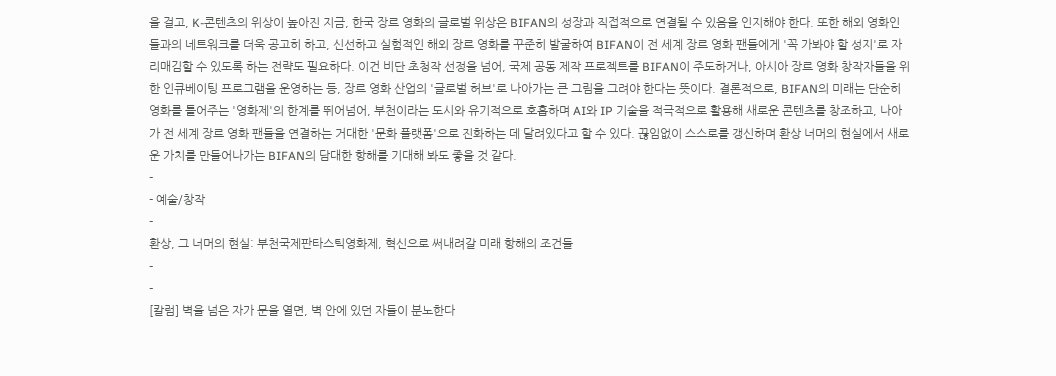을 걸고, K-콘텐츠의 위상이 높아진 지금, 한국 장르 영화의 글로벌 위상은 BIFAN의 성장과 직접적으로 연결될 수 있음을 인지해야 한다. 또한 해외 영화인들과의 네트워크를 더욱 공고히 하고, 신선하고 실험적인 해외 장르 영화를 꾸준히 발굴하여 BIFAN이 전 세계 장르 영화 팬들에게 '꼭 가봐야 할 성지'로 자리매김할 수 있도록 하는 전략도 필요하다. 이건 비단 초청작 선정을 넘어, 국제 공동 제작 프로젝트를 BIFAN이 주도하거나, 아시아 장르 영화 창작자들을 위한 인큐베이팅 프로그램을 운영하는 등, 장르 영화 산업의 '글로벌 허브'로 나아가는 큰 그림을 그려야 한다는 뜻이다. 결론적으로, BIFAN의 미래는 단순히 영화를 틀어주는 '영화제'의 한계를 뛰어넘어, 부천이라는 도시와 유기적으로 호흡하며 AI와 IP 기술을 적극적으로 활용해 새로운 콘텐츠를 창조하고, 나아가 전 세계 장르 영화 팬들을 연결하는 거대한 '문화 플랫폼'으로 진화하는 데 달려있다고 할 수 있다. 끊임없이 스스로를 갱신하며 환상 너머의 현실에서 새로운 가치를 만들어나가는 BIFAN의 담대한 항해를 기대해 봐도 좋을 것 같다.
-
- 예술/창작
-
환상, 그 너머의 현실: 부천국제판타스틱영화제, 혁신으로 써내려갈 미래 항해의 조건들
-
-
[칼럼] 벽을 넘은 자가 문을 열면, 벽 안에 있던 자들이 분노한다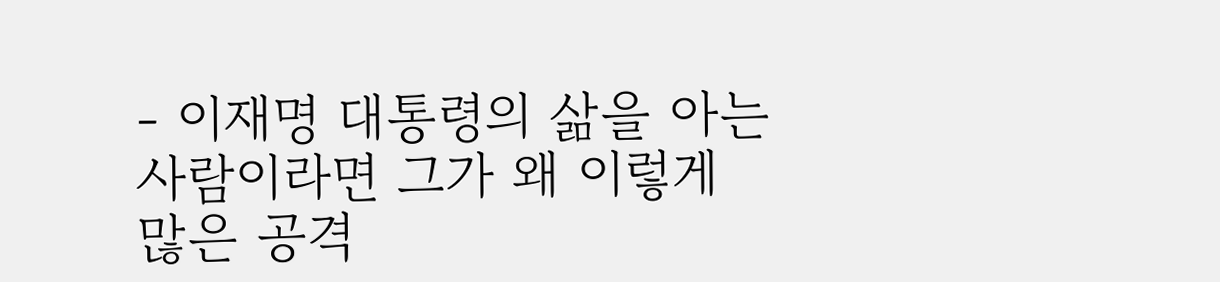- 이재명 대통령의 삶을 아는 사람이라면 그가 왜 이렇게 많은 공격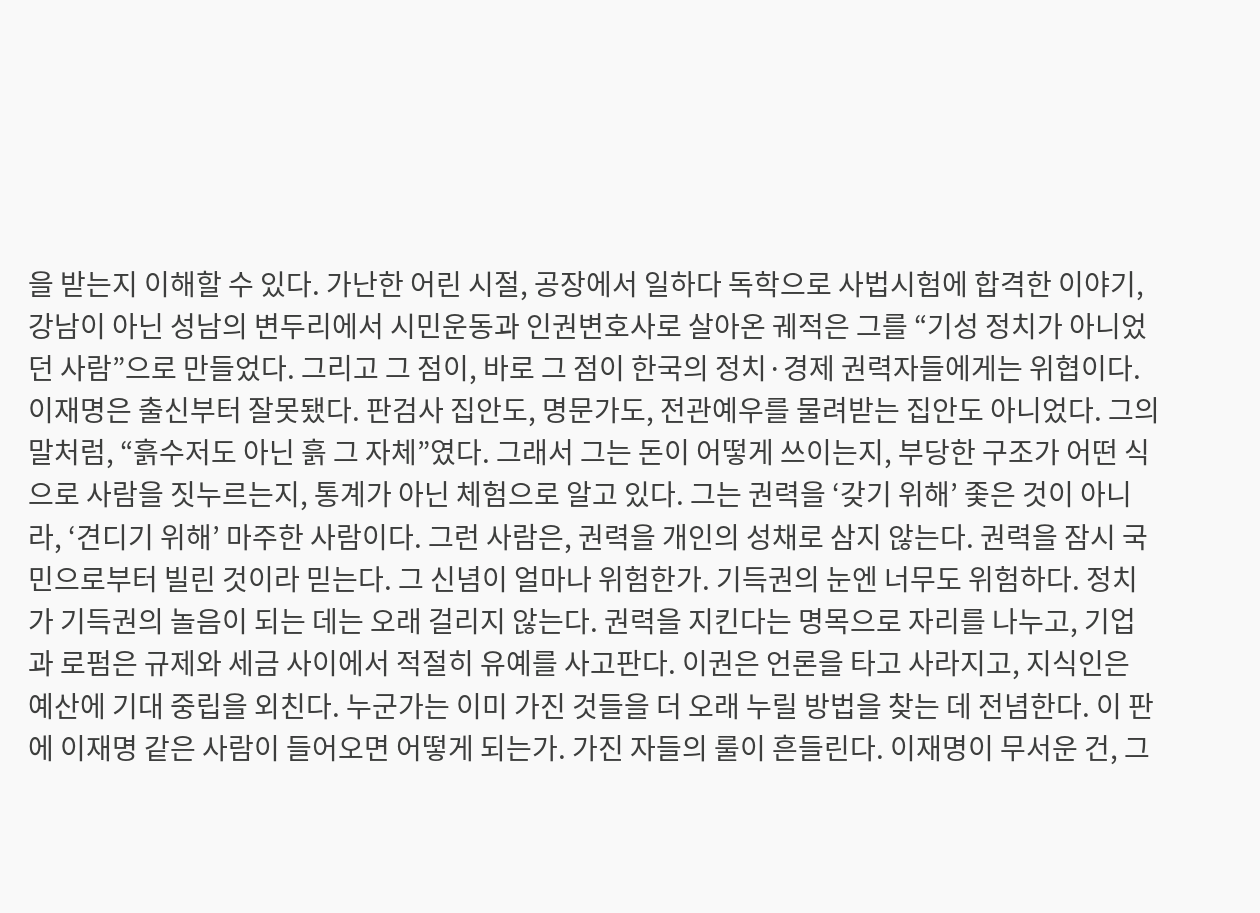을 받는지 이해할 수 있다. 가난한 어린 시절, 공장에서 일하다 독학으로 사법시험에 합격한 이야기, 강남이 아닌 성남의 변두리에서 시민운동과 인권변호사로 살아온 궤적은 그를 “기성 정치가 아니었던 사람”으로 만들었다. 그리고 그 점이, 바로 그 점이 한국의 정치·경제 권력자들에게는 위협이다. 이재명은 출신부터 잘못됐다. 판검사 집안도, 명문가도, 전관예우를 물려받는 집안도 아니었다. 그의 말처럼, “흙수저도 아닌 흙 그 자체”였다. 그래서 그는 돈이 어떻게 쓰이는지, 부당한 구조가 어떤 식으로 사람을 짓누르는지, 통계가 아닌 체험으로 알고 있다. 그는 권력을 ‘갖기 위해’ 좇은 것이 아니라, ‘견디기 위해’ 마주한 사람이다. 그런 사람은, 권력을 개인의 성채로 삼지 않는다. 권력을 잠시 국민으로부터 빌린 것이라 믿는다. 그 신념이 얼마나 위험한가. 기득권의 눈엔 너무도 위험하다. 정치가 기득권의 놀음이 되는 데는 오래 걸리지 않는다. 권력을 지킨다는 명목으로 자리를 나누고, 기업과 로펌은 규제와 세금 사이에서 적절히 유예를 사고판다. 이권은 언론을 타고 사라지고, 지식인은 예산에 기대 중립을 외친다. 누군가는 이미 가진 것들을 더 오래 누릴 방법을 찾는 데 전념한다. 이 판에 이재명 같은 사람이 들어오면 어떻게 되는가. 가진 자들의 룰이 흔들린다. 이재명이 무서운 건, 그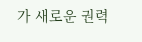가 새로운 권력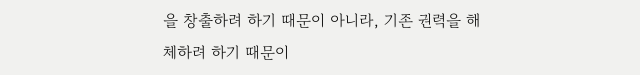을 창출하려 하기 때문이 아니라, 기존 권력을 해체하려 하기 때문이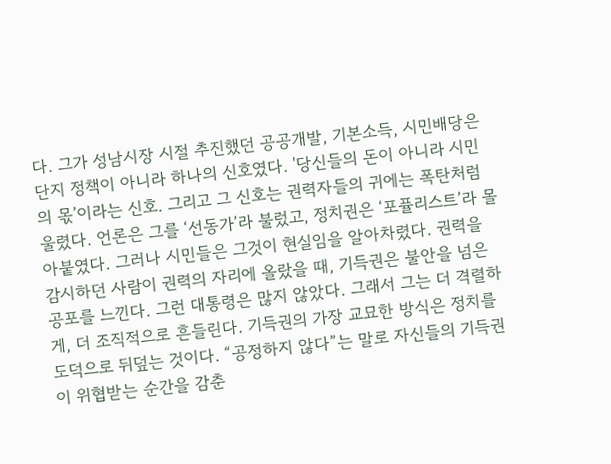다. 그가 성남시장 시절 추진했던 공공개발, 기본소득, 시민배당은 단지 정책이 아니라 하나의 신호였다. '당신들의 돈이 아니라 시민의 몫’이라는 신호. 그리고 그 신호는 권력자들의 귀에는 폭탄처럼 울렸다. 언론은 그를 ‘선동가’라 불렀고, 정치권은 ‘포퓰리스트’라 몰아붙였다. 그러나 시민들은 그것이 현실임을 알아차렸다. 권력을 감시하던 사람이 권력의 자리에 올랐을 때, 기득권은 불안을 넘은 공포를 느낀다. 그런 대통령은 많지 않았다. 그래서 그는 더 격렬하게, 더 조직적으로 흔들린다. 기득권의 가장 교묘한 방식은 정치를 도덕으로 뒤덮는 것이다. “공정하지 않다”는 말로 자신들의 기득권이 위협받는 순간을 감춘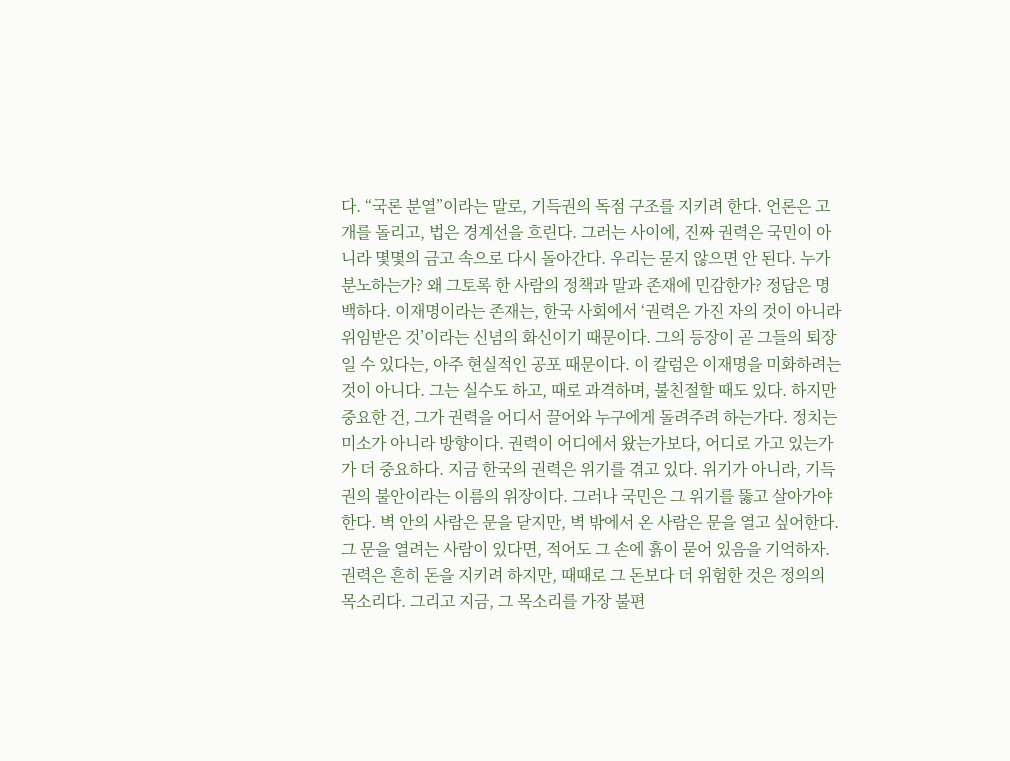다. “국론 분열”이라는 말로, 기득권의 독점 구조를 지키려 한다. 언론은 고개를 돌리고, 법은 경계선을 흐린다. 그러는 사이에, 진짜 권력은 국민이 아니라 몇몇의 금고 속으로 다시 돌아간다. 우리는 묻지 않으면 안 된다. 누가 분노하는가? 왜 그토록 한 사람의 정책과 말과 존재에 민감한가? 정답은 명백하다. 이재명이라는 존재는, 한국 사회에서 ‘권력은 가진 자의 것이 아니라 위임받은 것’이라는 신념의 화신이기 때문이다. 그의 등장이 곧 그들의 퇴장일 수 있다는, 아주 현실적인 공포 때문이다. 이 칼럼은 이재명을 미화하려는 것이 아니다. 그는 실수도 하고, 때로 과격하며, 불친절할 때도 있다. 하지만 중요한 건, 그가 권력을 어디서 끌어와 누구에게 돌려주려 하는가다. 정치는 미소가 아니라 방향이다. 권력이 어디에서 왔는가보다, 어디로 가고 있는가가 더 중요하다. 지금 한국의 권력은 위기를 겪고 있다. 위기가 아니라, 기득권의 불안이라는 이름의 위장이다. 그러나 국민은 그 위기를 뚫고 살아가야 한다. 벽 안의 사람은 문을 닫지만, 벽 밖에서 온 사람은 문을 열고 싶어한다. 그 문을 열려는 사람이 있다면, 적어도 그 손에 흙이 묻어 있음을 기억하자. 권력은 흔히 돈을 지키려 하지만, 때때로 그 돈보다 더 위험한 것은 정의의 목소리다. 그리고 지금, 그 목소리를 가장 불편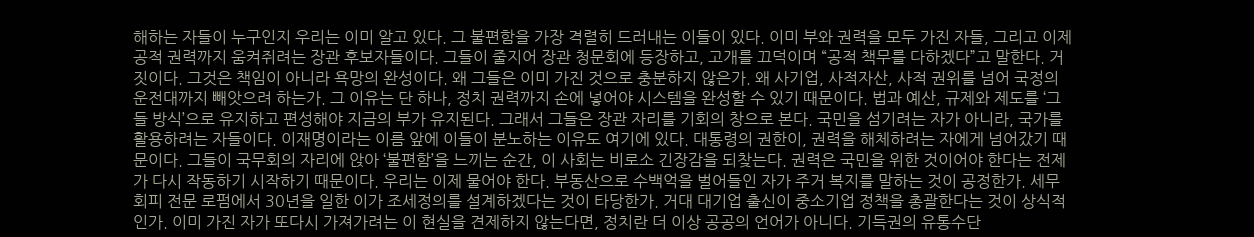해하는 자들이 누구인지 우리는 이미 알고 있다. 그 불편함을 가장 격렬히 드러내는 이들이 있다. 이미 부와 권력을 모두 가진 자들, 그리고 이제 공적 권력까지 움켜쥐려는 장관 후보자들이다. 그들이 줄지어 장관 청문회에 등장하고, 고개를 끄덕이며 “공적 책무를 다하겠다”고 말한다. 거짓이다. 그것은 책임이 아니라 욕망의 완성이다. 왜 그들은 이미 가진 것으로 충분하지 않은가. 왜 사기업, 사적자산, 사적 권위를 넘어 국정의 운전대까지 빼앗으려 하는가. 그 이유는 단 하나, 정치 권력까지 손에 넣어야 시스템을 완성할 수 있기 때문이다. 법과 예산, 규제와 제도를 ‘그들 방식’으로 유지하고 편성해야 지금의 부가 유지된다. 그래서 그들은 장관 자리를 기회의 창으로 본다. 국민을 섬기려는 자가 아니라, 국가를 활용하려는 자들이다. 이재명이라는 이름 앞에 이들이 분노하는 이유도 여기에 있다. 대통령의 권한이, 권력을 해체하려는 자에게 넘어갔기 때문이다. 그들이 국무회의 자리에 앉아 ‘불편함’을 느끼는 순간, 이 사회는 비로소 긴장감을 되찾는다. 권력은 국민을 위한 것이어야 한다는 전제가 다시 작동하기 시작하기 때문이다. 우리는 이제 물어야 한다. 부동산으로 수백억을 벌어들인 자가 주거 복지를 말하는 것이 공정한가. 세무회피 전문 로펌에서 30년을 일한 이가 조세정의를 설계하겠다는 것이 타당한가. 거대 대기업 출신이 중소기업 정책을 총괄한다는 것이 상식적인가. 이미 가진 자가 또다시 가져가려는 이 현실을 견제하지 않는다면, 정치란 더 이상 공공의 언어가 아니다. 기득권의 유통수단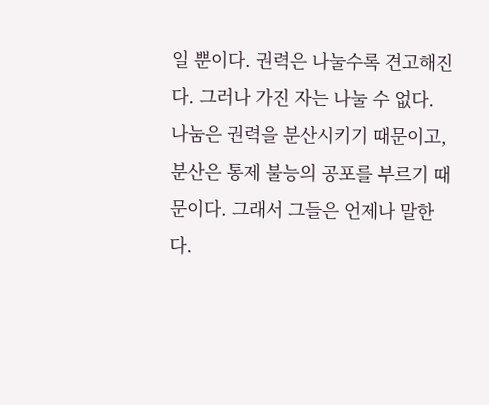일 뿐이다. 권력은 나눌수록 견고해진다. 그러나 가진 자는 나눌 수 없다. 나눔은 권력을 분산시키기 때문이고, 분산은 통제 불능의 공포를 부르기 때문이다. 그래서 그들은 언제나 말한다.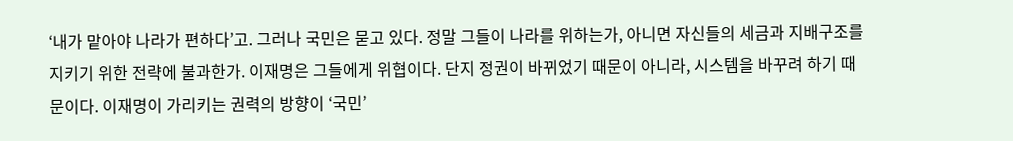‘내가 맡아야 나라가 편하다’고. 그러나 국민은 묻고 있다. 정말 그들이 나라를 위하는가, 아니면 자신들의 세금과 지배구조를 지키기 위한 전략에 불과한가. 이재명은 그들에게 위협이다. 단지 정권이 바뀌었기 때문이 아니라, 시스템을 바꾸려 하기 때문이다. 이재명이 가리키는 권력의 방향이 ‘국민’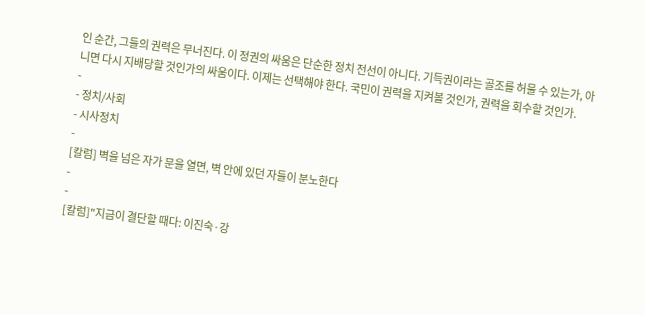인 순간, 그들의 권력은 무너진다. 이 정권의 싸움은 단순한 정치 전선이 아니다. 기득권이라는 골조를 허물 수 있는가, 아니면 다시 지배당할 것인가의 싸움이다. 이제는 선택해야 한다. 국민이 권력을 지켜볼 것인가, 권력을 회수할 것인가.
-
- 정치/사회
- 시사정치
-
[칼럼] 벽을 넘은 자가 문을 열면, 벽 안에 있던 자들이 분노한다
-
-
[칼럼]"지금이 결단할 때다: 이진숙·강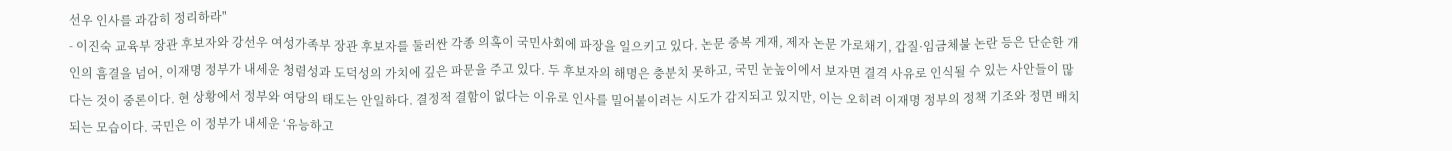선우 인사를 과감히 정리하라"
- 이진숙 교육부 장관 후보자와 강선우 여성가족부 장관 후보자를 둘러싼 각종 의혹이 국민사회에 파장을 일으키고 있다. 논문 중복 게재, 제자 논문 가로채기, 갑질·임금체불 논란 등은 단순한 개인의 흠결을 넘어, 이재명 정부가 내세운 청렴성과 도덕성의 가치에 깊은 파문을 주고 있다. 두 후보자의 해명은 충분치 못하고, 국민 눈높이에서 보자면 결격 사유로 인식될 수 있는 사안들이 많다는 것이 중론이다. 현 상황에서 정부와 여당의 태도는 안일하다. 결정적 결함이 없다는 이유로 인사를 밀어붙이려는 시도가 감지되고 있지만, 이는 오히려 이재명 정부의 정책 기조와 정면 배치되는 모습이다. 국민은 이 정부가 내세운 ‘유능하고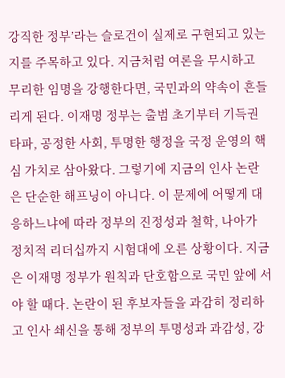강직한 정부’라는 슬로건이 실제로 구현되고 있는지를 주목하고 있다. 지금처럼 여론을 무시하고 무리한 임명을 강행한다면, 국민과의 약속이 흔들리게 된다. 이재명 정부는 출범 초기부터 기득권 타파, 공정한 사회, 투명한 행정을 국정 운영의 핵심 가치로 삼아왔다. 그렇기에 지금의 인사 논란은 단순한 해프닝이 아니다. 이 문제에 어떻게 대응하느냐에 따라 정부의 진정성과 철학, 나아가 정치적 리더십까지 시험대에 오른 상황이다. 지금은 이재명 정부가 원칙과 단호함으로 국민 앞에 서야 할 때다. 논란이 된 후보자들을 과감히 정리하고 인사 쇄신을 통해 정부의 투명성과 과감성, 강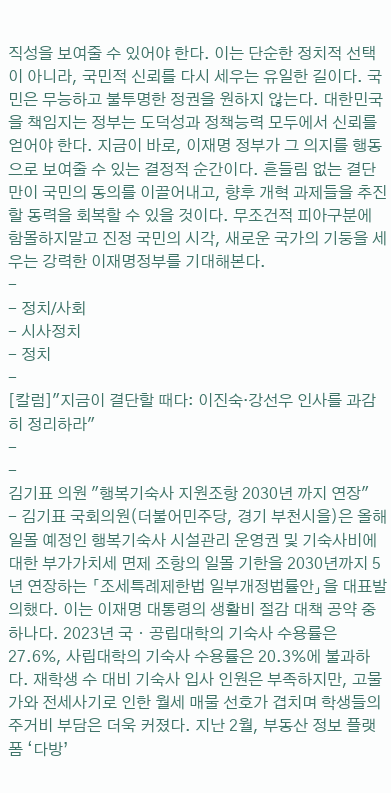직성을 보여줄 수 있어야 한다. 이는 단순한 정치적 선택이 아니라, 국민적 신뢰를 다시 세우는 유일한 길이다. 국민은 무능하고 불투명한 정권을 원하지 않는다. 대한민국을 책임지는 정부는 도덕성과 정책능력 모두에서 신뢰를 얻어야 한다. 지금이 바로, 이재명 정부가 그 의지를 행동으로 보여줄 수 있는 결정적 순간이다. 흔들림 없는 결단만이 국민의 동의를 이끌어내고, 향후 개혁 과제들을 추진할 동력을 회복할 수 있을 것이다. 무조건적 피아구분에 함몰하지말고 진정 국민의 시각, 새로운 국가의 기둥을 세우는 강력한 이재명정부를 기대해본다.
-
- 정치/사회
- 시사정치
- 정치
-
[칼럼]"지금이 결단할 때다: 이진숙·강선우 인사를 과감히 정리하라"
-
-
김기표 의원 "행복기숙사 지원조항 2030년 까지 연장"
- 김기표 국회의원(더불어민주당, 경기 부천시을)은 올해 일몰 예정인 행복기숙사 시설관리 운영권 및 기숙사비에 대한 부가가치세 면제 조항의 일몰 기한을 2030년까지 5년 연장하는 「조세특례제한법 일부개정법률안」을 대표발의했다. 이는 이재명 대통령의 생활비 절감 대책 공약 중 하나다. 2023년 국ㆍ공립대학의 기숙사 수용률은 27.6%, 사립대학의 기숙사 수용률은 20.3%에 불과하다. 재학생 수 대비 기숙사 입사 인원은 부족하지만, 고물가와 전세사기로 인한 월세 매물 선호가 겹치며 학생들의 주거비 부담은 더욱 커졌다. 지난 2월, 부동산 정보 플랫폼 ‘다방’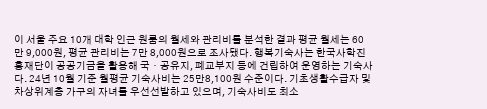이 서울 주요 10개 대학 인근 원룸의 월세와 관리비를 분석한 결과 평균 월세는 60만 9,000원, 평균 관리비는 7만 8,000원으로 조사됐다. 행복기숙사는 한국사학진흥재단이 공공기금을 활용해 국ㆍ공유지, 폐교부지 등에 건립하여 운영하는 기숙사다. 24년 10월 기준 월평균 기숙사비는 25만8,100원 수준이다. 기초생활수급자 및 차상위계층 가구의 자녀를 우선선발하고 있으며, 기숙사비도 최소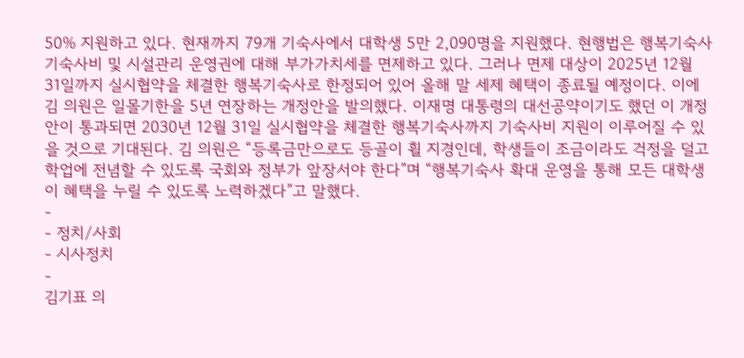50% 지원하고 있다. 현재까지 79개 기숙사에서 대학생 5만 2,090명을 지원했다. 현행법은 행복기숙사 기숙사비 및 시설관리 운영권에 대해 부가가치세를 면제하고 있다. 그러나 면제 대상이 2025년 12월 31일까지 실시협약을 체결한 행복기숙사로 한정되어 있어 올해 말 세제 혜택이 종료될 예정이다. 이에 김 의원은 일몰기한을 5년 연장하는 개정안을 발의했다. 이재명 대통령의 대선공약이기도 했던 이 개정안이 통과되면 2030년 12월 31일 실시협약을 체결한 행복기숙사까지 기숙사비 지원이 이루어질 수 있을 것으로 기대된다. 김 의원은 “등록금만으로도 등골이 휠 지경인데, 학생들이 조금이라도 걱정을 덜고 학업에 전념할 수 있도록 국회와 정부가 앞장서야 한다”며 “행복기숙사 확대 운영을 통해 모든 대학생이 혜택을 누릴 수 있도록 노력하겠다”고 말했다.
-
- 정치/사회
- 시사정치
-
김기표 의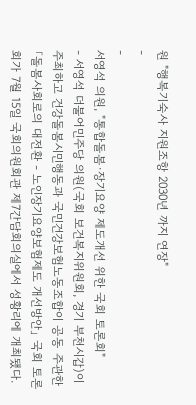원 "행복기숙사 지원조항 2030년 까지 연장"
-
-
서영석 의원, "통합돌봄·장기요양 제도개선 위한 국회 토론회"
- 서영석 더불어민주당 의원(국회 보건복지위원회, 경기 부천시갑)이 주최하고 건강돌봄시민행동과 국민건강보험노동조합이 공동 주관한 「돌봄사회로의 대전환 - 노인장기요양보험제도 개선방안」 국회 토론회가 7월 15일 국회의원회관 제7간담회의실에서 성황리에 개최됐다.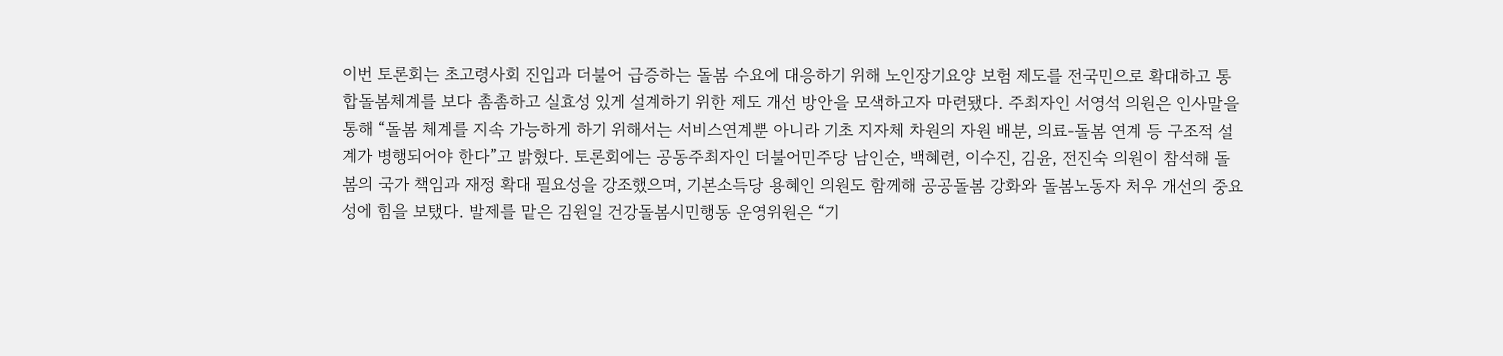이번 토론회는 초고령사회 진입과 더불어 급증하는 돌봄 수요에 대응하기 위해 노인장기요양 보험 제도를 전국민으로 확대하고 통합돌봄체계를 보다 촘촘하고 실효성 있게 설계하기 위한 제도 개선 방안을 모색하고자 마련됐다. 주최자인 서영석 의원은 인사말을 통해 “돌봄 체계를 지속 가능하게 하기 위해서는 서비스연계뿐 아니라 기초 지자체 차원의 자원 배분, 의료-돌봄 연계 등 구조적 설계가 병행되어야 한다”고 밝혔다. 토론회에는 공동주최자인 더불어민주당 남인순, 백혜련, 이수진, 김윤, 전진숙 의원이 참석해 돌봄의 국가 책임과 재정 확대 필요성을 강조했으며, 기본소득당 용혜인 의원도 함께해 공공돌봄 강화와 돌봄노동자 처우 개선의 중요성에 힘을 보탰다. 발제를 맡은 김원일 건강돌봄시민행동 운영위원은 “기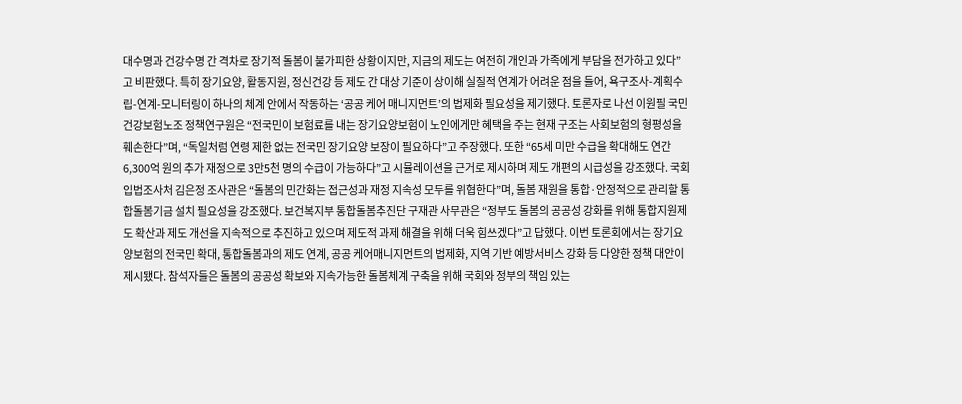대수명과 건강수명 간 격차로 장기적 돌봄이 불가피한 상황이지만, 지금의 제도는 여전히 개인과 가족에게 부담을 전가하고 있다” 고 비판했다. 특히 장기요양, 활동지원, 정신건강 등 제도 간 대상 기준이 상이해 실질적 연계가 어려운 점을 들어, 욕구조사-계획수립-연계-모니터링이 하나의 체계 안에서 작동하는 ‘공공 케어 매니지먼트’의 법제화 필요성을 제기했다. 토론자로 나선 이원필 국민건강보험노조 정책연구원은 “전국민이 보험료를 내는 장기요양보험이 노인에게만 혜택을 주는 현재 구조는 사회보험의 형평성을 훼손한다”며, “독일처럼 연령 제한 없는 전국민 장기요양 보장이 필요하다”고 주장했다. 또한 “65세 미만 수급을 확대해도 연간 6,300억 원의 추가 재정으로 3만5천 명의 수급이 가능하다”고 시뮬레이션을 근거로 제시하며 제도 개편의 시급성을 강조했다. 국회입법조사처 김은정 조사관은 “돌봄의 민간화는 접근성과 재정 지속성 모두를 위협한다”며, 돌봄 재원을 통합·안정적으로 관리할 통합돌봄기금 설치 필요성을 강조했다. 보건복지부 통합돌봄추진단 구재관 사무관은 “정부도 돌봄의 공공성 강화를 위해 통합지원제도 확산과 제도 개선을 지속적으로 추진하고 있으며 제도적 과제 해결을 위해 더욱 힘쓰겠다”고 답했다. 이번 토론회에서는 장기요양보험의 전국민 확대, 통합돌봄과의 제도 연계, 공공 케어매니지먼트의 법제화, 지역 기반 예방서비스 강화 등 다양한 정책 대안이 제시됐다. 참석자들은 돌봄의 공공성 확보와 지속가능한 돌봄체계 구축을 위해 국회와 정부의 책임 있는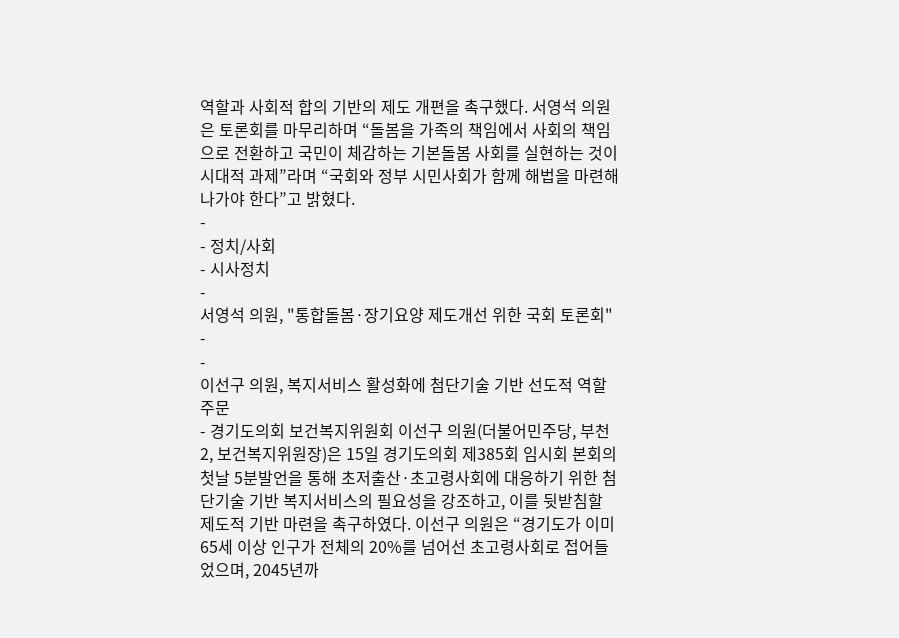역할과 사회적 합의 기반의 제도 개편을 촉구했다. 서영석 의원은 토론회를 마무리하며 “돌봄을 가족의 책임에서 사회의 책임으로 전환하고 국민이 체감하는 기본돌봄 사회를 실현하는 것이 시대적 과제”라며 “국회와 정부 시민사회가 함께 해법을 마련해 나가야 한다”고 밝혔다.
-
- 정치/사회
- 시사정치
-
서영석 의원, "통합돌봄·장기요양 제도개선 위한 국회 토론회"
-
-
이선구 의원, 복지서비스 활성화에 첨단기술 기반 선도적 역할 주문
- 경기도의회 보건복지위원회 이선구 의원(더불어민주당, 부천2, 보건복지위원장)은 15일 경기도의회 제385회 임시회 본회의 첫날 5분발언을 통해 초저출산·초고령사회에 대응하기 위한 첨단기술 기반 복지서비스의 필요성을 강조하고, 이를 뒷받침할 제도적 기반 마련을 촉구하였다. 이선구 의원은 “경기도가 이미 65세 이상 인구가 전체의 20%를 넘어선 초고령사회로 접어들었으며, 2045년까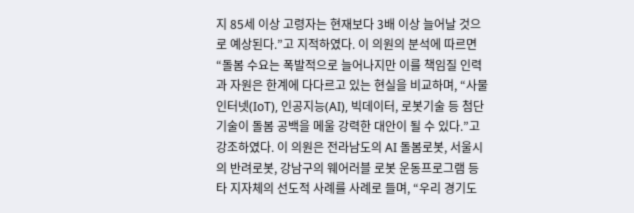지 85세 이상 고령자는 현재보다 3배 이상 늘어날 것으로 예상된다.”고 지적하였다. 이 의원의 분석에 따르면 “돌봄 수요는 폭발적으로 늘어나지만 이를 책임질 인력과 자원은 한계에 다다르고 있는 현실을 비교하며, “사물인터넷(IoT), 인공지능(AI), 빅데이터, 로봇기술 등 첨단기술이 돌봄 공백을 메울 강력한 대안이 될 수 있다.”고 강조하였다. 이 의원은 전라남도의 AI 돌봄로봇, 서울시의 반려로봇, 강남구의 웨어러블 로봇 운동프로그램 등 타 지자체의 선도적 사례를 사례로 들며, “우리 경기도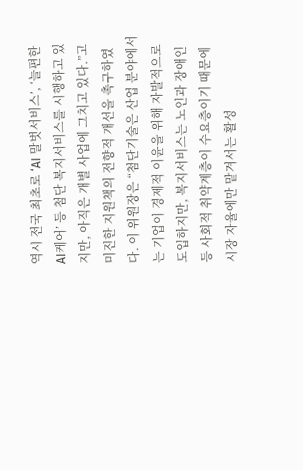역시 전국 최초로 ‘AI 말벗서비스’, ‘늘편한 AI케어’ 등 첨단 복지서비스를 시행하고 있지만, 아직은 개별 사업에 그치고 있다.”고 미진한 지원책의 전향적 개선을 촉구하였다. 이 위원장은 “첨단기술은 산업 분야에서는 기업이 경제적 이윤을 위해 자발적으로 도입하지만, 복지서비스는 노인과 장애인 등 사회적 취약계층이 수요층이기 때문에 시장 자율에만 맡겨서는 활성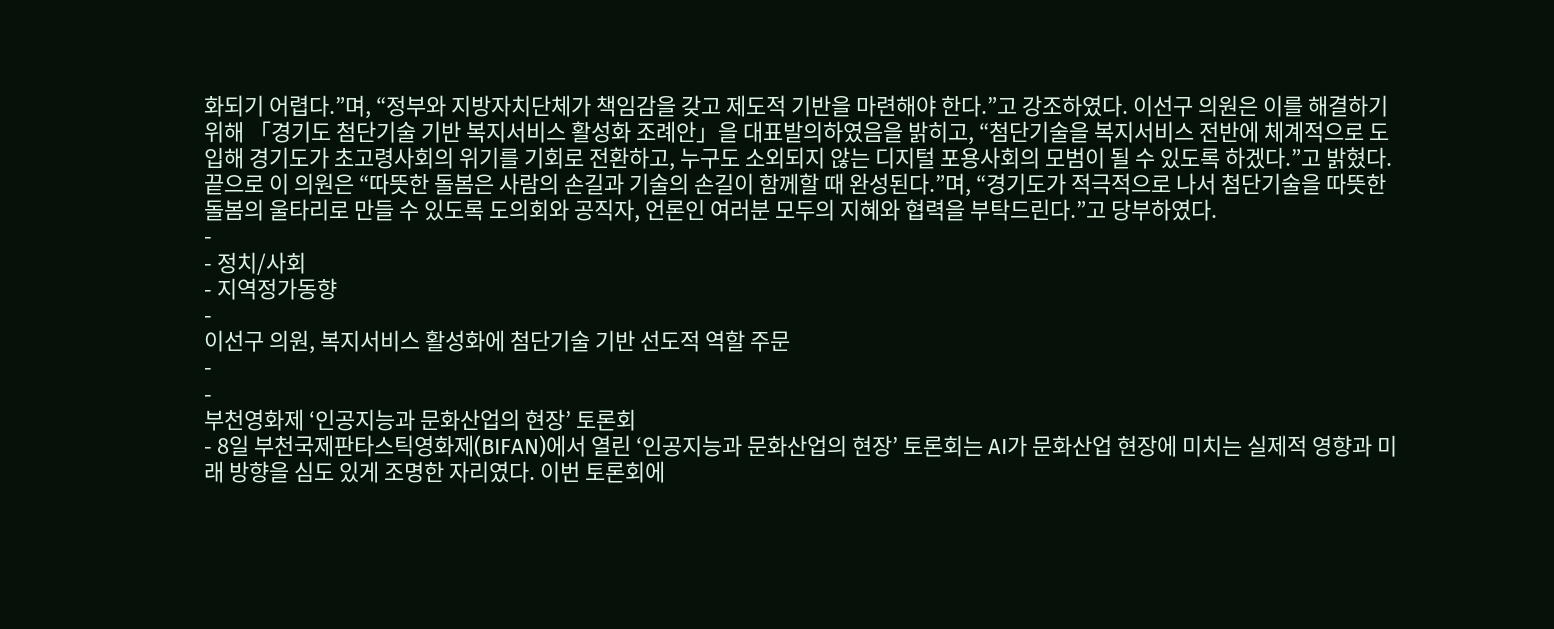화되기 어렵다.”며, “정부와 지방자치단체가 책임감을 갖고 제도적 기반을 마련해야 한다.”고 강조하였다. 이선구 의원은 이를 해결하기 위해 「경기도 첨단기술 기반 복지서비스 활성화 조례안」을 대표발의하였음을 밝히고, “첨단기술을 복지서비스 전반에 체계적으로 도입해 경기도가 초고령사회의 위기를 기회로 전환하고, 누구도 소외되지 않는 디지털 포용사회의 모범이 될 수 있도록 하겠다.”고 밝혔다. 끝으로 이 의원은 “따뜻한 돌봄은 사람의 손길과 기술의 손길이 함께할 때 완성된다.”며, “경기도가 적극적으로 나서 첨단기술을 따뜻한 돌봄의 울타리로 만들 수 있도록 도의회와 공직자, 언론인 여러분 모두의 지혜와 협력을 부탁드린다.”고 당부하였다.
-
- 정치/사회
- 지역정가동향
-
이선구 의원, 복지서비스 활성화에 첨단기술 기반 선도적 역할 주문
-
-
부천영화제 ‘인공지능과 문화산업의 현장’ 토론회
- 8일 부천국제판타스틱영화제(BIFAN)에서 열린 ‘인공지능과 문화산업의 현장’ 토론회는 AI가 문화산업 현장에 미치는 실제적 영향과 미래 방향을 심도 있게 조명한 자리였다. 이번 토론회에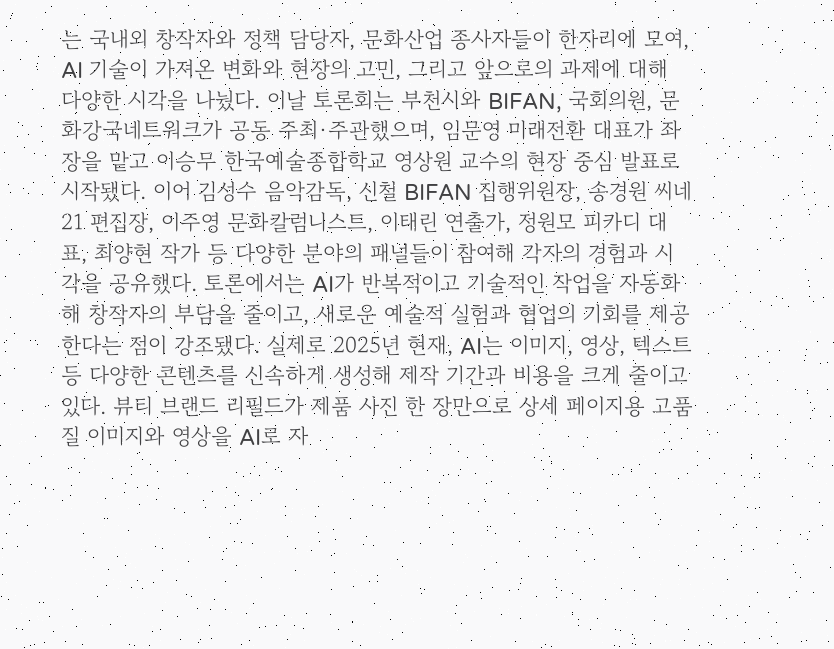는 국내외 창작자와 정책 담당자, 문화산업 종사자들이 한자리에 모여, AI 기술이 가져온 변화와 현장의 고민, 그리고 앞으로의 과제에 대해 다양한 시각을 나눴다. 이날 토론회는 부천시와 BIFAN, 국회의원, 문화강국네트워크가 공동 주최·주관했으며, 임문영 미래전환 대표가 좌장을 맡고 이승무 한국예술종합학교 영상원 교수의 현장 중심 발표로 시작됐다. 이어 김성수 음악감독, 신철 BIFAN 집행위원장, 송경원 씨네21 편집장, 이주영 문화칼럼니스트, 이태린 연출가, 정원모 피카디 대표, 최양현 작가 등 다양한 분야의 패널들이 참여해 각자의 경험과 시각을 공유했다. 토론에서는 AI가 반복적이고 기술적인 작업을 자동화해 창작자의 부담을 줄이고, 새로운 예술적 실험과 협업의 기회를 제공한다는 점이 강조됐다. 실제로 2025년 현재, AI는 이미지, 영상, 텍스트 등 다양한 콘텐츠를 신속하게 생성해 제작 기간과 비용을 크게 줄이고 있다. 뷰티 브랜드 리필드가 제품 사진 한 장만으로 상세 페이지용 고품질 이미지와 영상을 AI로 자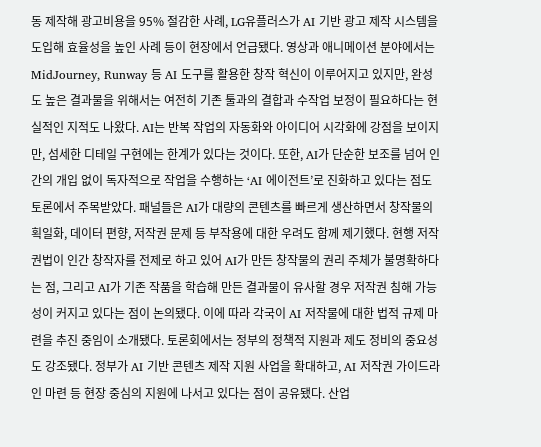동 제작해 광고비용을 95% 절감한 사례, LG유플러스가 AI 기반 광고 제작 시스템을 도입해 효율성을 높인 사례 등이 현장에서 언급됐다. 영상과 애니메이션 분야에서는 MidJourney, Runway 등 AI 도구를 활용한 창작 혁신이 이루어지고 있지만, 완성도 높은 결과물을 위해서는 여전히 기존 툴과의 결합과 수작업 보정이 필요하다는 현실적인 지적도 나왔다. AI는 반복 작업의 자동화와 아이디어 시각화에 강점을 보이지만, 섬세한 디테일 구현에는 한계가 있다는 것이다. 또한, AI가 단순한 보조를 넘어 인간의 개입 없이 독자적으로 작업을 수행하는 ‘AI 에이전트’로 진화하고 있다는 점도 토론에서 주목받았다. 패널들은 AI가 대량의 콘텐츠를 빠르게 생산하면서 창작물의 획일화, 데이터 편향, 저작권 문제 등 부작용에 대한 우려도 함께 제기했다. 현행 저작권법이 인간 창작자를 전제로 하고 있어 AI가 만든 창작물의 권리 주체가 불명확하다는 점, 그리고 AI가 기존 작품을 학습해 만든 결과물이 유사할 경우 저작권 침해 가능성이 커지고 있다는 점이 논의됐다. 이에 따라 각국이 AI 저작물에 대한 법적 규제 마련을 추진 중임이 소개됐다. 토론회에서는 정부의 정책적 지원과 제도 정비의 중요성도 강조됐다. 정부가 AI 기반 콘텐츠 제작 지원 사업을 확대하고, AI 저작권 가이드라인 마련 등 현장 중심의 지원에 나서고 있다는 점이 공유됐다. 산업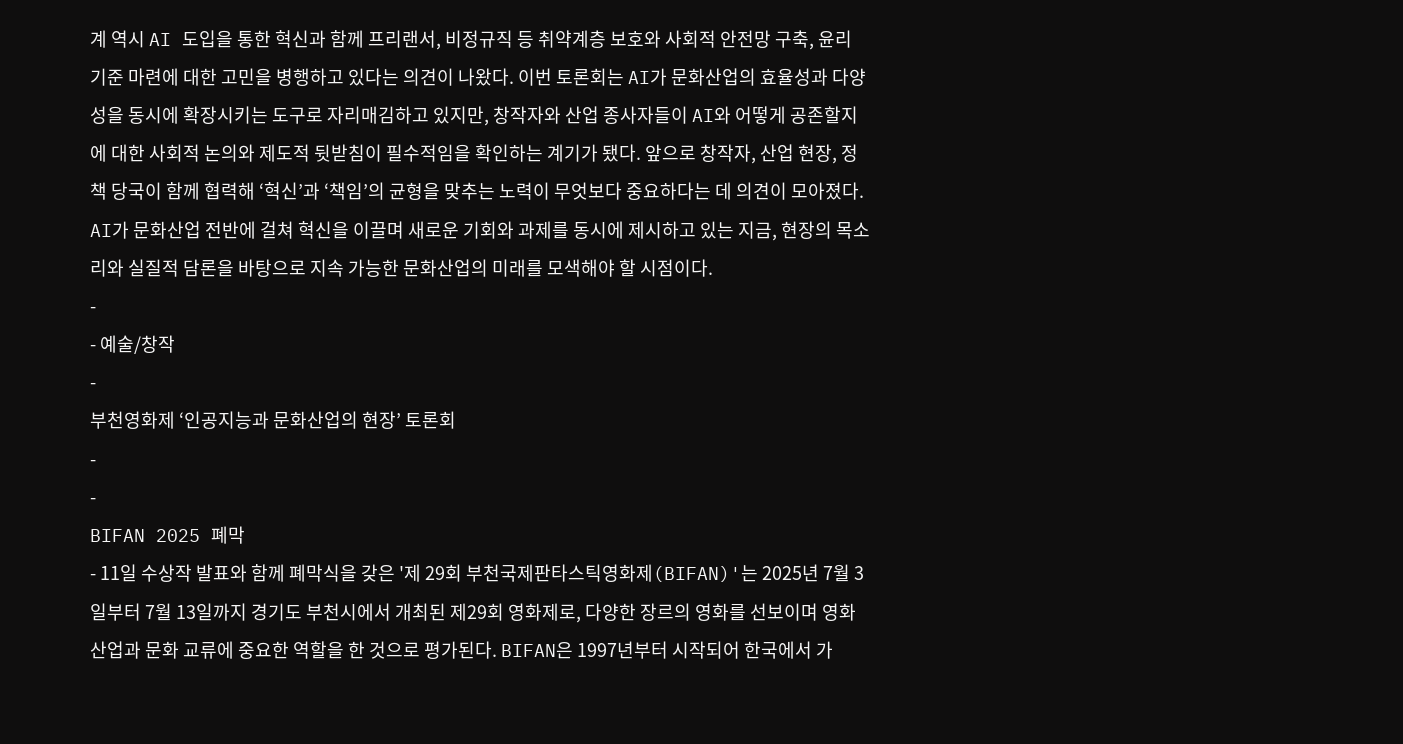계 역시 AI 도입을 통한 혁신과 함께 프리랜서, 비정규직 등 취약계층 보호와 사회적 안전망 구축, 윤리 기준 마련에 대한 고민을 병행하고 있다는 의견이 나왔다. 이번 토론회는 AI가 문화산업의 효율성과 다양성을 동시에 확장시키는 도구로 자리매김하고 있지만, 창작자와 산업 종사자들이 AI와 어떻게 공존할지에 대한 사회적 논의와 제도적 뒷받침이 필수적임을 확인하는 계기가 됐다. 앞으로 창작자, 산업 현장, 정책 당국이 함께 협력해 ‘혁신’과 ‘책임’의 균형을 맞추는 노력이 무엇보다 중요하다는 데 의견이 모아졌다. AI가 문화산업 전반에 걸쳐 혁신을 이끌며 새로운 기회와 과제를 동시에 제시하고 있는 지금, 현장의 목소리와 실질적 담론을 바탕으로 지속 가능한 문화산업의 미래를 모색해야 할 시점이다.
-
- 예술/창작
-
부천영화제 ‘인공지능과 문화산업의 현장’ 토론회
-
-
BIFAN 2025 폐막
- 11일 수상작 발표와 함께 폐막식을 갖은 '제 29회 부천국제판타스틱영화제(BIFAN)'는 2025년 7월 3일부터 7월 13일까지 경기도 부천시에서 개최된 제29회 영화제로, 다양한 장르의 영화를 선보이며 영화 산업과 문화 교류에 중요한 역할을 한 것으로 평가된다. BIFAN은 1997년부터 시작되어 한국에서 가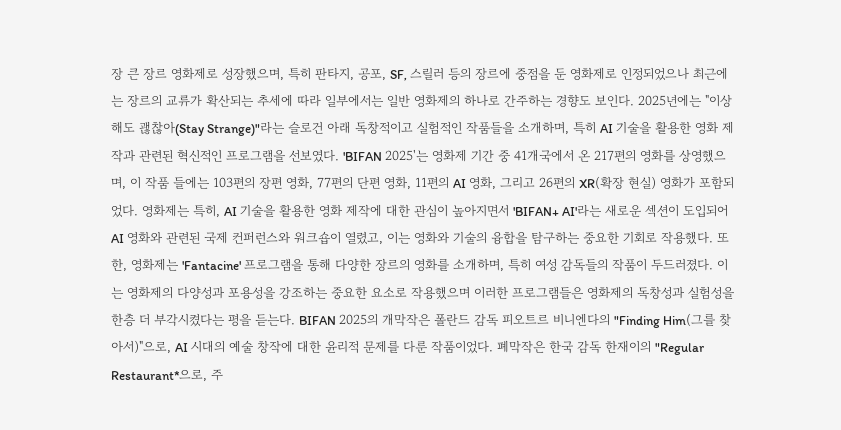장 큰 장르 영화제로 성장했으며, 특히 판타지, 공포, SF, 스릴러 등의 장르에 중점을 둔 영화제로 인정되었으나 최근에는 장르의 교류가 확산되는 추세에 따라 일부에서는 일반 영화제의 하나로 간주하는 경향도 보인다. 2025년에는 "이상해도 괞찮아(Stay Strange)"라는 슬로건 아래 독창적이고 실험적인 작품들을 소개하며, 특히 AI 기술을 활용한 영화 제작과 관련된 혁신적인 프로그램을 선보였다. 'BIFAN 2025'는 영화제 기간 중 41개국에서 온 217편의 영화를 상영했으며, 이 작품 들에는 103편의 장편 영화, 77편의 단편 영화, 11편의 AI 영화, 그리고 26편의 XR(확장 현실) 영화가 포함되었다. 영화제는 특히, AI 기술을 활용한 영화 제작에 대한 관심이 높아지면서 'BIFAN+ AI'라는 새로운 섹션이 도입되어 AI 영화와 관련된 국제 컨퍼런스와 워크숍이 열렸고, 이는 영화와 기술의 융합을 탐구하는 중요한 기회로 작용했다. 또한, 영화제는 'Fantacine' 프로그램을 통해 다양한 장르의 영화를 소개하며, 특히 여성 감독들의 작품이 두드러졌다. 이는 영화제의 다양성과 포용성을 강조하는 중요한 요소로 작용했으며 이러한 프로그램들은 영화제의 독창성과 실험성을 한층 더 부각시켰다는 평을 듣는다. BIFAN 2025의 개막작은 폴란드 감독 피오트르 비니엔다의 "Finding Him(그를 찾아서)"으로, AI 시대의 예술 창작에 대한 윤리적 문제를 다룬 작품이었다. 폐막작은 한국 감독 한재이의 "Regular Restaurant*으로, 주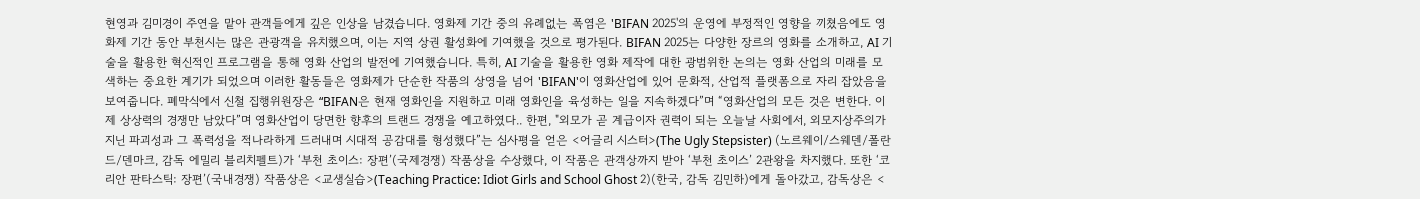현영과 김미경이 주연을 맡아 관객들에게 깊은 인상을 남겼습니다. 영화제 기간 중의 유례없는 폭염은 'BIFAN 2025'의 운영에 부정적인 영향을 끼쳤음에도 영화제 기간 동안 부천시는 많은 관광객을 유치했으며, 이는 지역 상권 활성화에 기여했을 것으로 평가된다. BIFAN 2025는 다양한 장르의 영화를 소개하고, AI 기술을 활용한 혁신적인 프로그램을 통해 영화 산업의 발전에 기여했습니다. 특히, AI 기술을 활용한 영화 제작에 대한 광범위한 논의는 영화 산업의 미래를 모색하는 중요한 계기가 되었으며 이러한 활동들은 영화제가 단순한 작품의 상영을 넘어 'BIFAN'이 영화산업에 있어 문화적, 산업적 플랫폼으로 자리 잡았음을 보여줍니다. 폐막식에서 신철 집행위원장은 “BIFAN은 현재 영화인을 지원하고 미래 영화인을 육성하는 일을 지속하겠다”며 “영화산업의 모든 것은 변한다. 이제 상상력의 경쟁만 남았다”며 영화산업이 당면한 향후의 트랜드 경쟁을 예고하였다.. 한편, "외모가 곧 계급이자 권력이 되는 오늘날 사회에서, 외모지상주의가 지닌 파괴성과 그 폭력성을 적나라하게 드러내며 시대적 공감대를 형성했다”는 심사평을 얻은 <어글리 시스터>(The Ugly Stepsister) (노르웨이/스웨덴/폴란드/덴마크, 감독 에밀리 블리치펠트)가 ‘부천 초이스: 장편’(국제경쟁) 작품상을 수상했다, 이 작품은 관객상까지 받아 ‘부천 초이스’ 2관왕을 차지했다. 또한 ‘코리안 판타스틱: 장편’(국내경쟁) 작품상은 <교생실습>(Teaching Practice: Idiot Girls and School Ghost 2)(한국, 감독 김민하)에게 돌아갔고, 감독상은 <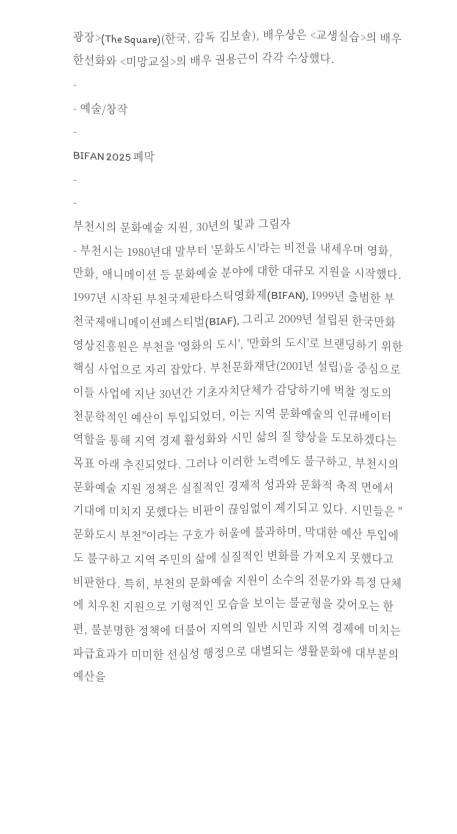광장>(The Square)(한국, 감독 김보솔), 배우상은 <교생실습>의 배우 한선화와 <미망교실>의 배우 권용근이 각각 수상했다.
-
- 예술/창작
-
BIFAN 2025 폐막
-
-
부천시의 문화예술 지원, 30년의 빛과 그림자
- 부천시는 1980년대 말부터 '문화도시'라는 비전을 내세우며 영화, 만화, 애니메이션 등 문화예술 분야에 대한 대규모 지원을 시작했다. 1997년 시작된 부천국제판타스틱영화제(BIFAN), 1999년 출범한 부천국제애니메이션페스티벌(BIAF), 그리고 2009년 설립된 한국만화영상진흥원은 부천을 '영화의 도시', '만화의 도시'로 브랜딩하기 위한 핵심 사업으로 자리 잡았다. 부천문화재단(2001년 설립)을 중심으로 이들 사업에 지난 30년간 기초자치단체가 감당하기에 벅찰 정도의 천문학적인 예산이 투입되었더, 이는 지역 문화예술의 인큐베이터 역할을 통해 지역 경제 활성화와 시민 삶의 질 향상을 도모하겠다는 목표 아래 추진되었다. 그러나 이러한 노력에도 불구하고, 부천시의 문화예술 지원 정책은 실질적인 경제적 성과와 문화적 축적 면에서 기대에 미치지 못했다는 비판이 끊임없이 제기되고 있다. 시민들은 "문화도시 부천"이라는 구호가 허울에 불과하며, 막대한 예산 투입에도 불구하고 지역 주민의 삶에 실질적인 변화를 가져오지 못했다고 비판한다. 특히, 부천의 문화예술 지원이 소수의 전문가와 특정 단체에 치우친 지원으로 기형적인 모습을 보이는 불균형을 갖어오는 한편, 불분명한 정책에 더불어 지역의 일반 시민과 지역 경제에 미치는 파급효과가 미미한 선심성 행정으로 대별되는 생활문화에 대부분의 예산을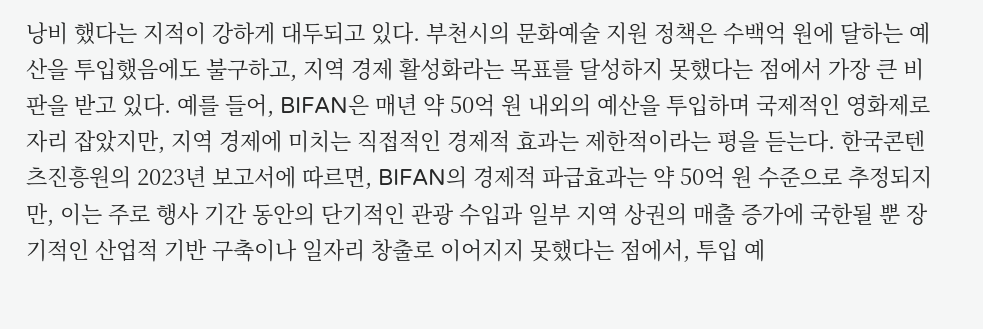낭비 했다는 지적이 강하게 대두되고 있다. 부천시의 문화예술 지원 정책은 수백억 원에 달하는 예산을 투입했음에도 불구하고, 지역 경제 활성화라는 목표를 달성하지 못했다는 점에서 가장 큰 비판을 받고 있다. 예를 들어, BIFAN은 매년 약 50억 원 내외의 예산을 투입하며 국제적인 영화제로 자리 잡았지만, 지역 경제에 미치는 직접적인 경제적 효과는 제한적이라는 평을 듣는다. 한국콘텐츠진흥원의 2023년 보고서에 따르면, BIFAN의 경제적 파급효과는 약 50억 원 수준으로 추정되지만, 이는 주로 행사 기간 동안의 단기적인 관광 수입과 일부 지역 상권의 매출 증가에 국한될 뿐 장기적인 산업적 기반 구축이나 일자리 창출로 이어지지 못했다는 점에서, 투입 예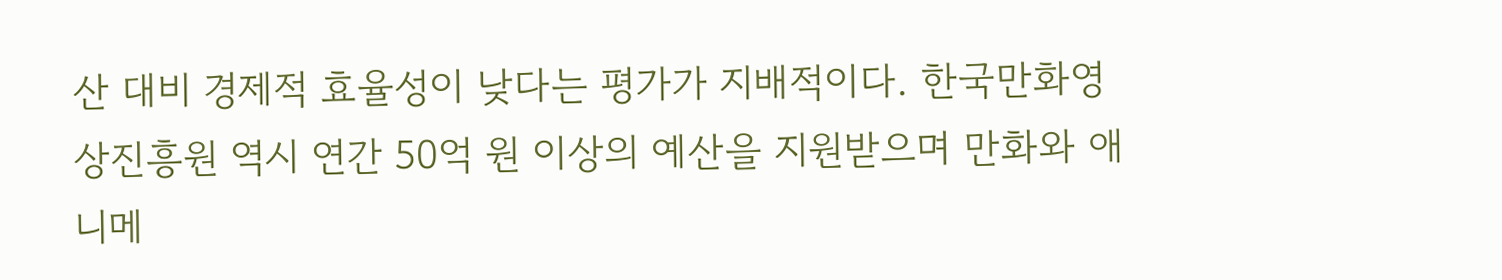산 대비 경제적 효율성이 낮다는 평가가 지배적이다. 한국만화영상진흥원 역시 연간 50억 원 이상의 예산을 지원받으며 만화와 애니메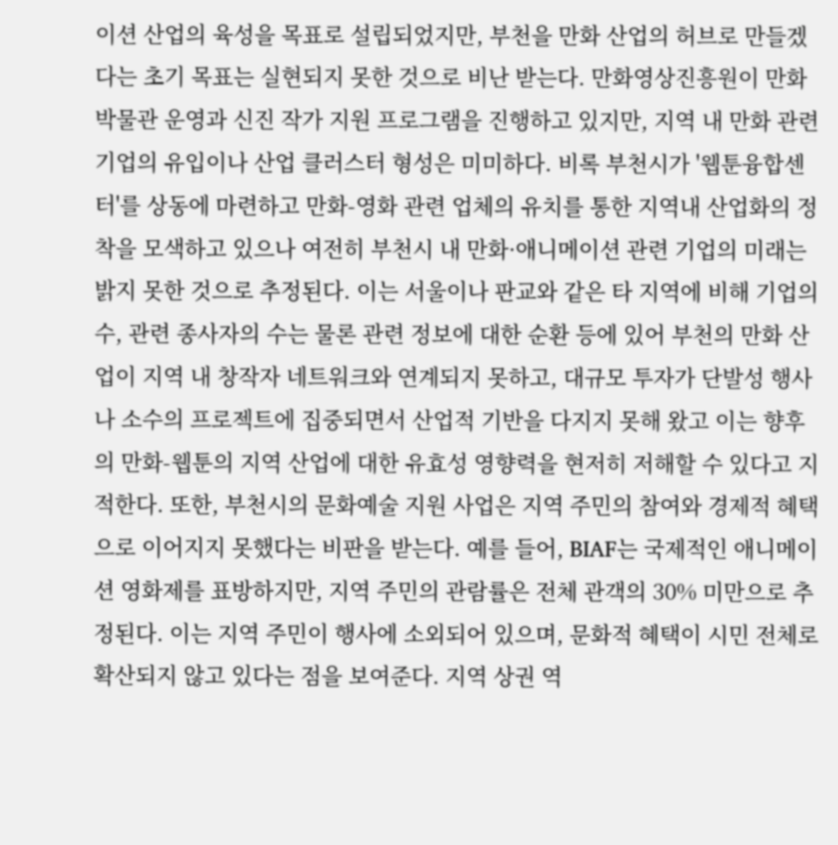이션 산업의 육성을 목표로 설립되었지만, 부천을 만화 산업의 허브로 만들겠다는 초기 목표는 실현되지 못한 것으로 비난 받는다. 만화영상진흥원이 만화박물관 운영과 신진 작가 지원 프로그램을 진행하고 있지만, 지역 내 만화 관련 기업의 유입이나 산업 클러스터 형성은 미미하다. 비록 부천시가 '웹툰융합센터'를 상동에 마련하고 만화-영화 관련 업체의 유치를 통한 지역내 산업화의 정착을 모색하고 있으나 여전히 부천시 내 만화·애니메이션 관련 기업의 미래는 밝지 못한 것으로 추정된다. 이는 서울이나 판교와 같은 타 지역에 비해 기업의 수, 관련 종사자의 수는 물론 관련 정보에 대한 순환 등에 있어 부천의 만화 산업이 지역 내 창작자 네트워크와 연계되지 못하고, 대규모 투자가 단발성 행사나 소수의 프로젝트에 집중되면서 산업적 기반을 다지지 못해 왔고 이는 향후의 만화-웹툰의 지역 산업에 대한 유효성 영향력을 현저히 저해할 수 있다고 지적한다. 또한, 부천시의 문화예술 지원 사업은 지역 주민의 참여와 경제적 혜택으로 이어지지 못했다는 비판을 받는다. 예를 들어, BIAF는 국제적인 애니메이션 영화제를 표방하지만, 지역 주민의 관람률은 전체 관객의 30% 미만으로 추정된다. 이는 지역 주민이 행사에 소외되어 있으며, 문화적 혜택이 시민 전체로 확산되지 않고 있다는 점을 보여준다. 지역 상권 역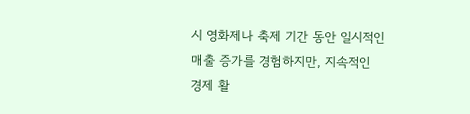시 영화제나 축제 기간 동안 일시적인 매출 증가를 경험하지만, 지속적인 경제 활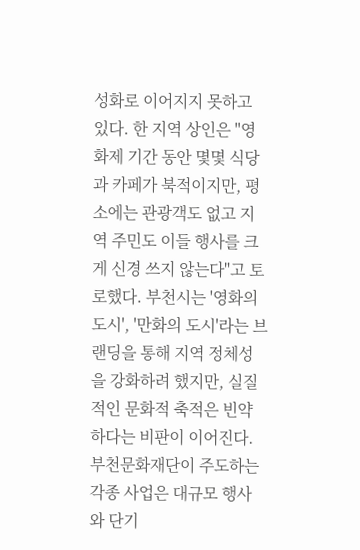성화로 이어지지 못하고 있다. 한 지역 상인은 "영화제 기간 동안 몇몇 식당과 카페가 북적이지만, 평소에는 관광객도 없고 지역 주민도 이들 행사를 크게 신경 쓰지 않는다"고 토로했다. 부천시는 '영화의 도시', '만화의 도시'라는 브랜딩을 통해 지역 정체성을 강화하려 했지만, 실질적인 문화적 축적은 빈약하다는 비판이 이어진다. 부천문화재단이 주도하는 각종 사업은 대규모 행사와 단기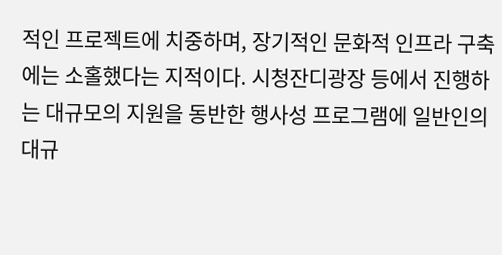적인 프로젝트에 치중하며, 장기적인 문화적 인프라 구축에는 소홀했다는 지적이다. 시청잔디광장 등에서 진행하는 대규모의 지원을 동반한 행사성 프로그램에 일반인의 대규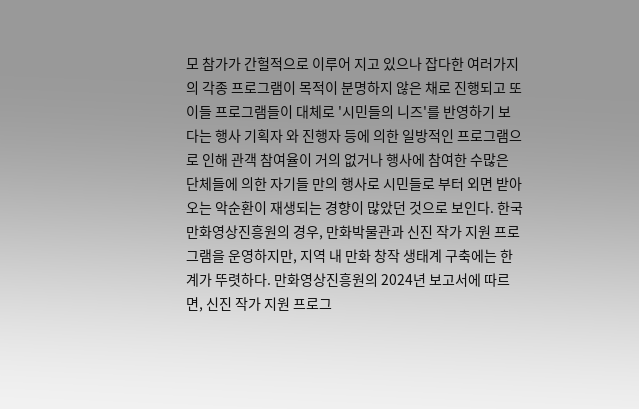모 참가가 간헐적으로 이루어 지고 있으나 잡다한 여러가지의 각종 프로그램이 목적이 분명하지 않은 채로 진행되고 또 이들 프로그램들이 대체로 '시민들의 니즈'를 반영하기 보다는 행사 기획자 와 진행자 등에 의한 일방적인 프로그램으로 인해 관객 참여율이 거의 없거나 행사에 참여한 수많은 단체들에 의한 자기들 만의 행사로 시민들로 부터 외면 받아오는 악순환이 재생되는 경향이 많았던 것으로 보인다. 한국만화영상진흥원의 경우, 만화박물관과 신진 작가 지원 프로그램을 운영하지만, 지역 내 만화 창작 생태계 구축에는 한계가 뚜렷하다. 만화영상진흥원의 2024년 보고서에 따르면, 신진 작가 지원 프로그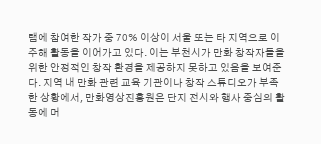램에 참여한 작가 중 70% 이상이 서울 또는 타 지역으로 이주해 활동을 이어가고 있다. 이는 부천시가 만화 창작자들을 위한 안정적인 창작 환경을 제공하지 못하고 있음을 보여준다. 지역 내 만화 관련 교육 기관이나 창작 스튜디오가 부족한 상황에서, 만화영상진흥원은 단지 전시와 행사 중심의 활동에 머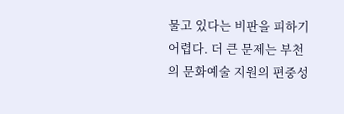물고 있다는 비판을 피하기 어렵다. 더 큰 문제는 부천의 문화예술 지원의 편중성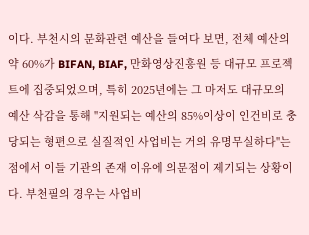이다. 부천시의 문화관련 예산을 들여다 보면, 전체 예산의 약 60%가 BIFAN, BIAF, 만화영상진흥원 등 대규모 프로젝트에 집중되었으며, 특히 2025년에는 그 마저도 대규모의 예산 삭감을 통해 "지원되는 예산의 85%이상이 인건비로 충당되는 형편으로 실질적인 사업비는 거의 유명무실하다"는 점에서 이들 기관의 존재 이유에 의문점이 제기되는 상황이다. 부천필의 경우는 사업비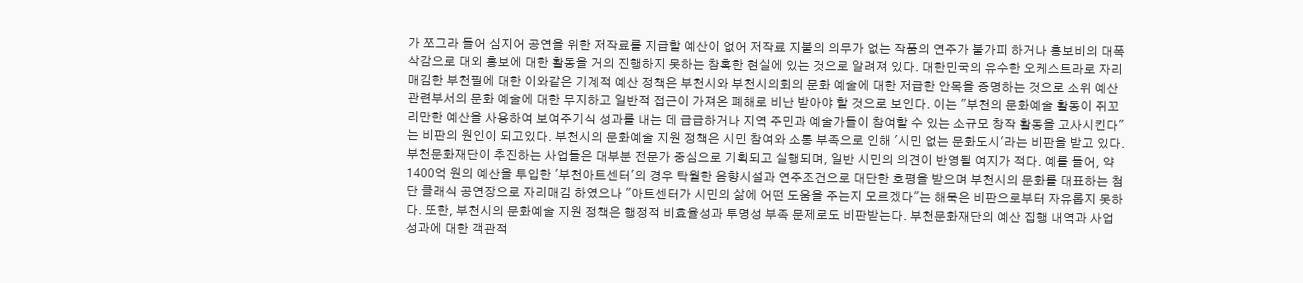가 쪼그라 들어 심지어 공연을 위한 저작료를 지급할 예산이 없어 저작료 지불의 의무가 없는 작품의 연주가 불가피 하거나 홍보비의 대폭 삭감으로 대외 홍보에 대한 활동을 거의 진행하지 못하는 참혹한 현실에 있는 것으로 알려져 있다. 대한민국의 유수한 오케스트라로 자리매김한 부천필에 대한 이와같은 기계적 예산 정책은 부천시와 부천시의회의 문화 예술에 대한 저급한 안목을 증명하는 것으로 소위 예산 관련부서의 문화 예술에 대한 무지하고 일반적 접근이 가져온 폐해로 비난 받아야 할 것으로 보인다. 이는 "부천의 문화예술 활동이 쥐꼬리만한 예산을 사용하여 보여주기식 성과를 내는 데 급급하거나 지역 주민과 예술가들이 참여할 수 있는 소규모 창작 활동을 고사시킨다"는 비판의 원인이 되고있다. 부천시의 문화예술 지원 정책은 시민 참여와 소통 부족으로 인해 '시민 없는 문화도시'라는 비판을 받고 있다. 부천문화재단이 추진하는 사업들은 대부분 전문가 중심으로 기획되고 실행되며, 일반 시민의 의견이 반영될 여지가 적다. 예를 들어, 약 1400억 원의 예산을 투입한 '부천아트센터'의 경우 탁월한 음향시설과 연주조건으로 대단한 호평을 받으며 부천시의 문화를 대표하는 첨단 클래식 공연장으로 자리매김 하였으나 "아트센터가 시민의 삶에 어떤 도움을 주는지 모르겠다"는 해묵은 비판으로부터 자유롭지 못하다. 또한, 부천시의 문화예술 지원 정책은 행정적 비효율성과 투명성 부족 문제로도 비판받는다. 부천문화재단의 예산 집행 내역과 사업 성과에 대한 객관적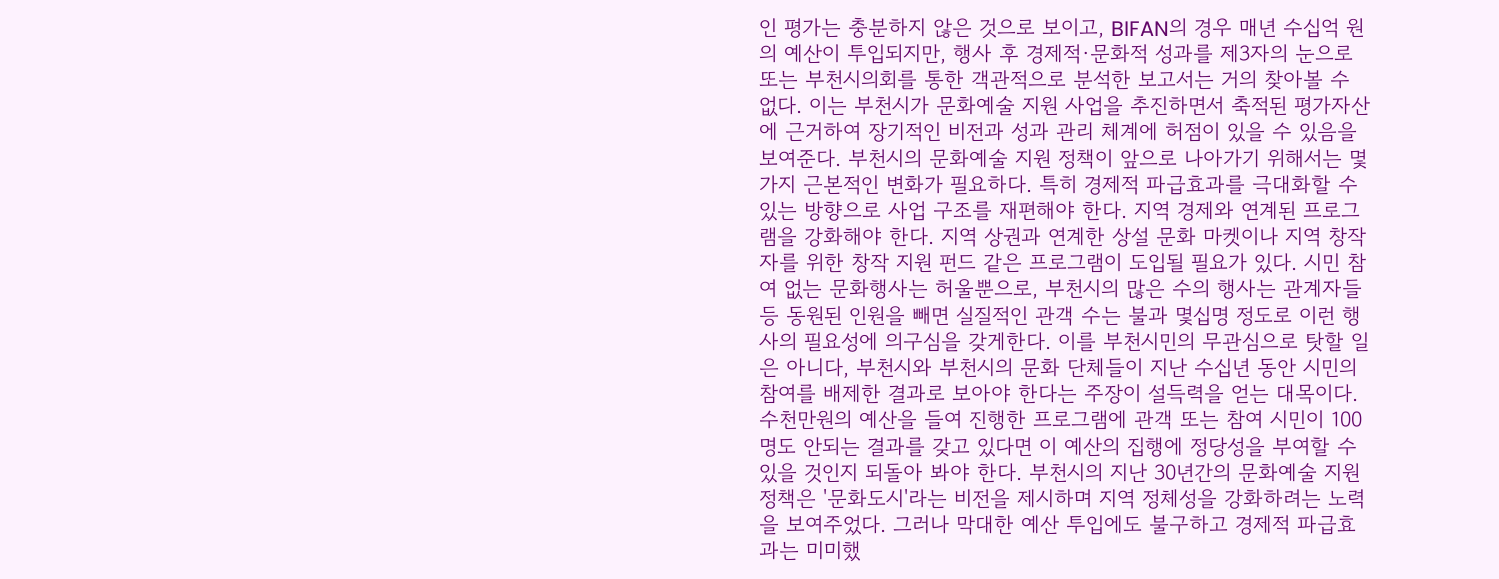인 평가는 충분하지 않은 것으로 보이고, BIFAN의 경우 매년 수십억 원의 예산이 투입되지만, 행사 후 경제적·문화적 성과를 제3자의 눈으로 또는 부천시의회를 통한 객관적으로 분석한 보고서는 거의 찾아볼 수 없다. 이는 부천시가 문화예술 지원 사업을 추진하면서 축적된 평가자산에 근거하여 장기적인 비전과 성과 관리 체계에 허점이 있을 수 있음을 보여준다. 부천시의 문화예술 지원 정책이 앞으로 나아가기 위해서는 몇 가지 근본적인 변화가 필요하다. 특히 경제적 파급효과를 극대화할 수 있는 방향으로 사업 구조를 재편해야 한다. 지역 경제와 연계된 프로그램을 강화해야 한다. 지역 상권과 연계한 상설 문화 마켓이나 지역 창작자를 위한 창작 지원 펀드 같은 프로그램이 도입될 필요가 있다. 시민 참여 없는 문화행사는 허울뿐으로, 부천시의 많은 수의 행사는 관계자들 등 동원된 인원을 빼면 실질적인 관객 수는 불과 몇십명 정도로 이런 행사의 필요성에 의구심을 갖게한다. 이를 부천시민의 무관심으로 탓할 일은 아니다, 부천시와 부천시의 문화 단체들이 지난 수십년 동안 시민의 참여를 배제한 결과로 보아야 한다는 주장이 설득력을 얻는 대목이다. 수천만원의 예산을 들여 진행한 프로그램에 관객 또는 참여 시민이 100명도 안되는 결과를 갖고 있다면 이 예산의 집행에 정당성을 부여할 수 있을 것인지 되돌아 봐야 한다. 부천시의 지난 30년간의 문화예술 지원 정책은 '문화도시'라는 비전을 제시하며 지역 정체성을 강화하려는 노력을 보여주었다. 그러나 막대한 예산 투입에도 불구하고 경제적 파급효과는 미미했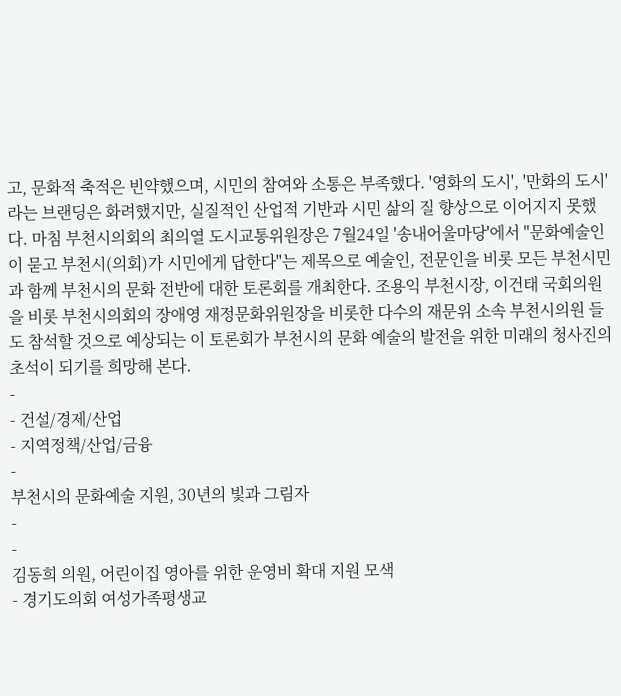고, 문화적 축적은 빈약했으며, 시민의 참여와 소통은 부족했다. '영화의 도시', '만화의 도시'라는 브랜딩은 화려했지만, 실질적인 산업적 기반과 시민 삶의 질 향상으로 이어지지 못했다. 마침 부천시의회의 최의열 도시교통위원장은 7월24일 '송내어울마당'에서 "문화예술인이 묻고 부천시(의회)가 시민에게 답한다"는 제목으로 예술인, 전문인을 비롯 모든 부천시민과 함께 부천시의 문화 전반에 대한 토론회를 개최한다. 조용익 부천시장, 이건태 국회의원을 비롯 부천시의회의 장애영 재정문화위원장을 비롯한 다수의 재문위 소속 부천시의원 들도 참석할 것으로 예상되는 이 토론회가 부천시의 문화 예술의 발전을 위한 미래의 청사진의 초석이 되기를 희망해 본다.
-
- 건설/경제/산업
- 지역정책/산업/금융
-
부천시의 문화예술 지원, 30년의 빛과 그림자
-
-
김동희 의원, 어린이집 영아를 위한 운영비 확대 지원 모색
- 경기도의회 여성가족평생교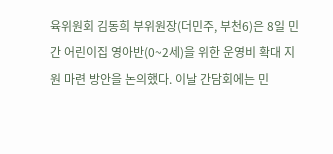육위원회 김동희 부위원장(더민주, 부천6)은 8일 민간 어린이집 영아반(0~2세)을 위한 운영비 확대 지원 마련 방안을 논의했다. 이날 간담회에는 민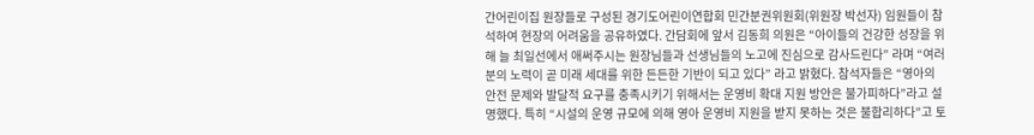간어린이집 원장들로 구성된 경기도어린이연합회 민간분권위원회(위원장 박선자) 임원들이 참석하여 현장의 어려움을 공유하였다. 간담회에 앞서 김동희 의원은 “아이들의 건강한 성장을 위해 늘 최일선에서 애써주시는 원장님들과 선생님들의 노고에 진심으로 감사드린다” 라며 “여러분의 노력이 곧 미래 세대를 위한 든든한 기반이 되고 있다” 라고 밝혔다. 참석자들은 “영아의 안전 문제와 발달적 요구를 충족시키기 위해서는 운영비 확대 지원 방안은 불가피하다”라고 설명했다. 특히 “시설의 운영 규모에 의해 영아 운영비 지원을 받지 못하는 것은 불합리하다”고 토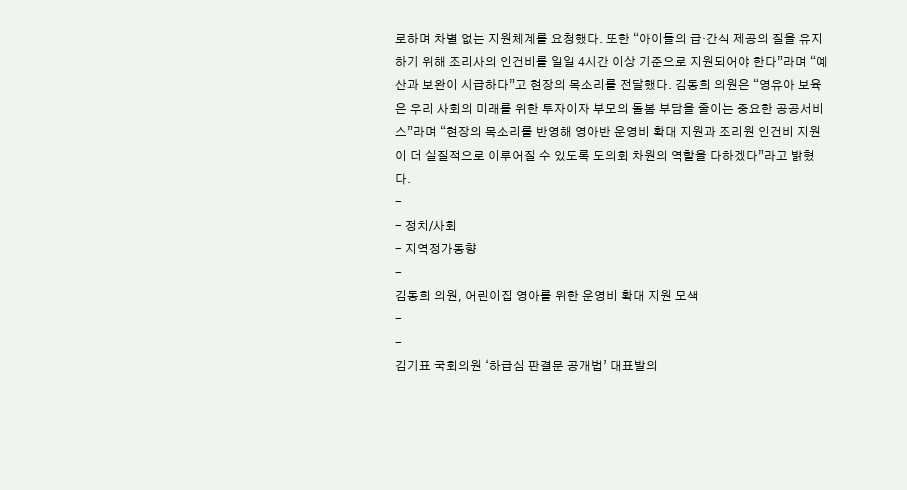로하며 차별 없는 지원체계를 요청했다. 또한 “아이들의 급·간식 제공의 질을 유지하기 위해 조리사의 인건비를 일일 4시간 이상 기준으로 지원되어야 한다”라며 “예산과 보완이 시급하다”고 현장의 목소리를 전달했다. 김동희 의원은 “영유아 보육은 우리 사회의 미래를 위한 투자이자 부모의 돌봄 부담을 줄이는 중요한 공공서비스”라며 “현장의 목소리를 반영해 영아반 운영비 확대 지원과 조리원 인건비 지원이 더 실질적으로 이루어질 수 있도록 도의회 차원의 역할을 다하겠다”라고 밝혔다.
-
- 정치/사회
- 지역정가동향
-
김동희 의원, 어린이집 영아를 위한 운영비 확대 지원 모색
-
-
김기표 국회의원 ‘하급심 판결문 공개법’ 대표발의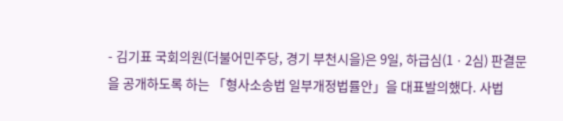- 김기표 국회의원(더불어민주당, 경기 부천시을)은 9일, 하급심(1ㆍ2심) 판결문을 공개하도록 하는 「형사소송법 일부개정법률안」을 대표발의했다. 사법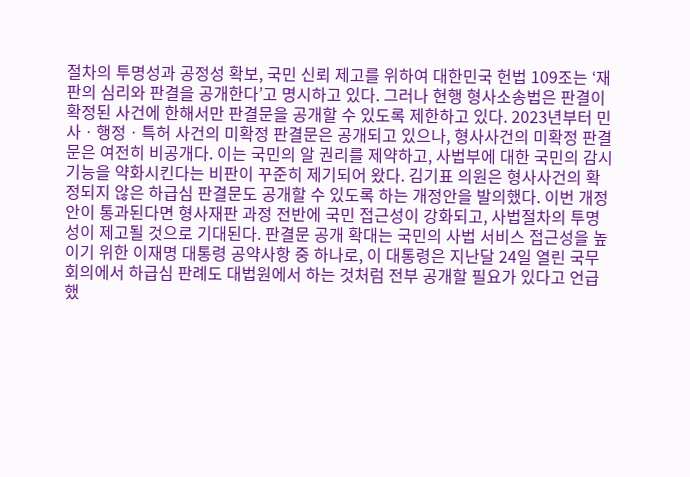절차의 투명성과 공정성 확보, 국민 신뢰 제고를 위하여 대한민국 헌법 109조는 ‘재판의 심리와 판결을 공개한다’고 명시하고 있다. 그러나 현행 형사소송법은 판결이 확정된 사건에 한해서만 판결문을 공개할 수 있도록 제한하고 있다. 2023년부터 민사ㆍ행정ㆍ특허 사건의 미확정 판결문은 공개되고 있으나, 형사사건의 미확정 판결문은 여전히 비공개다. 이는 국민의 알 권리를 제약하고, 사법부에 대한 국민의 감시 기능을 약화시킨다는 비판이 꾸준히 제기되어 왔다. 김기표 의원은 형사사건의 확정되지 않은 하급심 판결문도 공개할 수 있도록 하는 개정안을 발의했다. 이번 개정안이 통과된다면 형사재판 과정 전반에 국민 접근성이 강화되고, 사법절차의 투명성이 제고될 것으로 기대된다. 판결문 공개 확대는 국민의 사법 서비스 접근성을 높이기 위한 이재명 대통령 공약사항 중 하나로, 이 대통령은 지난달 24일 열린 국무회의에서 하급심 판례도 대법원에서 하는 것처럼 전부 공개할 필요가 있다고 언급했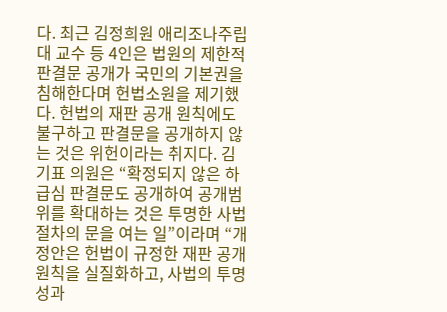다. 최근 김정희원 애리조나주립대 교수 등 4인은 법원의 제한적 판결문 공개가 국민의 기본권을 침해한다며 헌법소원을 제기했다. 헌법의 재판 공개 원칙에도 불구하고 판결문을 공개하지 않는 것은 위헌이라는 취지다. 김기표 의원은 “확정되지 않은 하급심 판결문도 공개하여 공개범위를 확대하는 것은 투명한 사법 절차의 문을 여는 일”이라며 “개정안은 헌법이 규정한 재판 공개 원칙을 실질화하고, 사법의 투명성과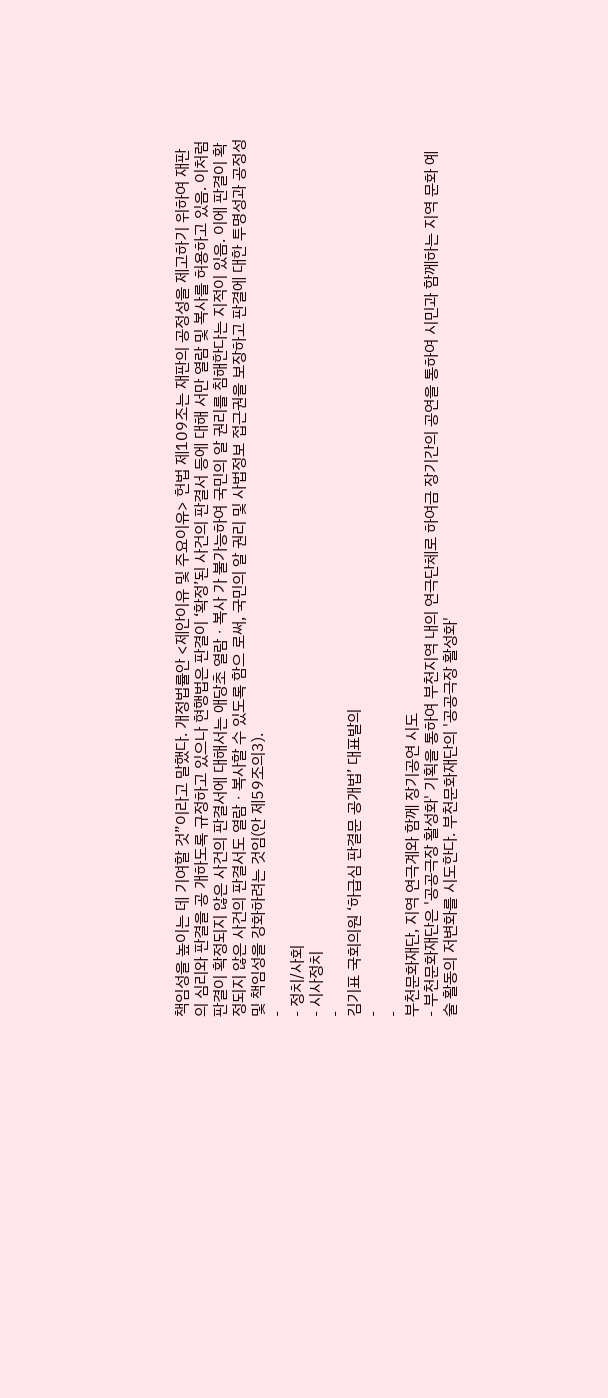책임성을 높이는 데 기여할 것”이라고 말했다. 개정법률안 <제안이유 및 주요이유> 헌법 제109조는 재판의 공정성을 제고하기 위하여 재판의 심리와 판결을 공 개하도록 규정하고 있으나 현행법은 판결이 ‘확정’된 사건의 판결서 등에 대해 서만 열람 및 복사를 허용하고 있음. 이처럼 판결이 확정되지 않은 사건의 판결서에 대해서는 애당초 열람ㆍ복사 가 불가능하여 국민의 알 권리를 침해한다는 지적이 있음. 이에 판결이 확정되지 않은 사건의 판결서도 열람ㆍ복사할 수 있도록 함으 로써, 국민의 알 권리 및 사법정보 접근권을 보장하고 판결에 대한 투명성과 공정성 및 책임성을 강화하려는 것임(안 제59조의3).
-
- 정치/사회
- 시사정치
-
김기표 국회의원 ‘하급심 판결문 공개법’ 대표발의
-
-
부천문화재단, 지역 연극계와 함께 장기공연 시도
- 부천문화재단은 '공공극장 활성화' 기획을 통하여 부천지역 내의 연극단체로 하여금 장기간의 공연을 통하여 시민과 함께하는 지역 문화 예술 활동의 저변화를 시도한다. 부천문화재단의 '공공극장 활성화'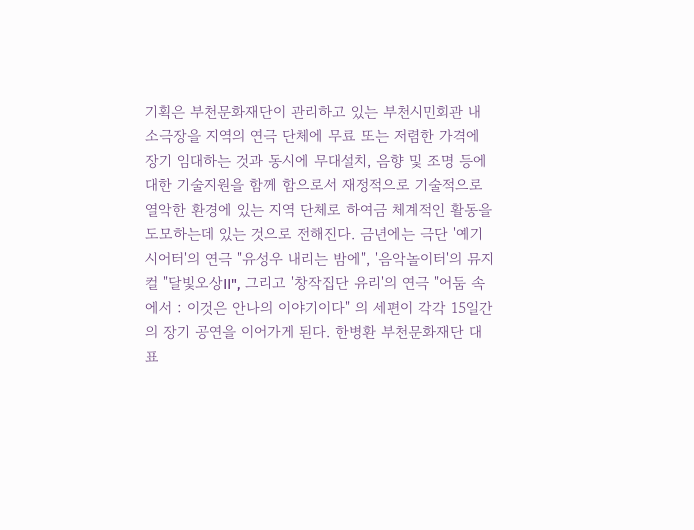기획은 부천문화재단이 관리하고 있는 부천시민회관 내 소극장을 지역의 연극 단체에 무료 또는 저렴한 가격에 장기 임대하는 것과 동시에 무대설치, 음향 및 조명 등에 대한 기술지원을 함께 함으로서 재정적으로 기술적으로 열악한 환경에 있는 지역 단체로 하여금 체계적인 활동을 도모하는데 있는 것으로 전해진다. 금년에는 극단 '예기시어터'의 연극 "유성우 내리는 밤에", '음악놀이터'의 뮤지컬 "달빛오상II", 그리고 '창작집단 유리'의 연극 "어둠 속에서 : 이것은 안나의 이야기이다" 의 세편이 각각 15일간의 장기 공연을 이어가게 된다. 한병환 부천문화재단 대표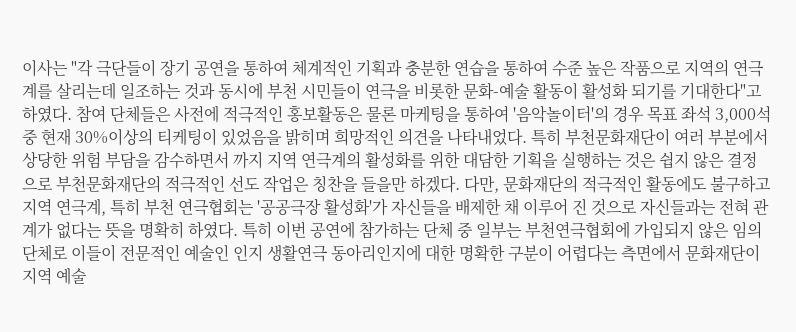이사는 "각 극단들이 장기 공연을 통하여 체계적인 기획과 충분한 연습을 통하여 수준 높은 작품으로 지역의 연극계를 살리는데 일조하는 것과 동시에 부천 시민들이 연극을 비롯한 문화-예술 활동이 활성화 되기를 기대한다"고 하였다. 참여 단체들은 사전에 적극적인 홍보활동은 물론 마케팅을 통하여 '음악놀이터'의 경우 목표 좌석 3,000석 중 현재 30%이상의 티케팅이 있었음을 밝히며 희망적인 의견을 나타내었다. 특히 부천문화재단이 여러 부분에서 상당한 위험 부담을 감수하면서 까지 지역 연극계의 활성화를 위한 대담한 기획을 실행하는 것은 쉽지 않은 결정으로 부천문화재단의 적극적인 선도 작업은 칭찬을 들을만 하겠다. 다만, 문화재단의 적극적인 활동에도 불구하고 지역 연극계, 특히 부천 연극협회는 '공공극장 활성화'가 자신들을 배제한 채 이루어 진 것으로 자신들과는 전혀 관계가 없다는 뜻을 명확히 하였다. 특히 이번 공연에 참가하는 단체 중 일부는 부천연극협회에 가입되지 않은 임의단체로 이들이 전문적인 예술인 인지 생활연극 동아리인지에 대한 명확한 구분이 어렵다는 측면에서 문화재단이 지역 예술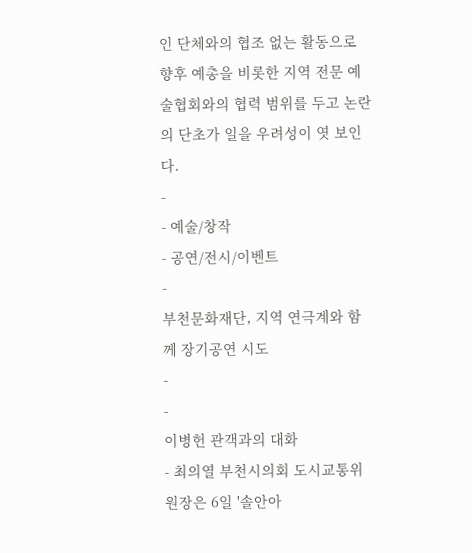인 단체와의 협조 없는 활동으로 향후 예총을 비롯한 지역 전문 예술협회와의 협력 범위를 두고 논란의 단초가 일을 우려성이 엿 보인다.
-
- 예술/창작
- 공연/전시/이벤트
-
부천문화재단, 지역 연극계와 함께 장기공연 시도
-
-
이병헌 관객과의 대화
- 최의열 부천시의회 도시교통위원장은 6일 '솔안아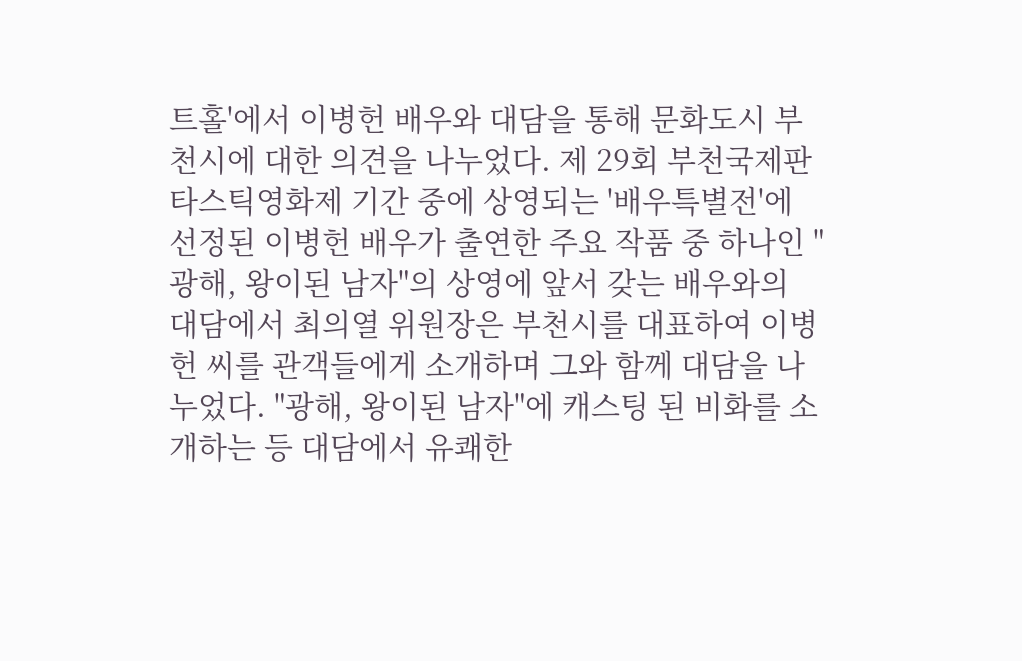트홀'에서 이병헌 배우와 대담을 통해 문화도시 부천시에 대한 의견을 나누었다. 제 29회 부천국제판타스틱영화제 기간 중에 상영되는 '배우특별전'에 선정된 이병헌 배우가 출연한 주요 작품 중 하나인 "광해, 왕이된 남자"의 상영에 앞서 갖는 배우와의 대담에서 최의열 위원장은 부천시를 대표하여 이병헌 씨를 관객들에게 소개하며 그와 함께 대담을 나누었다. "광해, 왕이된 남자"에 캐스팅 된 비화를 소개하는 등 대담에서 유쾌한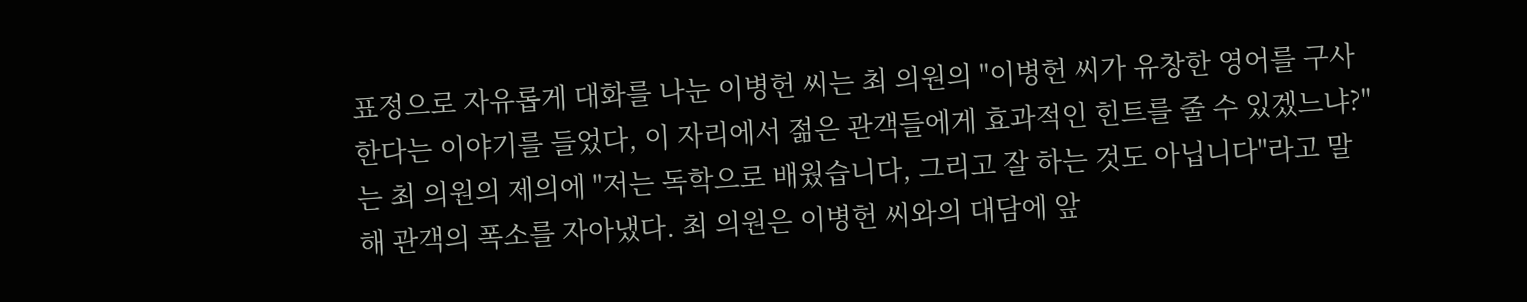표정으로 자유롭게 대화를 나눈 이병헌 씨는 최 의원의 "이병헌 씨가 유창한 영어를 구사한다는 이야기를 들었다, 이 자리에서 젊은 관객들에게 효과적인 힌트를 줄 수 있겠느냐?" 는 최 의원의 제의에 "저는 독학으로 배웠습니다, 그리고 잘 하는 것도 아닙니다"라고 말해 관객의 폭소를 자아냈다. 최 의원은 이병헌 씨와의 대담에 앞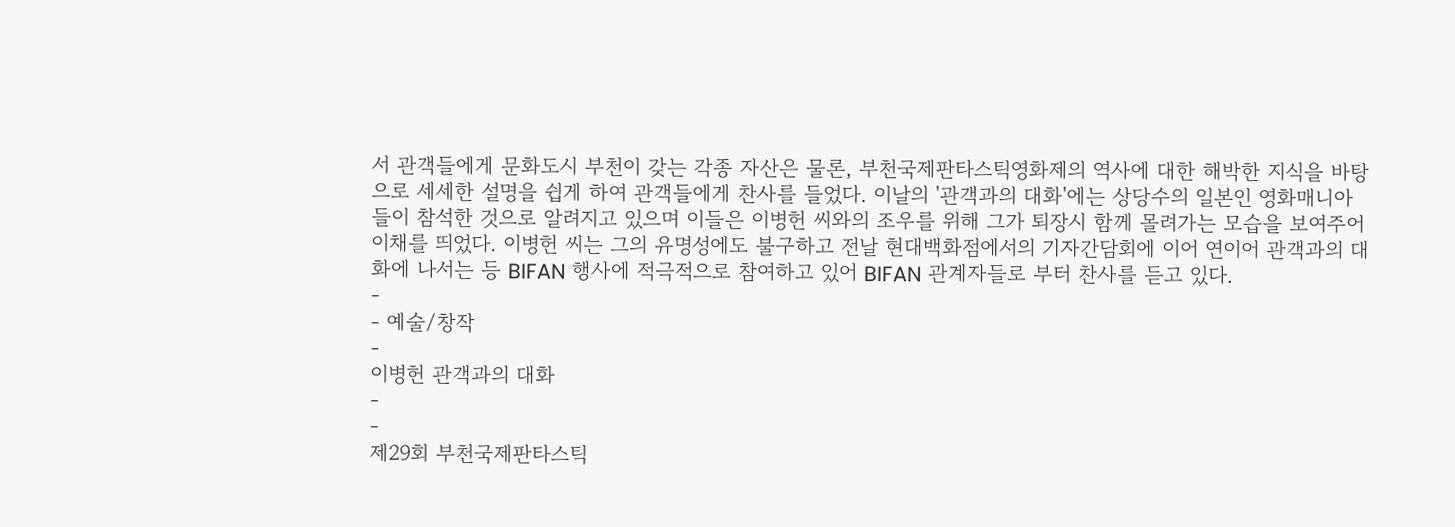서 관객들에게 문화도시 부천이 갖는 각종 자산은 물론, 부천국제판타스틱영화제의 역사에 대한 해박한 지식을 바탕으로 세세한 설명을 쉽게 하여 관객들에게 찬사를 들었다. 이날의 '관객과의 대화'에는 상당수의 일본인 영화매니아들이 참석한 것으로 알려지고 있으며 이들은 이병헌 씨와의 조우를 위해 그가 퇴장시 함께 몰려가는 모습을 보여주어 이채를 띄었다. 이병헌 씨는 그의 유명성에도 불구하고 전날 현대백화점에서의 기자간담회에 이어 연이어 관객과의 대화에 나서는 등 BIFAN 행사에 적극적으로 참여하고 있어 BIFAN 관계자들로 부터 찬사를 듣고 있다.
-
- 예술/창작
-
이병헌 관객과의 대화
-
-
제29회 부천국제판타스틱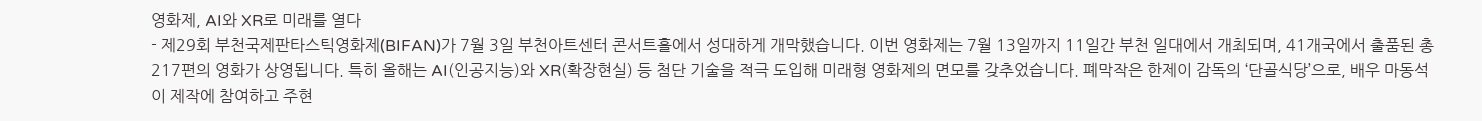영화제, AI와 XR로 미래를 열다
- 제29회 부천국제판타스틱영화제(BIFAN)가 7월 3일 부천아트센터 콘서트홀에서 성대하게 개막했습니다. 이번 영화제는 7월 13일까지 11일간 부천 일대에서 개최되며, 41개국에서 출품된 총 217편의 영화가 상영됩니다. 특히 올해는 AI(인공지능)와 XR(확장현실) 등 첨단 기술을 적극 도입해 미래형 영화제의 면모를 갖추었습니다. 폐막작은 한제이 감독의 ‘단골식당’으로, 배우 마동석이 제작에 참여하고 주현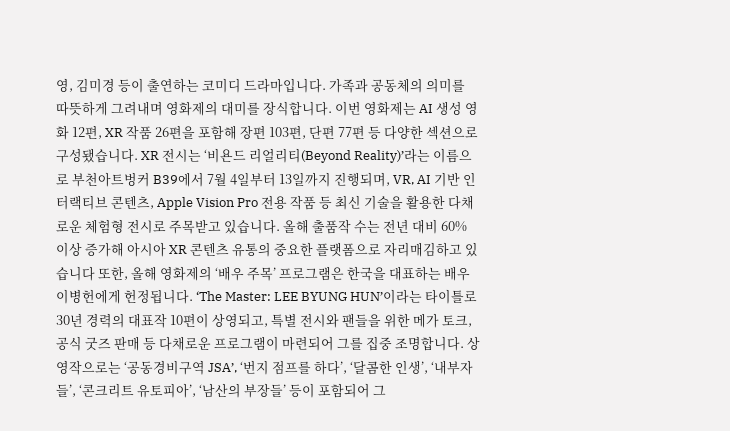영, 김미경 등이 출연하는 코미디 드라마입니다. 가족과 공동체의 의미를 따뜻하게 그려내며 영화제의 대미를 장식합니다. 이번 영화제는 AI 생성 영화 12편, XR 작품 26편을 포함해 장편 103편, 단편 77편 등 다양한 섹션으로 구성됐습니다. XR 전시는 ‘비욘드 리얼리티(Beyond Reality)’라는 이름으로 부천아트벙커 B39에서 7월 4일부터 13일까지 진행되며, VR, AI 기반 인터랙티브 콘텐츠, Apple Vision Pro 전용 작품 등 최신 기술을 활용한 다채로운 체험형 전시로 주목받고 있습니다. 올해 출품작 수는 전년 대비 60% 이상 증가해 아시아 XR 콘텐츠 유통의 중요한 플랫폼으로 자리매김하고 있습니다 또한, 올해 영화제의 ‘배우 주목’ 프로그램은 한국을 대표하는 배우 이병헌에게 헌정됩니다. ‘The Master: LEE BYUNG HUN’이라는 타이틀로 30년 경력의 대표작 10편이 상영되고, 특별 전시와 팬들을 위한 메가 토크, 공식 굿즈 판매 등 다채로운 프로그램이 마련되어 그를 집중 조명합니다. 상영작으로는 ‘공동경비구역 JSA’, ‘번지 점프를 하다’, ‘달콤한 인생’, ‘내부자들’, ‘콘크리트 유토피아’, ‘남산의 부장들’ 등이 포함되어 그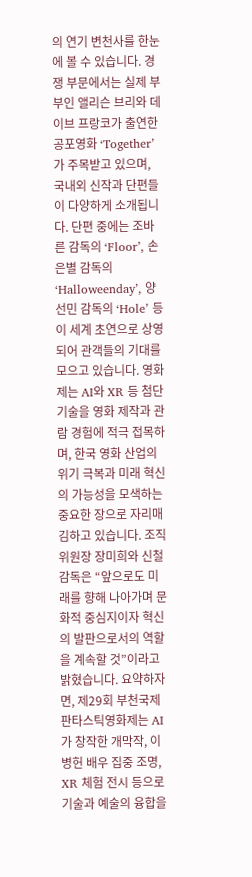의 연기 변천사를 한눈에 볼 수 있습니다. 경쟁 부문에서는 실제 부부인 앨리슨 브리와 데이브 프랑코가 출연한 공포영화 ‘Together’가 주목받고 있으며, 국내외 신작과 단편들이 다양하게 소개됩니다. 단편 중에는 조바른 감독의 ‘Floor’, 손은별 감독의 ‘Halloweenday’, 양선민 감독의 ‘Hole’ 등이 세계 초연으로 상영되어 관객들의 기대를 모으고 있습니다. 영화제는 AI와 XR 등 첨단 기술을 영화 제작과 관람 경험에 적극 접목하며, 한국 영화 산업의 위기 극복과 미래 혁신의 가능성을 모색하는 중요한 장으로 자리매김하고 있습니다. 조직위원장 장미희와 신철 감독은 “앞으로도 미래를 향해 나아가며 문화적 중심지이자 혁신의 발판으로서의 역할을 계속할 것”이라고 밝혔습니다. 요약하자면, 제29회 부천국제판타스틱영화제는 AI가 창작한 개막작, 이병헌 배우 집중 조명, XR 체험 전시 등으로 기술과 예술의 융합을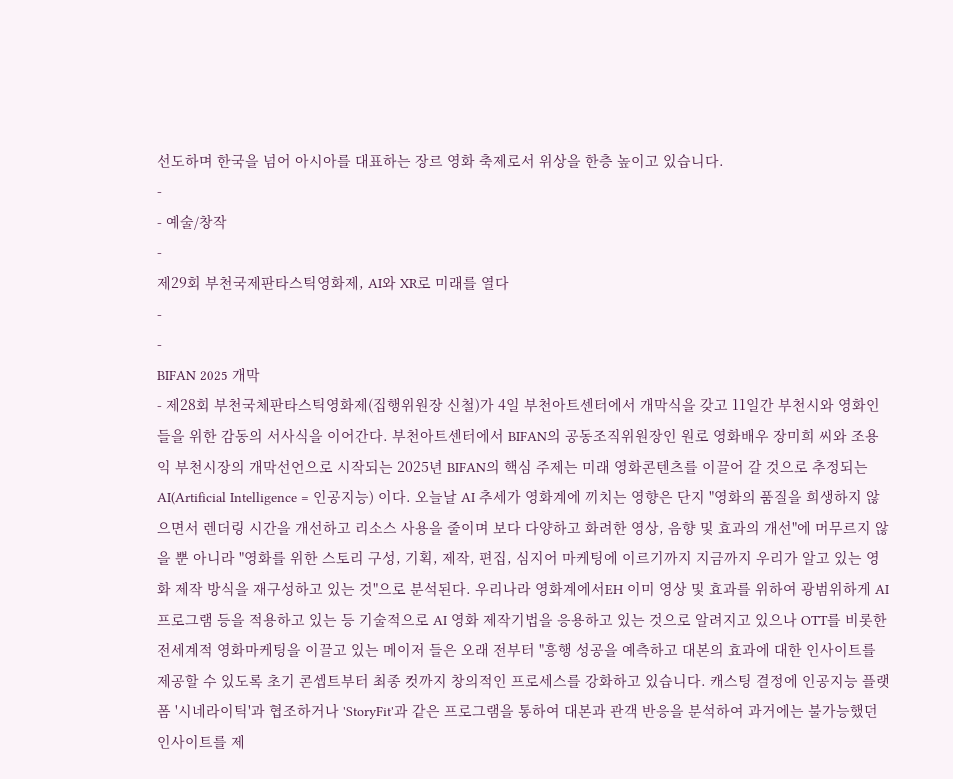선도하며 한국을 넘어 아시아를 대표하는 장르 영화 축제로서 위상을 한층 높이고 있습니다.
-
- 예술/창작
-
제29회 부천국제판타스틱영화제, AI와 XR로 미래를 열다
-
-
BIFAN 2025 개막
- 제28회 부천국체판타스틱영화제(집행위원장 신철)가 4일 부천아트센터에서 개막식을 갖고 11일간 부천시와 영화인들을 위한 감동의 서사식을 이어간다. 부천아트센터에서 BIFAN의 공동조직위원장인 원로 영화배우 장미희 씨와 조용익 부천시장의 개막선언으로 시작되는 2025년 BIFAN의 핵심 주제는 미래 영화콘텐츠를 이끌어 갈 것으로 추정되는 AI(Artificial Intelligence = 인공지능) 이다. 오늘날 AI 추세가 영화계에 끼치는 영향은 단지 "영화의 품질을 희생하지 않으면서 렌더링 시간을 개선하고 리소스 사용을 줄이며 보다 다양하고 화려한 영상, 음향 및 효과의 개선"에 머무르지 않을 뿐 아니라 "영화를 위한 스토리 구성, 기획, 제작, 편집, 심지어 마케팅에 이르기까지 지금까지 우리가 알고 있는 영화 제작 방식을 재구성하고 있는 것"으로 분석된다. 우리나라 영화계에서EH 이미 영상 및 효과를 위하여 광범위하게 AI 프로그램 등을 적용하고 있는 등 기술적으로 AI 영화 제작기법을 응용하고 있는 것으로 알려지고 있으나 OTT를 비롯한 전세계적 영화마케팅을 이끌고 있는 메이저 들은 오래 전부터 "흥행 성공을 예측하고 대본의 효과에 대한 인사이트를 제공할 수 있도록 초기 콘셉트부터 최종 컷까지 창의적인 프로세스를 강화하고 있습니다. 캐스팅 결정에 인공지능 플랫폼 '시네라이틱'과 협조하거나 'StoryFit'과 같은 프로그램을 통하여 대본과 관객 반응을 분석하여 과거에는 불가능했던 인사이트를 제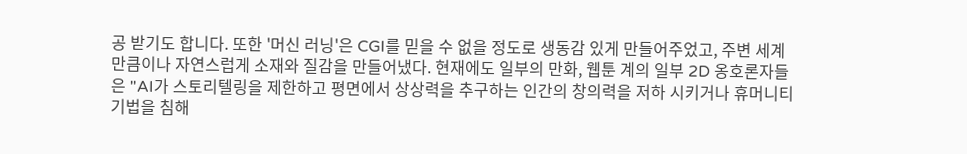공 받기도 합니다. 또한 '머신 러닝'은 CGI를 믿을 수 없을 정도로 생동감 있게 만들어주었고, 주변 세계만큼이나 자연스럽게 소재와 질감을 만들어냈다. 현재에도 일부의 만화, 웹툰 계의 일부 2D 옹호론자들은 "AI가 스토리텔링을 제한하고 평면에서 상상력을 추구하는 인간의 창의력을 저하 시키거나 휴머니티 기법을 침해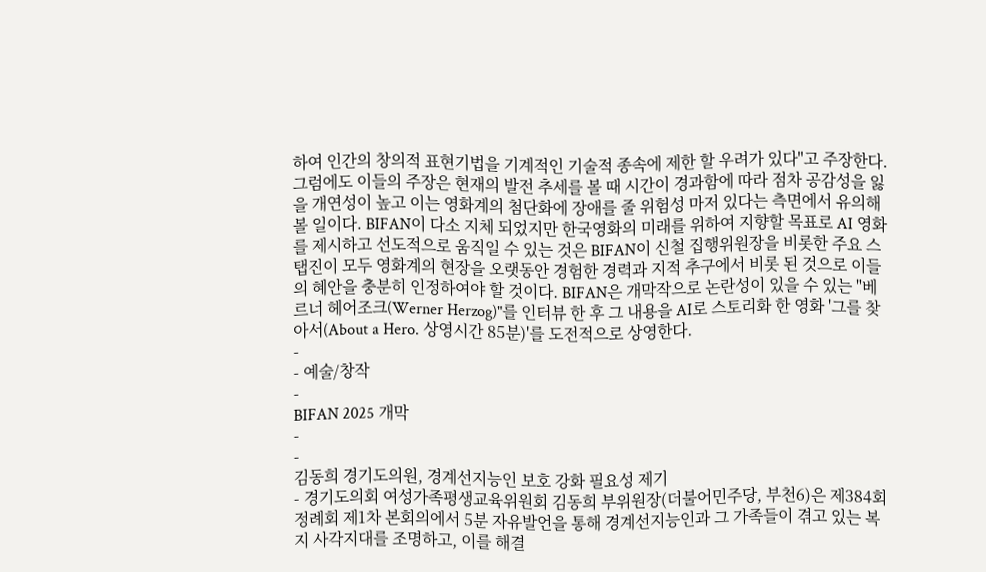하여 인간의 창의적 표현기법을 기계적인 기술적 종속에 제한 할 우려가 있다"고 주장한다. 그럼에도 이들의 주장은 현재의 발전 추세를 볼 때 시간이 경과함에 따라 점차 공감성을 잃을 개연성이 높고 이는 영화계의 첨단화에 장애를 줄 위험성 마저 있다는 측면에서 유의해 볼 일이다. BIFAN이 다소 지체 되었지만 한국영화의 미래를 위하여 지향할 목표로 AI 영화를 제시하고 선도적으로 움직일 수 있는 것은 BIFAN이 신철 집행위원장을 비롯한 주요 스탭진이 모두 영화계의 현장을 오랫동안 경험한 경력과 지적 추구에서 비롯 된 것으로 이들의 혜안을 충분히 인정하여야 할 것이다. BIFAN은 개막작으로 논란성이 있을 수 있는 "베르너 헤어조크(Werner Herzog)"를 인터뷰 한 후 그 내용을 AI로 스토리화 한 영화 '그를 찾아서(About a Hero. 상영시간 85분)'를 도전적으로 상영한다.
-
- 예술/창작
-
BIFAN 2025 개막
-
-
김동희 경기도의원, 경계선지능인 보호 강화 필요성 제기
- 경기도의회 여성가족평생교육위원회 김동희 부위원장(더불어민주당, 부천6)은 제384회 정례회 제1차 본회의에서 5분 자유발언을 통해 경계선지능인과 그 가족들이 겪고 있는 복지 사각지대를 조명하고, 이를 해결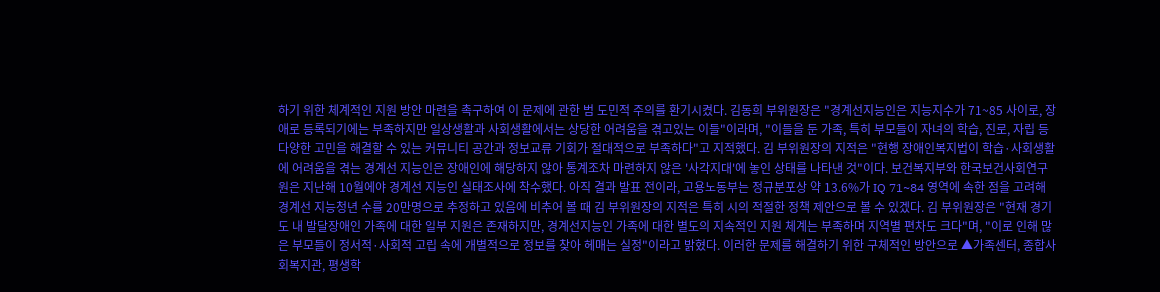하기 위한 체계적인 지원 방안 마련을 촉구하여 이 문제에 관한 범 도민적 주의를 환기시켰다. 김동희 부위원장은 "경계선지능인은 지능지수가 71~85 사이로, 장애로 등록되기에는 부족하지만 일상생활과 사회생활에서는 상당한 어려움을 겪고있는 이들"이라며, "이들을 둔 가족, 특히 부모들이 자녀의 학습, 진로, 자립 등 다양한 고민을 해결할 수 있는 커뮤니티 공간과 정보교류 기회가 절대적으로 부족하다"고 지적했다. 김 부위원장의 지적은 "현행 장애인복지법이 학습·사회생활에 어려움을 겪는 경계선 지능인은 장애인에 해당하지 않아 통계조차 마련하지 않은 '사각지대'에 놓인 상태를 나타낸 것"이다. 보건복지부와 한국보건사회연구원은 지난해 10월에야 경계선 지능인 실태조사에 착수했다. 아직 결과 발표 전이라, 고용노동부는 정규분포상 약 13.6%가 IQ 71~84 영역에 속한 점을 고려해 경계선 지능청년 수를 20만명으로 추정하고 있음에 비추어 볼 때 김 부위원장의 지적은 특히 시의 적절한 정책 제안으로 볼 수 있겠다. 김 부위원장은 "현재 경기도 내 발달장애인 가족에 대한 일부 지원은 존재하지만, 경계선지능인 가족에 대한 별도의 지속적인 지원 체계는 부족하며 지역별 편차도 크다"며, "이로 인해 많은 부모들이 정서적·사회적 고립 속에 개별적으로 정보를 찾아 헤매는 실정"이라고 밝혔다. 이러한 문제를 해결하기 위한 구체적인 방안으로 ▲가족센터, 종합사회복지관, 평생학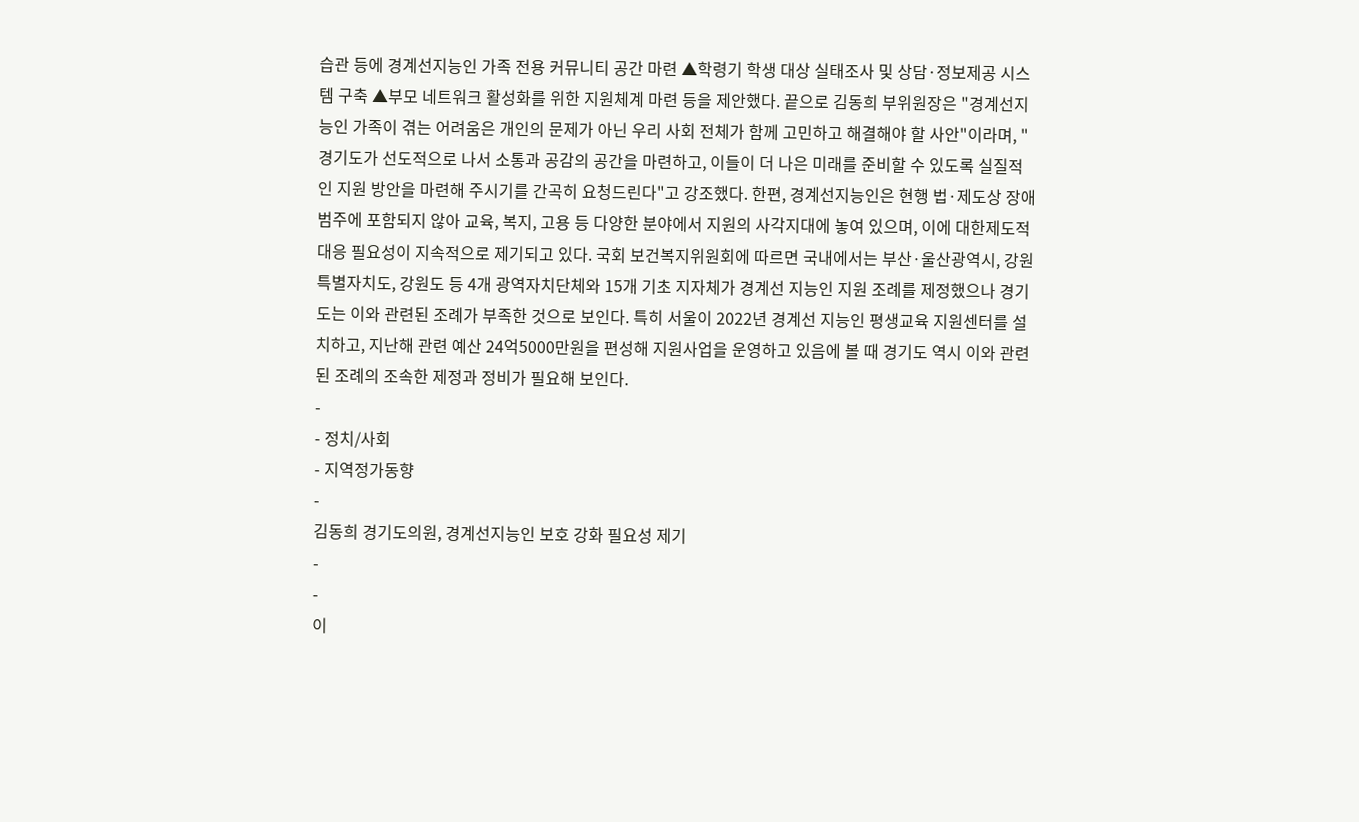습관 등에 경계선지능인 가족 전용 커뮤니티 공간 마련 ▲학령기 학생 대상 실태조사 및 상담·정보제공 시스템 구축 ▲부모 네트워크 활성화를 위한 지원체계 마련 등을 제안했다. 끝으로 김동희 부위원장은 "경계선지능인 가족이 겪는 어려움은 개인의 문제가 아닌 우리 사회 전체가 함께 고민하고 해결해야 할 사안"이라며, "경기도가 선도적으로 나서 소통과 공감의 공간을 마련하고, 이들이 더 나은 미래를 준비할 수 있도록 실질적인 지원 방안을 마련해 주시기를 간곡히 요청드린다"고 강조했다. 한편, 경계선지능인은 현행 법·제도상 장애 범주에 포함되지 않아 교육, 복지, 고용 등 다양한 분야에서 지원의 사각지대에 놓여 있으며, 이에 대한제도적 대응 필요성이 지속적으로 제기되고 있다. 국회 보건복지위원회에 따르면 국내에서는 부산·울산광역시, 강원특별자치도, 강원도 등 4개 광역자치단체와 15개 기초 지자체가 경계선 지능인 지원 조례를 제정했으나 경기도는 이와 관련된 조례가 부족한 것으로 보인다. 특히 서울이 2022년 경계선 지능인 평생교육 지원센터를 설치하고, 지난해 관련 예산 24억5000만원을 편성해 지원사업을 운영하고 있음에 볼 때 경기도 역시 이와 관련된 조례의 조속한 제정과 정비가 필요해 보인다.
-
- 정치/사회
- 지역정가동향
-
김동희 경기도의원, 경계선지능인 보호 강화 필요성 제기
-
-
이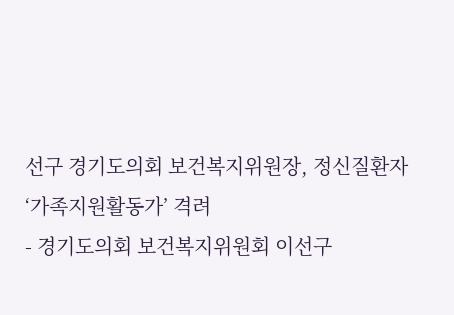선구 경기도의회 보건복지위원장, 정신질환자 ‘가족지원활동가’ 격려
- 경기도의회 보건복지위원회 이선구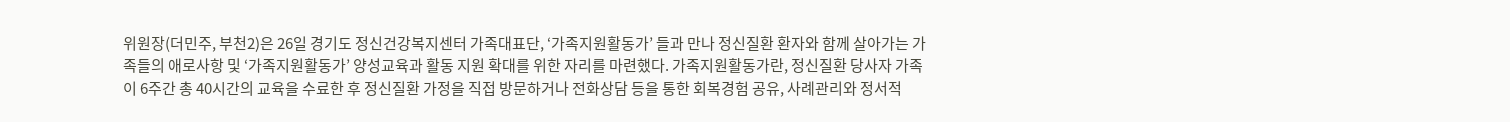위원장(더민주, 부천2)은 26일 경기도 정신건강복지센터 가족대표단, ‘가족지원활동가’ 들과 만나 정신질환 환자와 함께 살아가는 가족들의 애로사항 및 ‘가족지원활동가’ 양성교육과 활동 지원 확대를 위한 자리를 마련했다. 가족지원활동가란, 정신질환 당사자 가족이 6주간 총 40시간의 교육을 수료한 후 정신질환 가정을 직접 방문하거나 전화상담 등을 통한 회복경험 공유, 사례관리와 정서적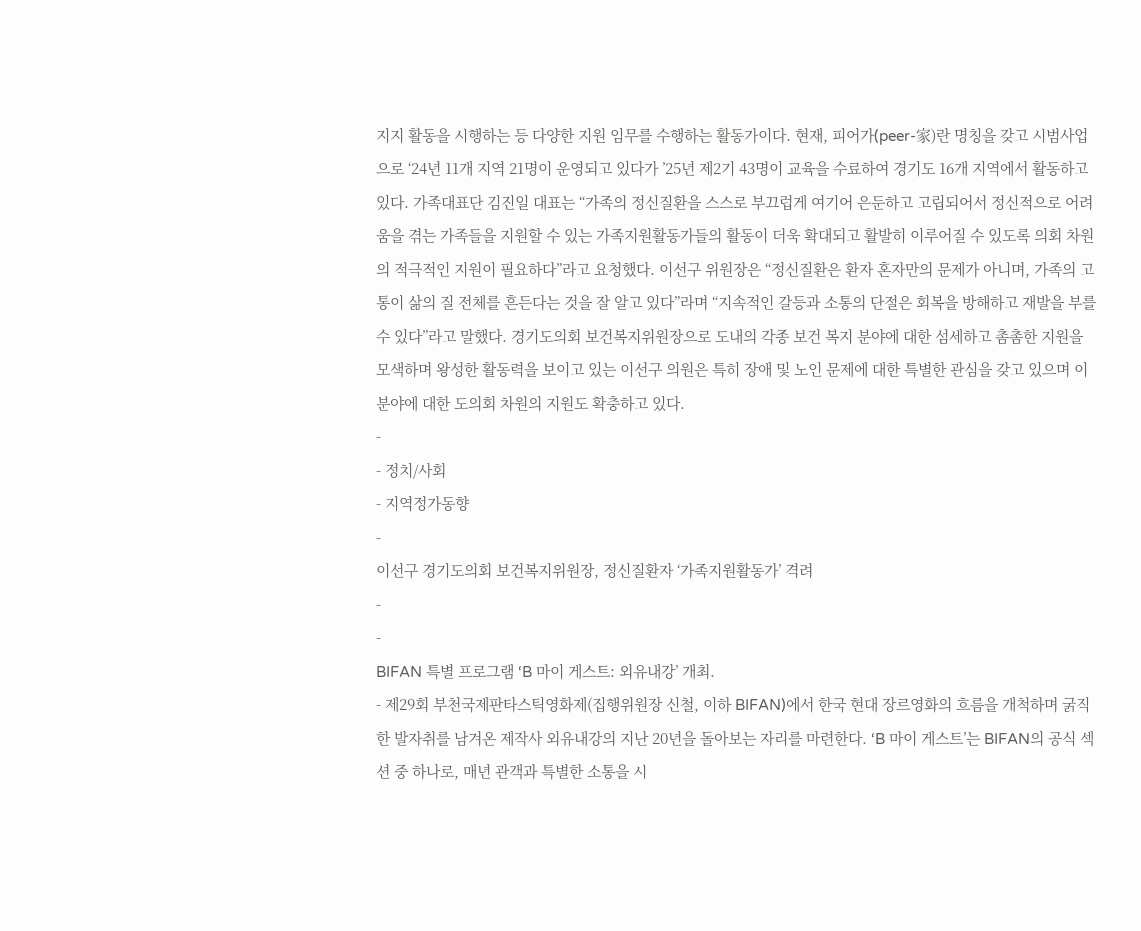지지 활동을 시행하는 등 다양한 지원 임무를 수행하는 활동가이다. 현재, 피어가(peer-家)란 명칭을 갖고 시범사업으로 ‘24년 11개 지역 21명이 운영되고 있다가 ’25년 제2기 43명이 교육을 수료하여 경기도 16개 지역에서 활동하고 있다. 가족대표단 김진일 대표는 “가족의 정신질환을 스스로 부끄럽게 여기어 은둔하고 고립되어서 정신적으로 어려움을 겪는 가족들을 지원할 수 있는 가족지원활동가들의 활동이 더욱 확대되고 활발히 이루어질 수 있도록 의회 차원의 적극적인 지원이 필요하다”라고 요청했다. 이선구 위원장은 “정신질환은 환자 혼자만의 문제가 아니며, 가족의 고통이 삶의 질 전체를 흔든다는 것을 잘 알고 있다”라며 “지속적인 갈등과 소통의 단절은 회복을 방해하고 재발을 부를 수 있다”라고 말했다. 경기도의회 보건복지위원장으로 도내의 각종 보건 복지 분야에 대한 섬세하고 촘촘한 지원을 모색하며 왕성한 활동력을 보이고 있는 이선구 의원은 특히 장애 및 노인 문제에 대한 특별한 관심을 갖고 있으며 이 분야에 대한 도의회 차원의 지원도 확충하고 있다.
-
- 정치/사회
- 지역정가동향
-
이선구 경기도의회 보건복지위원장, 정신질환자 ‘가족지원활동가’ 격려
-
-
BIFAN 특별 프로그램 ‘B 마이 게스트: 외유내강’ 개최.
- 제29회 부천국제판타스틱영화제(집행위원장 신철, 이하 BIFAN)에서 한국 현대 장르영화의 흐름을 개척하며 굵직한 발자취를 남겨온 제작사 외유내강의 지난 20년을 돌아보는 자리를 마련한다. ‘B 마이 게스트’는 BIFAN의 공식 섹션 중 하나로, 매년 관객과 특별한 소통을 시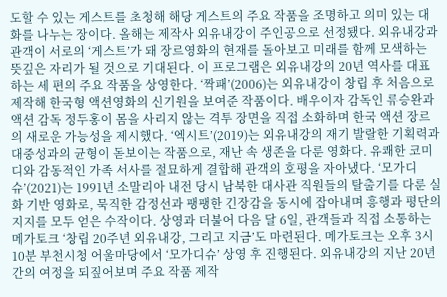도할 수 있는 게스트를 초청해 해당 게스트의 주요 작품을 조명하고 의미 있는 대화를 나누는 장이다. 올해는 제작사 외유내강이 주인공으로 선정됐다. 외유내강과 관객이 서로의 ‘게스트’가 돼 장르영화의 현재를 돌아보고 미래를 함께 모색하는 뜻깊은 자리가 될 것으로 기대된다. 이 프로그램은 외유내강의 20년 역사를 대표하는 세 편의 주요 작품을 상영한다. ‘짝패’(2006)는 외유내강이 창립 후 처음으로 제작해 한국형 액션영화의 신기원을 보여준 작품이다. 배우이자 감독인 류승완과 액션 감독 정두홍이 몸을 사리지 않는 격투 장면을 직접 소화하며 한국 액션 장르의 새로운 가능성을 제시했다. ‘엑시트’(2019)는 외유내강의 재기 발랄한 기획력과 대중성과의 균형이 돋보이는 작품으로, 재난 속 생존을 다룬 영화다. 유쾌한 코미디와 감동적인 가족 서사를 절묘하게 결합해 관객의 호평을 자아냈다. ‘모가디슈’(2021)는 1991년 소말리아 내전 당시 남북한 대사관 직원들의 탈출기를 다룬 실화 기반 영화로, 묵직한 감정선과 팽팽한 긴장감을 동시에 잡아내며 흥행과 평단의 지지를 모두 얻은 수작이다. 상영과 더불어 다음 달 6일, 관객들과 직접 소통하는 메가토크 ‘창립 20주년 외유내강, 그리고 지금’도 마련된다. 메가토크는 오후 3시 10분 부천시청 어울마당에서 ‘모가디슈’ 상영 후 진행된다. 외유내강의 지난 20년간의 여정을 되짚어보며 주요 작품 제작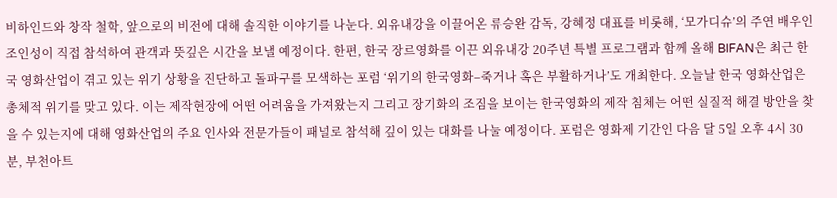비하인드와 창작 철학, 앞으로의 비전에 대해 솔직한 이야기를 나눈다. 외유내강을 이끌어온 류승완 감독, 강혜정 대표를 비롯해, ‘모가디슈’의 주연 배우인 조인성이 직접 참석하여 관객과 뜻깊은 시간을 보낼 예정이다. 한편, 한국 장르영화를 이끈 외유내강 20주년 특별 프로그램과 함께 올해 BIFAN은 최근 한국 영화산업이 겪고 있는 위기 상황을 진단하고 돌파구를 모색하는 포럼 ‘위기의 한국영화–죽거나 혹은 부활하거나’도 개최한다. 오늘날 한국 영화산업은 총체적 위기를 맞고 있다. 이는 제작현장에 어떤 어려움을 가져왔는지 그리고 장기화의 조짐을 보이는 한국영화의 제작 침체는 어떤 실질적 해결 방안을 찾을 수 있는지에 대해 영화산업의 주요 인사와 전문가들이 패널로 참석해 깊이 있는 대화를 나눌 예정이다. 포럼은 영화제 기간인 다음 달 5일 오후 4시 30분, 부천아트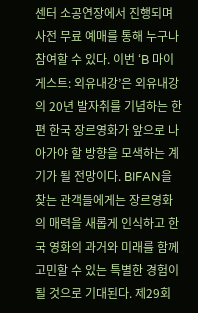센터 소공연장에서 진행되며 사전 무료 예매를 통해 누구나 참여할 수 있다. 이번 ‘B 마이 게스트: 외유내강’은 외유내강의 20년 발자취를 기념하는 한편 한국 장르영화가 앞으로 나아가야 할 방향을 모색하는 계기가 될 전망이다. BIFAN을 찾는 관객들에게는 장르영화의 매력을 새롭게 인식하고 한국 영화의 과거와 미래를 함께 고민할 수 있는 특별한 경험이 될 것으로 기대된다. 제29회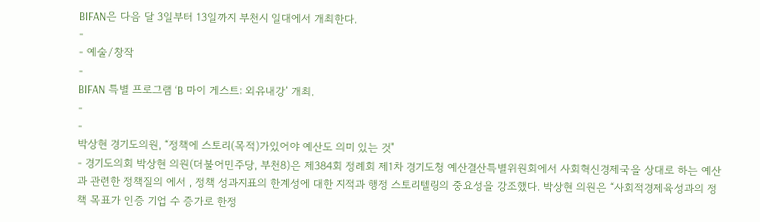BIFAN은 다음 달 3일부터 13일까지 부천시 일대에서 개최한다.
-
- 예술/창작
-
BIFAN 특별 프로그램 ‘B 마이 게스트: 외유내강’ 개최.
-
-
박상현 경기도의원, “정책에 스토리(목적)가있어야 예산도 의미 있는 것"
- 경기도의회 박상현 의원(더불어민주당, 부천8)은 제384회 정례회 제1차 경기도청 예산결산특별위원회에서 사회혁신경제국을 상대로 하는 예산과 관련한 정책질의 에서 , 정책 성과지표의 한계성에 대한 지적과 행정 스토리텔링의 중요성을 강조했다. 박상현 의원은 “사회적경제육성과의 정책 목표가 인증 기업 수 증가로 한정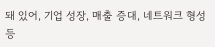돼 있어, 기업 성장, 매출 증대, 네트워크 형성 등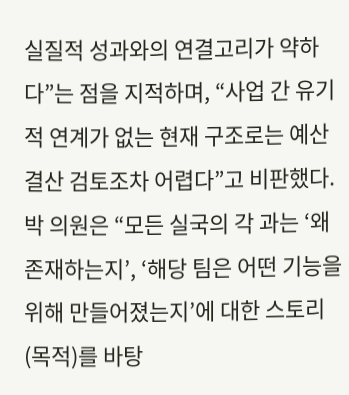실질적 성과와의 연결고리가 약하다”는 점을 지적하며, “사업 간 유기적 연계가 없는 현재 구조로는 예산 결산 검토조차 어렵다”고 비판했다. 박 의원은 “모든 실국의 각 과는 ‘왜 존재하는지’, ‘해당 팀은 어떤 기능을 위해 만들어졌는지’에 대한 스토리(목적)를 바탕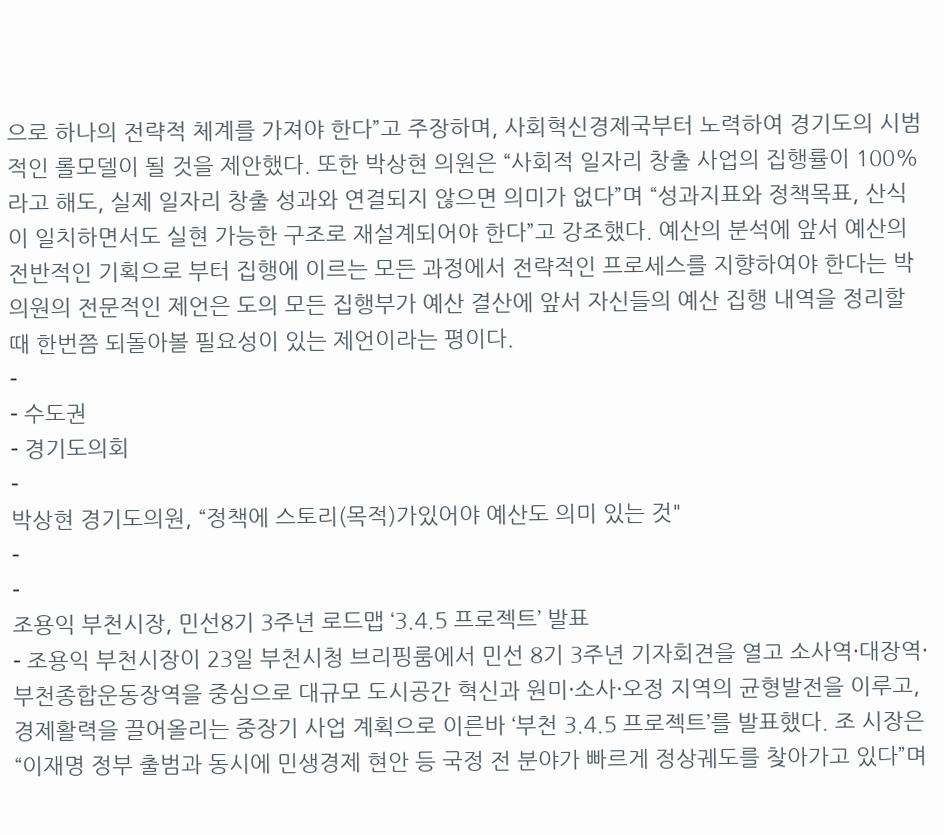으로 하나의 전략적 체계를 가져야 한다”고 주장하며, 사회혁신경제국부터 노력하여 경기도의 시범적인 롤모델이 될 것을 제안했다. 또한 박상현 의원은 “사회적 일자리 창출 사업의 집행률이 100%라고 해도, 실제 일자리 창출 성과와 연결되지 않으면 의미가 없다”며 “성과지표와 정책목표, 산식이 일치하면서도 실현 가능한 구조로 재설계되어야 한다”고 강조했다. 예산의 분석에 앞서 예산의 전반적인 기획으로 부터 집행에 이르는 모든 과정에서 전략적인 프로세스를 지향하여야 한다는 박 의원의 전문적인 제언은 도의 모든 집행부가 예산 결산에 앞서 자신들의 예산 집행 내역을 정리할 때 한번쯤 되돌아볼 필요성이 있는 제언이라는 평이다.
-
- 수도권
- 경기도의회
-
박상현 경기도의원, “정책에 스토리(목적)가있어야 예산도 의미 있는 것"
-
-
조용익 부천시장, 민선8기 3주년 로드맵 ‘3.4.5 프로젝트’ 발표
- 조용익 부천시장이 23일 부천시청 브리핑룸에서 민선 8기 3주년 기자회견을 열고 소사역·대장역· 부천종합운동장역을 중심으로 대규모 도시공간 혁신과 원미·소사·오정 지역의 균형발전을 이루고, 경제활력을 끌어올리는 중장기 사업 계획으로 이른바 ‘부천 3.4.5 프로젝트’를 발표했다. 조 시장은 “이재명 정부 출범과 동시에 민생경제 현안 등 국정 전 분야가 빠르게 정상궤도를 찾아가고 있다”며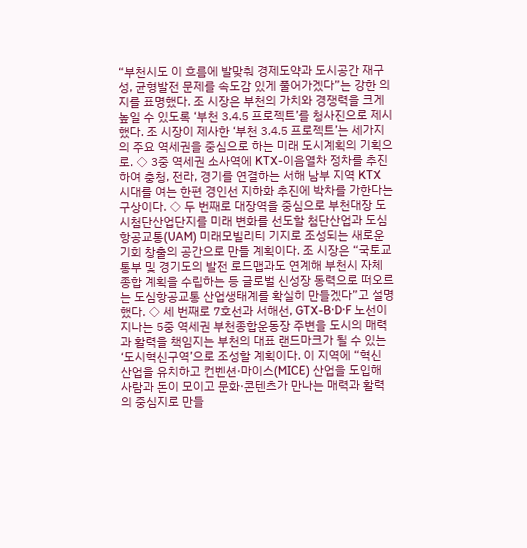“부천시도 이 흐름에 발맞춰 경제도약과 도시공간 재구성, 균형발전 문제를 속도감 있게 풀어가겠다”는 강한 의지를 표명했다. 조 시장은 부천의 가치와 경쟁력을 크게 높일 수 있도록 ‘부천 3.4.5 프로젝트’를 청사진으로 제시했다. 조 시장이 제사한 ‘부천 3.4.5 프로젝트’는 세가지의 주요 역세권을 중심으로 하는 미래 도시계획의 기획으로. ◇ 3중 역세권 소사역에 KTX-이음열차 정차를 추진하여 충청, 전라, 경기를 연결하는 서해 남부 지역 KTX 시대를 여는 한편 경인선 지하화 추진에 박차를 가한다는 구상이다. ◇ 두 번째로 대장역을 중심으로 부천대장 도시첨단산업단지를 미래 변화를 선도할 첨단산업과 도심항공교통(UAM) 미래모빌리티 기지로 조성되는 새로운 기회 창출의 공간으로 만들 계획이다. 조 시장은 “국토교통부 및 경기도의 발전 로드맵과도 연계해 부천시 자체 종합 계획을 수립하는 등 글로벌 신성장 동력으로 떠오르는 도심항공교통 산업생태계를 확실히 만들겠다”고 설명했다. ◇ 세 번째로 7호선과 서해선, GTX-B·D·F 노선이 지나는 5중 역세권 부천종합운동장 주변을 도시의 매력과 활력을 책임지는 부천의 대표 랜드마크가 될 수 있는 ‘도시혁신구역’으로 조성할 계획이다. 이 지역에 “혁신 산업을 유치하고 컨벤션·마이스(MICE) 산업을 도입해 사람과 돈이 모이고 문화·콘텐츠가 만나는 매력과 활력의 중심지로 만들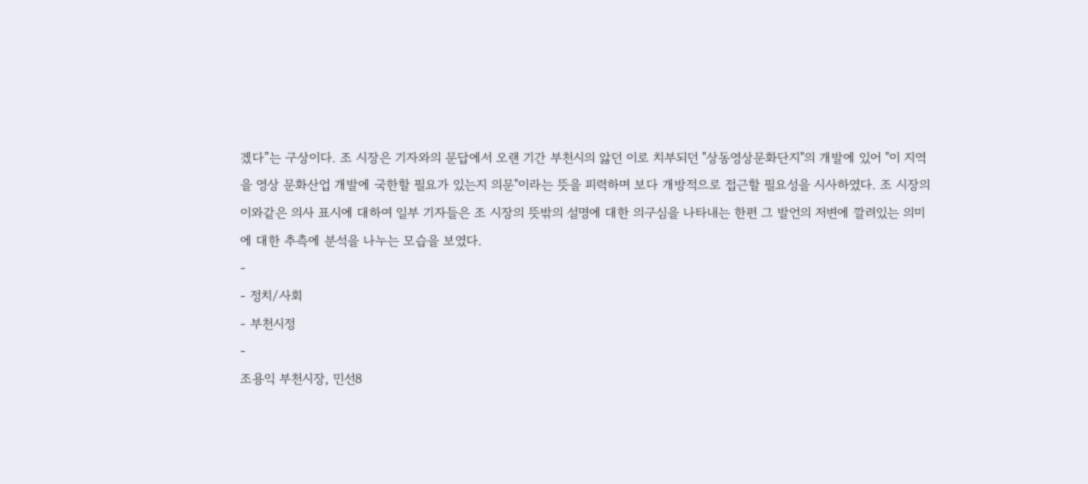겠다”는 구상이다. 조 시장은 기자와의 문답에서 오랜 기간 부천시의 앓던 이로 치부되던 "상동영상문화단지"의 개발에 있어 "이 지역을 영상 문화산업 개발에 국한할 필요가 있는지 의문"이라는 뜻을 피력하며 보다 개방적으로 접근할 필요성을 시사하였다. 조 시장의 이와같은 의사 표시에 대하여 일부 기자들은 조 시장의 뜻밖의 설명에 대한 의구심을 나타내는 한편 그 발언의 저변에 깔려있는 의미에 대한 추측에 분석을 나누는 모습을 보였다.
-
- 정치/사회
- 부천시정
-
조용익 부천시장, 민선8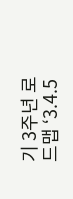기 3주년 로드맵 ‘3.4.5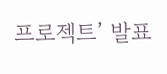프로젝트’ 발표